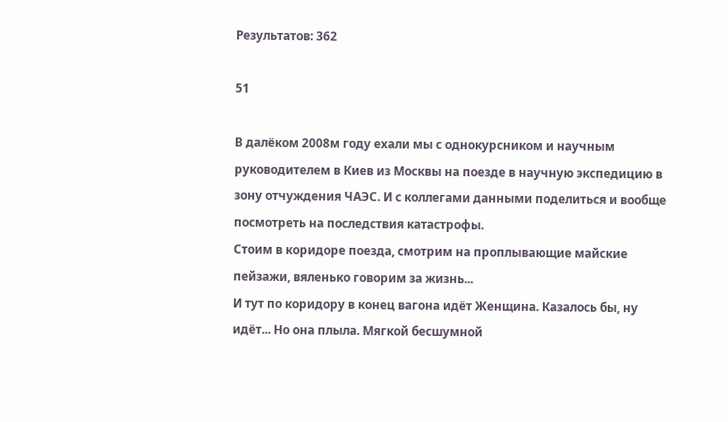Результатов: 362

51

В далёком 2008м году ехали мы с однокурсником и научным руководителем в Киев из Москвы на поезде в научную экспедицию в зону отчуждения ЧАЭС. И с коллегами данными поделиться и вообще посмотреть на последствия катастрофы.
Стоим в коридоре поезда, смотрим на проплывающие майские пейзажи, вяленько говорим за жизнь...
И тут по коридору в конец вагона идёт Женщина. Казалось бы, ну идёт... Но она плыла. Мягкой бесшумной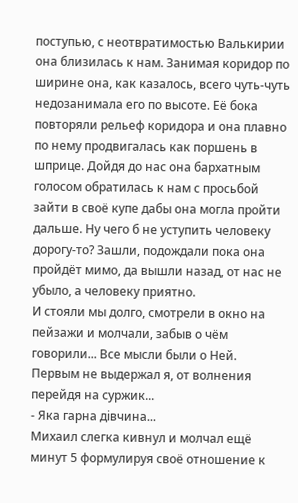поступью, с неотвратимостью Валькирии она близилась к нам. Занимая коридор по ширине она, как казалось, всего чуть-чуть недозанимала его по высоте. Её бока повторяли рельеф коридора и она плавно по нему продвигалась как поршень в шприце. Дойдя до нас она бархатным голосом обратилась к нам с просьбой зайти в своё купе дабы она могла пройти дальше. Ну чего б не уступить человеку дорогу-то? Зашли, подождали пока она пройдёт мимо, да вышли назад, от нас не убыло, а человеку приятно.
И стояли мы долго, смотрели в окно на пейзажи и молчали, забыв о чём говорили... Все мысли были о Ней.
Первым не выдержал я, от волнения перейдя на суржик...
- Яка гарна дiвчина...
Михаил слегка кивнул и молчал ещё минут 5 формулируя своё отношение к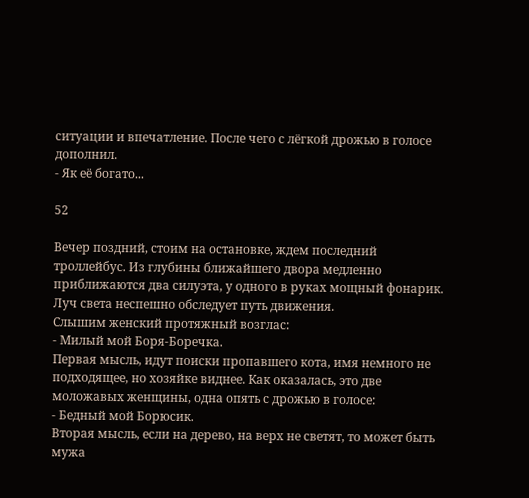ситуации и впечатление. После чего с лёгкой дрожью в голосе дополнил.
- Як её богато...

52

Вечер поздний, стоим на остановке, ждем последний троллейбус. Из глубины ближайшего двора медленно приближаются два силуэта, у одного в руках мощный фонарик. Луч света неспешно обследует путь движения.
Слышим женский протяжный возглас:
- Милый мой Боря-Боречка.
Первая мысль, идут поиски пропавшего кота, имя немного не подходящее, но хозяйке виднее. Как оказалась, это две моложавых женщины, одна опять с дрожью в голосе:
- Бедный мой Борюсик.
Вторая мысль, если на дерево, на верх не светят, то может быть мужа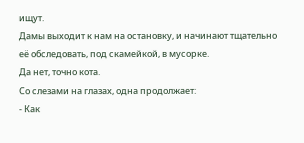ищут.
Дамы выходит к нам на остановку, и начинают тщательно её обследовать, под скамейкой, в мусорке.
Да нет, точно кота.
Со слезами на глазах, одна продолжает:
- Как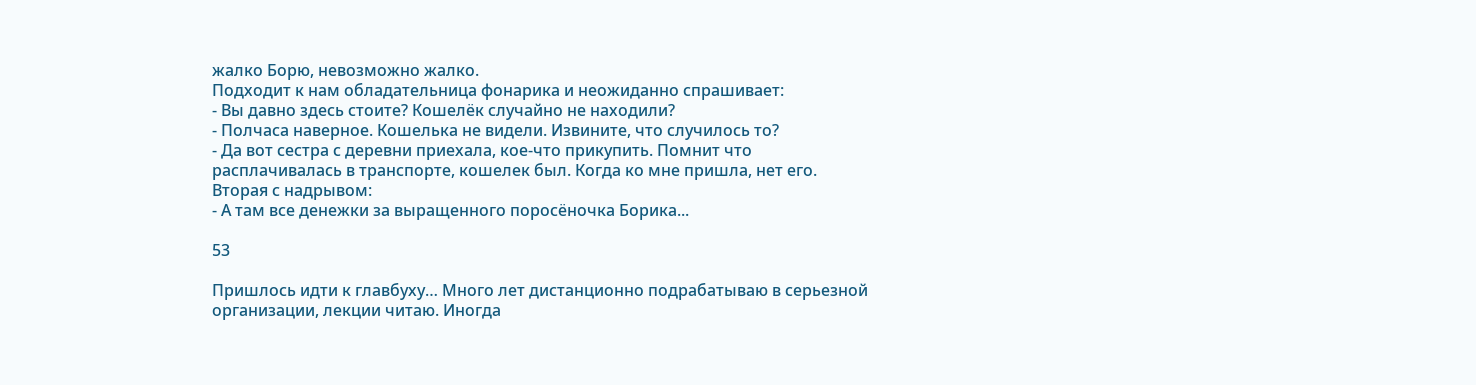жалко Борю, невозможно жалко.
Подходит к нам обладательница фонарика и неожиданно спрашивает:
- Вы давно здесь стоите? Кошелёк случайно не находили?
- Полчаса наверное. Кошелька не видели. Извините, что случилось то?
- Да вот сестра с деревни приехала, кое-что прикупить. Помнит что расплачивалась в транспорте, кошелек был. Когда ко мне пришла, нет его.
Вторая с надрывом:
- А там все денежки за выращенного поросёночка Борика...

53

Пришлось идти к главбуху… Много лет дистанционно подрабатываю в серьезной организации, лекции читаю. Иногда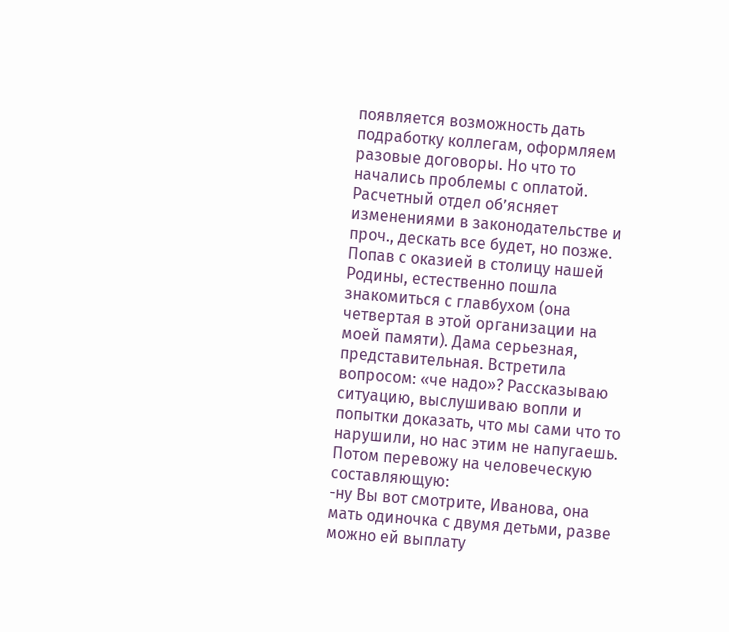появляется возможность дать подработку коллегам, оформляем разовые договоры. Но что то начались проблемы с оплатой. Расчетный отдел об’ясняет изменениями в законодательстве и проч., дескать все будет, но позже. Попав с оказией в столицу нашей Родины, естественно пошла знакомиться с главбухом (она четвертая в этой организации на моей памяти). Дама серьезная, представительная. Встретила вопросом: «че надо»? Рассказываю ситуацию, выслушиваю вопли и попытки доказать, что мы сами что то нарушили, но нас этим не напугаешь. Потом перевожу на человеческую составляющую:
-ну Вы вот смотрите, Иванова, она мать одиночка с двумя детьми, разве можно ей выплату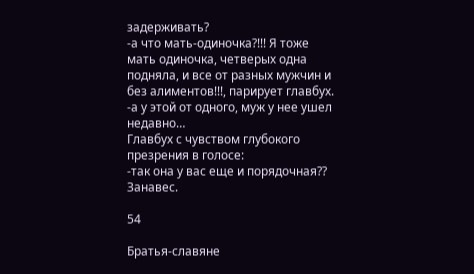задерживать?
-а что мать-одиночка?!!! Я тоже мать одиночка, четверых одна подняла, и все от разных мужчин и без алиментов!!!, парирует главбух.
-а у этой от одного, муж у нее ушел недавно…
Главбух с чувством глубокого презрения в голосе:
-так она у вас еще и порядочная??
Занавес.

54

Братья-славяне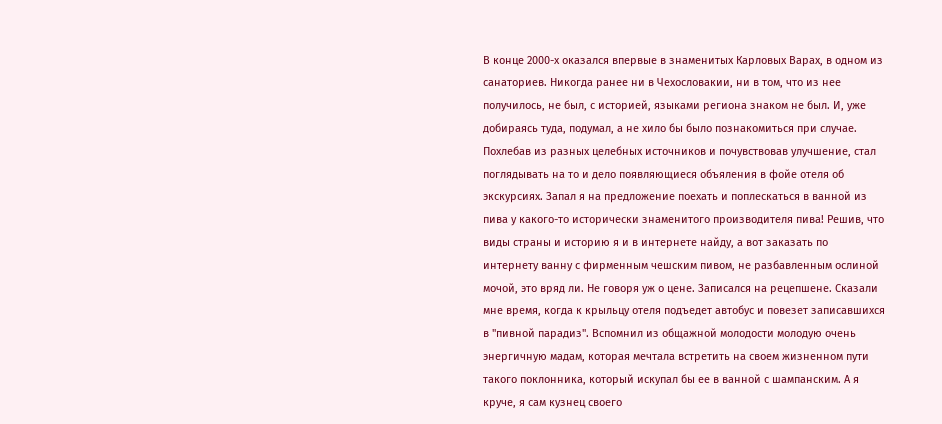В конце 2000-х оказался впервые в знаменитых Карловых Варах, в одном из санаториев. Никогда ранее ни в Чехословакии, ни в том, что из нее получилось, не был, с историей, языками региона знаком не был. И, уже добираясь туда, подумал, а не хило бы было познакомиться при случае. Похлебав из разных целебных источников и почувствовав улучшение, стал поглядывать на то и дело появляющиеся объяления в фойе отеля об экскурсиях. Запал я на предложение поехать и поплескаться в ванной из пива у какого-то исторически знаменитого производителя пива! Решив, что виды страны и историю я и в интернете найду, а вот заказать по интернету ванну с фирменным чешским пивом, не разбавленным ослиной мочой, это вряд ли. Не говоря уж о цене. Записался на рецепшене. Сказали мне время, когда к крыльцу отеля подъедет автобус и повезет записавшихся в "пивной парадиз". Вспомнил из общажной молодости молодую очень энергичную мадам, которая мечтала встретить на своем жизненном пути такого поклонника, который искупал бы ее в ванной с шампанским. А я круче, я сам кузнец своего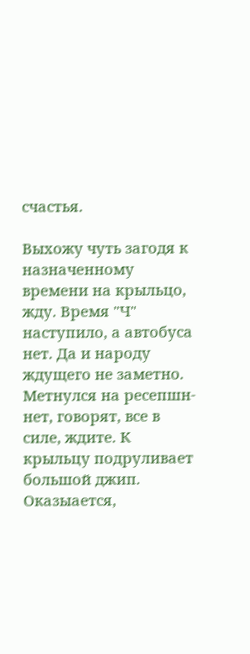счастья.

Выхожу чуть загодя к назначенному времени на крыльцо, жду. Время "Ч" наступило, а автобуса нет. Да и народу ждущего не заметно. Метнулся на ресепшн- нет, говорят, все в силе, ждите. К крыльцу подруливает большой джип. Оказыается,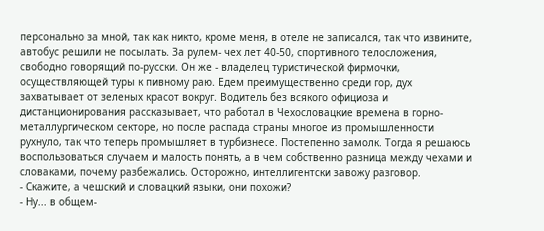персонально за мной, так как никто, кроме меня, в отеле не записался, так что извините, автобус решили не посылать. За рулем- чех лет 40-50, спортивного телосложения, свободно говорящий по-русски. Он же - владелец туристической фирмочки, осуществляющей туры к пивному раю. Едем преимущественно среди гор, дух захватывает от зеленых красот вокруг. Водитель без всякого официоза и дистанционирования рассказывает, что работал в Чехословацкие времена в горно-металлургическом секторе, но после распада страны многое из промышленности рухнуло, так что теперь промышляет в турбизнесе. Постепенно замолк. Тогда я решаюсь воспользоваться случаем и малость понять, а в чем собственно разница между чехами и словаками, почему разбежались. Осторожно, интеллигентски завожу разговор.
- Скажите, а чешский и словацкий языки, они похожи?
- Ну... в общем-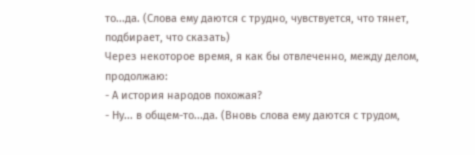то...да. (Слова ему даются с трудно, чувствуется, что тянет, подбирает, что сказать)
Через некоторое время, я как бы отвлеченно, между делом, продолжаю:
- А история народов похожая?
- Ну... в общем-то...да. (Вновь слова ему даются с трудом,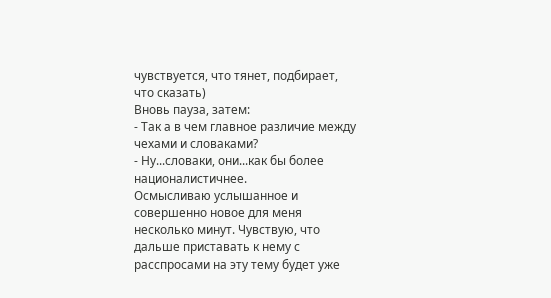чувствуется, что тянет, подбирает, что сказать)
Вновь пауза, затем:
- Так а в чем главное различие между чехами и словаками?
- Ну...словаки, они...как бы более националистичнее.
Осмысливаю услышанное и совершенно новое для меня несколько минут. Чувствую, что дальше приставать к нему с расспросами на эту тему будет уже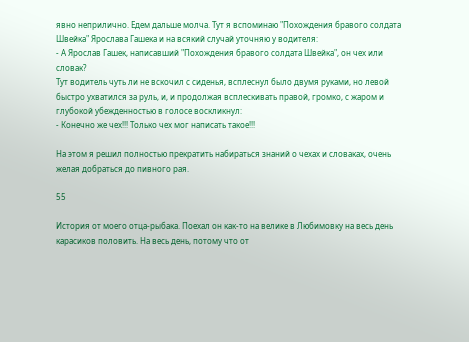явно неприлично. Едем дальше молча. Тут я вспоминаю "Похождения бравого солдата Швейка" Ярослава Гашека и на всякий случай уточняю у водителя:
- А Ярослав Гашек, написавший "Похождения бравого солдата Швейка", он чех или словак?
Тут водитель чуть ли не вскочил с сиденья, всплеснул было двумя руками, но левой быстро ухватился за руль, и, и продолжая всплескивать правой, громко, с жаром и глубокой убежденностью в голосе воскликнул:
- Конечно же чех!!! Только чех мог написать такое!!!

На этом я решил полностью прекратить набираться знаний о чехах и словаках, очень желая добраться до пивного рая.

55

История от моего отца-рыбака. Поехал он как-то на велике в Любимовку на весь день карасиков половить. На весь день, потому что от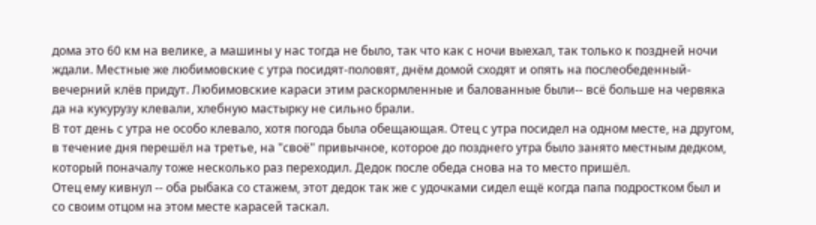дома это 60 км на велике, а машины у нас тогда не было, так что как с ночи выехал, так только к поздней ночи ждали. Местные же любимовские с утра посидят-половят, днём домой сходят и опять на послеобеденный-вечерний клёв придут. Любимовские караси этим раскормленные и балованные были-- всё больше на червяка да на кукурузу клевали, хлебную мастырку не сильно брали.
В тот день с утра не особо клевало, хотя погода была обещающая. Отец с утра посидел на одном месте, на другом, в течение дня перешёл на третье, на "своё" привычное, которое до позднего утра было занято местным дедком, который поначалу тоже несколько раз переходил. Дедок после обеда снова на то место пришёл.
Отец ему кивнул -- оба рыбака со стажем, этот дедок так же с удочками сидел ещё когда папа подростком был и со своим отцом на этом месте карасей таскал.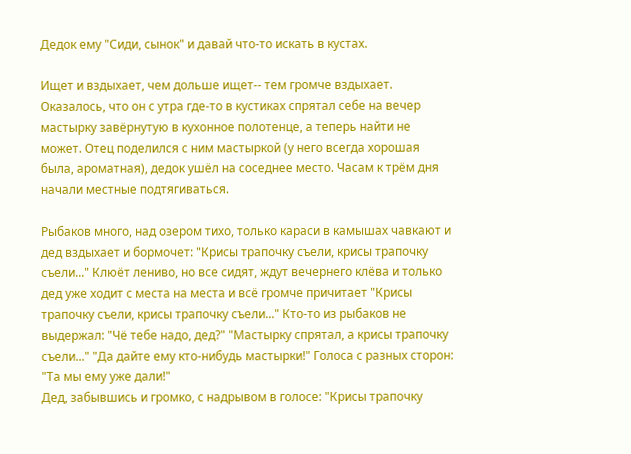Дедок ему "Сиди, сынок" и давай что-то искать в кустах.

Ищет и вздыхает, чем дольше ищет-- тем громче вздыхает. Оказалось, что он с утра где-то в кустиках спрятал себе на вечер мастырку завёрнутую в кухонное полотенце, а теперь найти не может. Отец поделился с ним мастыркой (у него всегда хорошая была, ароматная), дедок ушёл на соседнее место. Часам к трём дня начали местные подтягиваться.

Рыбаков много, над озером тихо, только караси в камышах чавкают и дед вздыхает и бормочет: "Крисы трапочку съели, крисы трапочку съели..." Клюёт лениво, но все сидят, ждут вечернего клёва и только дед уже ходит с места на места и всё громче причитает "Крисы трапочку съели, крисы трапочку съели..." Кто-то из рыбаков не выдержал: "Чё тебе надо, дед?" "Мастырку спрятал, а крисы трапочку съели..." "Да дайте ему кто-нибудь мастырки!" Голоса с разных сторон: "Та мы ему уже дали!"
Дед, забывшись и громко, с надрывом в голосе: "Крисы трапочку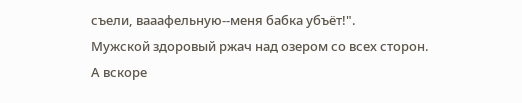съели, вааафельную--меня бабка убъёт!".
Мужской здоровый ржач над озером со всех сторон.
А вскоре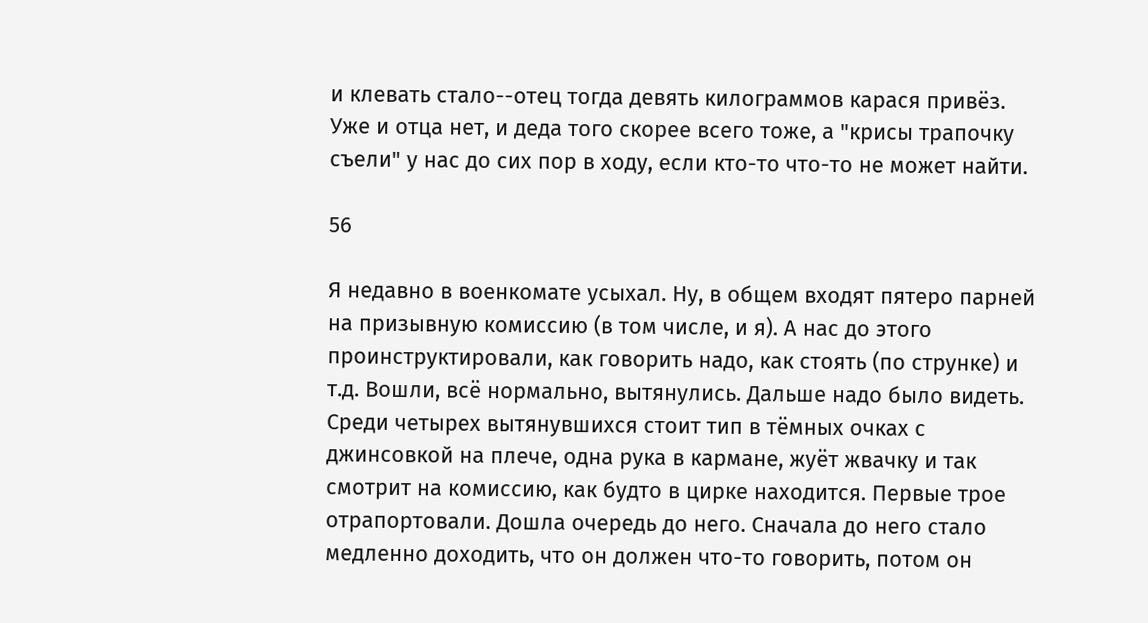и клевать стало--отец тогда девять килограммов карася привёз.
Уже и отца нет, и деда того скорее всего тоже, а "крисы трапочку съели" у нас до сих пор в ходу, если кто-то что-то не может найти.

56

Я недавно в военкомате усыхал. Hу, в общем входят пятеро парней на призывную комиссию (в том числе, и я). А нас до этого проинструктировали, как говорить надо, как стоять (по струнке) и т.д. Вошли, всё нормально, вытянулись. Дальше надо было видеть. Среди четырех вытянувшихся стоит тип в тёмных очках с джинсовкой на плече, одна рука в кармане, жуёт жвачку и так смотрит на комиссию, как будто в цирке находится. Первые трое отрапортовали. Дошла очередь до него. Сначала до него стало медленно доходить, что он должен что-то говорить, потом он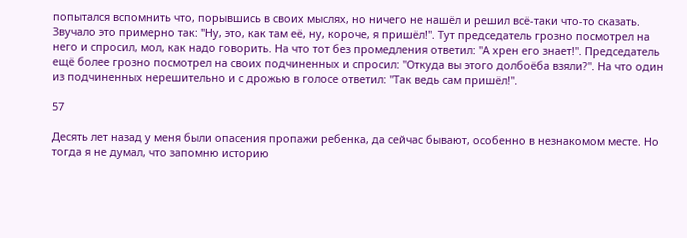попытался вспомнить что, порывшись в своих мыслях, но ничего не нашёл и решил всё-таки что-то сказать. Звучало это примерно так: "Hу, это, как там её, ну, короче, я пришёл!". Тут председатель грозно посмотрел на него и спросил, мол, как надо говорить. Hа что тот без промедления ответил: "А хрен его знает!". Председатель ещё более грозно посмотрел на своих подчиненных и спросил: "Откуда вы этого долбоёба взяли?". Hа что один из подчиненных нерешительно и с дрожью в голосе ответил: "Так ведь сам пришёл!".

57

Десять лет назад у меня были опасения пропажи ребенка, да сейчас бывают, особенно в незнакомом месте. Но тогда я не думал, что запомню историю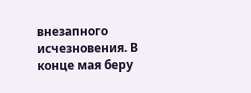внезапного исчезновения. В конце мая беру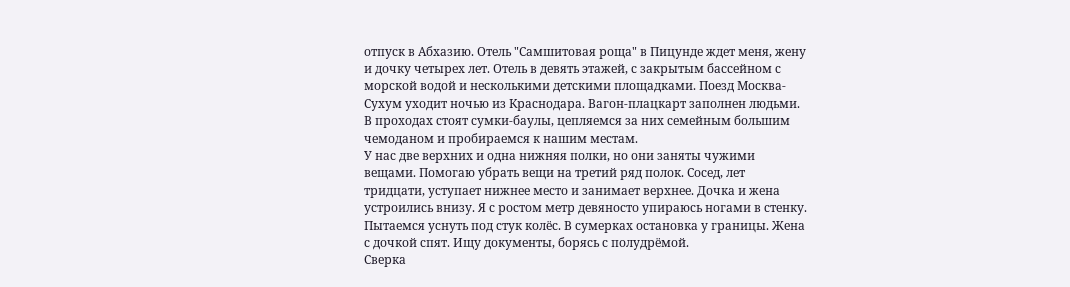отпуск в Абхазию. Отель "Самшитовая роща" в Пицунде ждет меня, жену и дочку четырех лет. Отель в девять этажей, с закрытым бассейном с морской водой и несколькими детскими площадками. Поезд Москва-Сухум уходит ночью из Краснодара. Вагон-плацкарт заполнен людьми. В проходах стоят сумки-баулы, цепляемся за них семейным большим чемоданом и пробираемся к нашим местам.
У нас две верхних и одна нижняя полки, но они заняты чужими вещами. Помогаю убрать вещи на третий ряд полок. Сосед, лет тридцати, уступает нижнее место и занимает верхнее. Дочка и жена устроились внизу. Я с ростом метр девяносто упираюсь ногами в стенку. Пытаемся уснуть под стук колёс. В сумерках остановка у границы. Жена с дочкой спят. Ищу документы, борясь с полудрёмой.
Сверка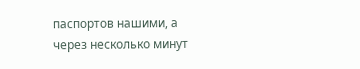паспортов нашими, а через несколько минут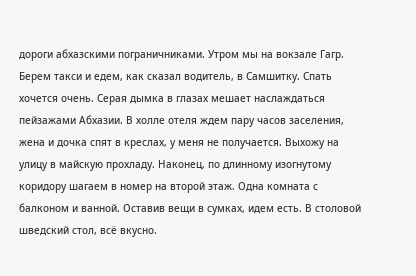дороги абхазскими пограничниками. Утром мы на вокзале Гагр. Берем такси и едем, как сказал водитель, в Самшитку. Спать хочется очень. Серая дымка в глазах мешает наслаждаться пейзажами Абхазии. В холле отеля ждем пару часов заселения, жена и дочка спят в креслах, у меня не получается. Выхожу на улицу в майскую прохладу. Наконец, по длинному изогнутому коридору шагаем в номер на второй этаж. Одна комната с балконом и ванной. Оставив вещи в сумках, идем есть. В столовой шведский стол, всё вкусно.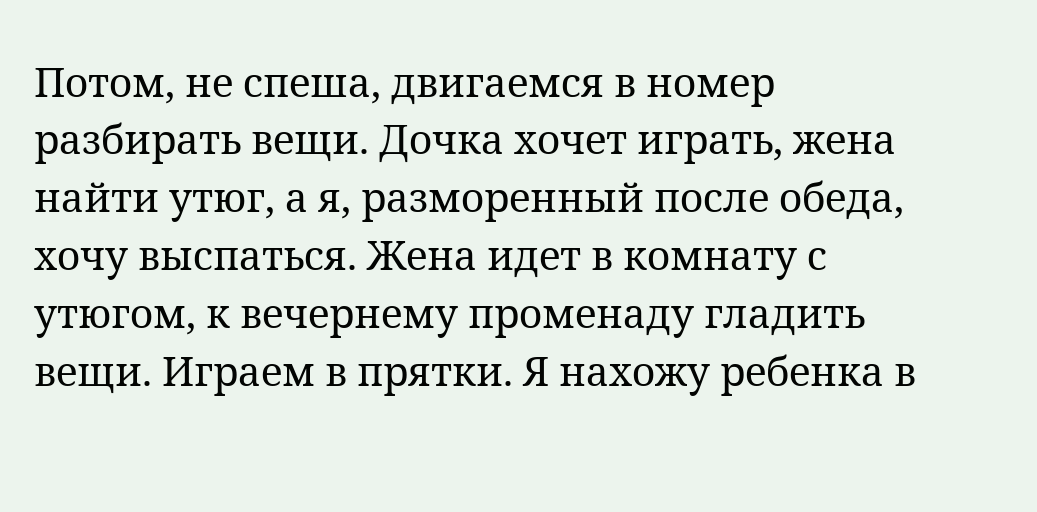Потом, не спеша, двигаемся в номер разбирать вещи. Дочка хочет играть, жена найти утюг, а я, разморенный после обеда, хочу выспаться. Жена идет в комнату с утюгом, к вечернему променаду гладить вещи. Играем в прятки. Я нахожу ребенка в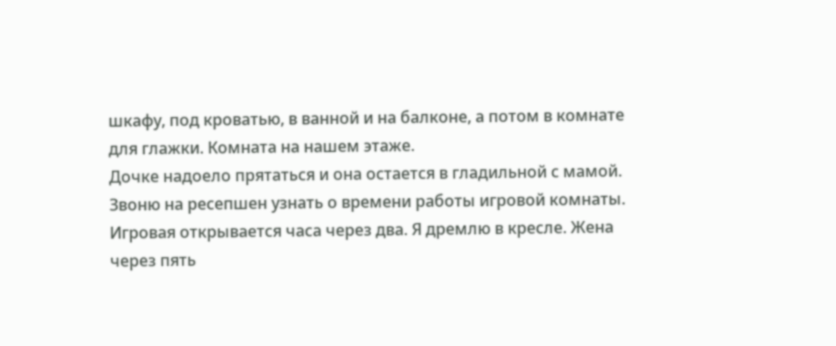шкафу, под кроватью, в ванной и на балконе, а потом в комнате для глажки. Комната на нашем этаже.
Дочке надоело прятаться и она остается в гладильной с мамой. Звоню на ресепшен узнать о времени работы игровой комнаты. Игровая открывается часа через два. Я дремлю в кресле. Жена через пять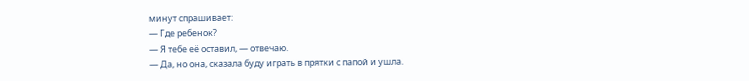минут спрашивает:
— Где ребенок?
— Я тебе её оставил, — отвечаю.
— Да, но она, сказала буду играть в прятки с папой и ушла.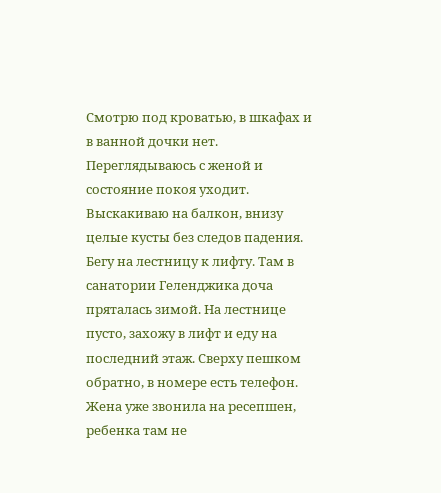Смотрю под кроватью, в шкафах и в ванной дочки нет. Переглядываюсь с женой и состояние покоя уходит. Выскакиваю на балкон, внизу целые кусты без следов падения.
Бегу на лестницу к лифту. Там в санатории Геленджика доча пряталась зимой. На лестнице пусто, захожу в лифт и еду на последний этаж. Сверху пешком обратно, в номере есть телефон.
Жена уже звонила на ресепшен, ребенка там не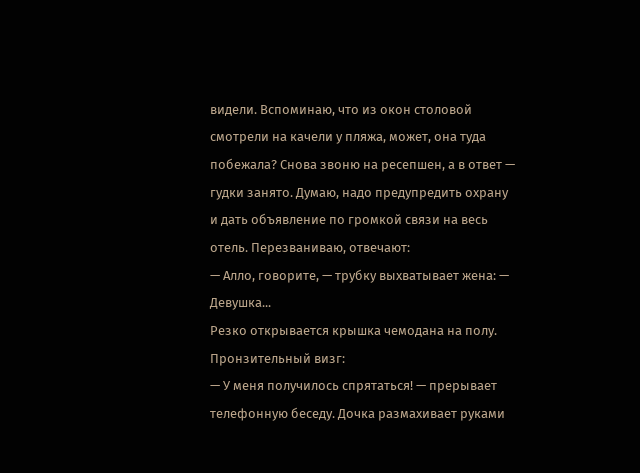видели. Вспоминаю, что из окон столовой смотрели на качели у пляжа, может, она туда побежала? Снова звоню на ресепшен, а в ответ — гудки занято. Думаю, надо предупредить охрану и дать объявление по громкой связи на весь отель. Перезваниваю, отвечают:
— Алло, говорите, — трубку выхватывает жена: — Девушка...
Резко открывается крышка чемодана на полу. Пронзительный визг:
— У меня получилось спрятаться! — прерывает телефонную беседу. Дочка размахивает руками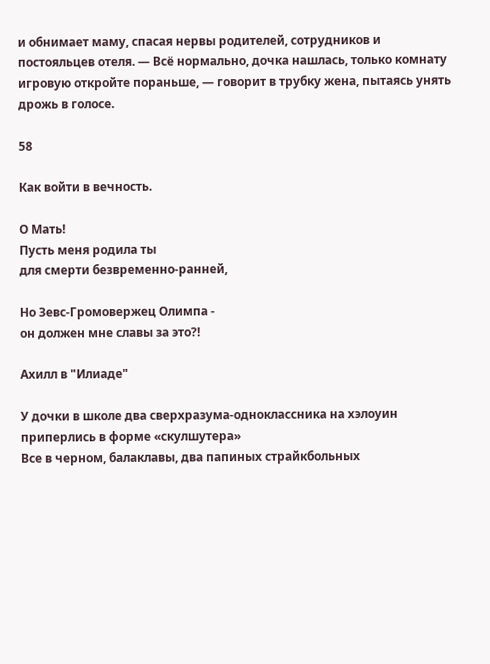и обнимает маму, спасая нервы родителей, сотрудников и постояльцев отеля. — Всё нормально, дочка нашлась, только комнату игровую откройте пораньше, — говорит в трубку жена, пытаясь унять дрожь в голосе.

58

Как войти в вечность.

О Мать!
Пусть меня родила ты
для смерти безвременно-ранней,

Но Зевс-Громовержец Олимпа -
он должен мне славы за это?!

Ахилл в "Илиаде"

У дочки в школе два сверхразума-одноклассника на хэлоуин приперлись в форме «скулшутера»
Все в черном, балаклавы, два папиных страйкбольных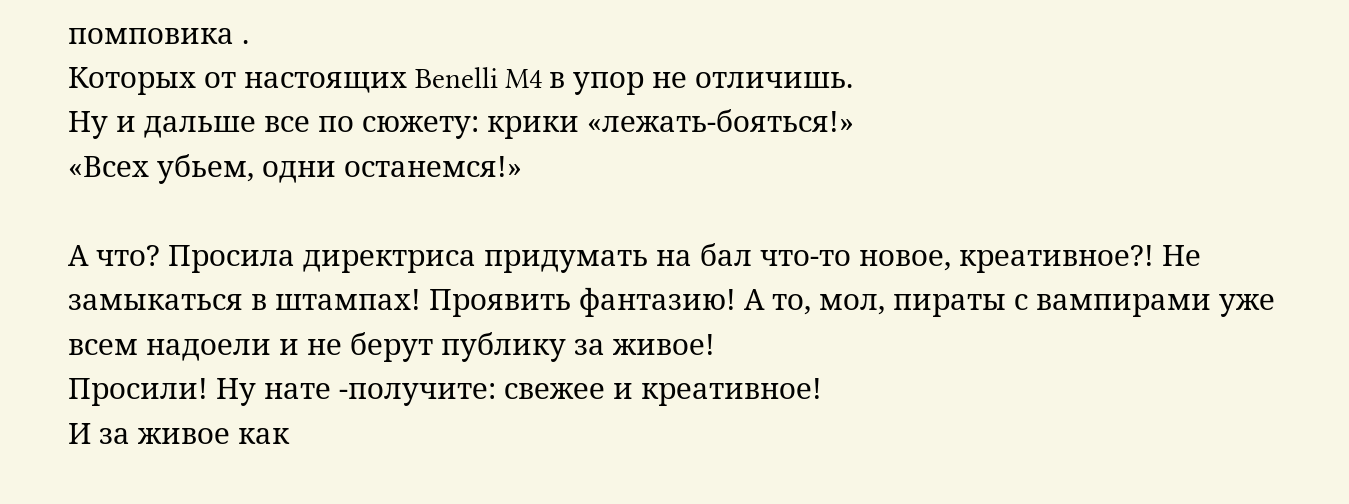помповика .
Которых от настоящих Benelli M4 в упор не отличишь.
Ну и дальше все по сюжету: крики «лежать-бояться!»
«Всех убьем, одни останемся!»

А что? Просила директриса придумать на бал что-то новое, креативное?! Не замыкаться в штампах! Проявить фантазию! А то, мол, пираты с вампирами уже всем надоели и не берут публику за живое!
Просили! Ну нате -получите: свежее и креативное!
И за живое как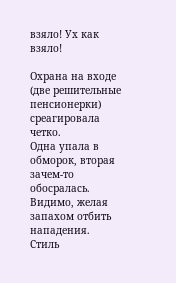взяло! Ух как взяло!

Охрана на входе (две решительные пенсионерки) среагировала четко.
Одна упала в обморок, вторая зачем-то обосралась. Видимо, желая запахом отбить нападения.
Стиль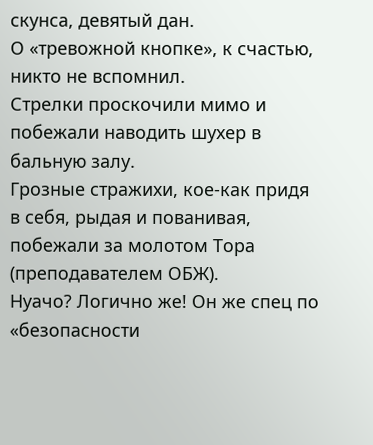скунса, девятый дан.
О «тревожной кнопке», к счастью, никто не вспомнил.
Стрелки проскочили мимо и побежали наводить шухер в бальную залу.
Грозные стражихи, кое-как придя в себя, рыдая и пованивая, побежали за молотом Тора (преподавателем ОБЖ).
Нуачо? Логично же! Он же спец по «безопасности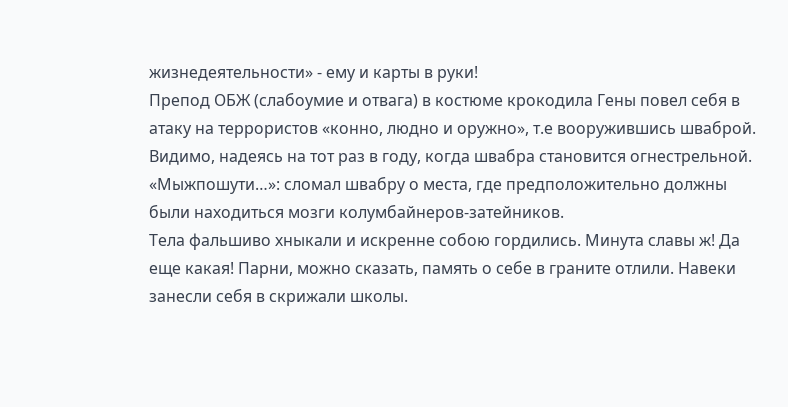жизнедеятельности» - ему и карты в руки!
Препод ОБЖ (слабоумие и отвага) в костюме крокодила Гены повел себя в атаку на террористов «конно, людно и оружно», т.е вооружившись шваброй.
Видимо, надеясь на тот раз в году, когда швабра становится огнестрельной.
«Мыжпошути…»: сломал швабру о места, где предположительно должны были находиться мозги колумбайнеров-затейников.
Тела фальшиво хныкали и искренне собою гордились. Минута славы ж! Да еще какая! Парни, можно сказать, память о себе в граните отлили. Навеки занесли себя в скрижали школы.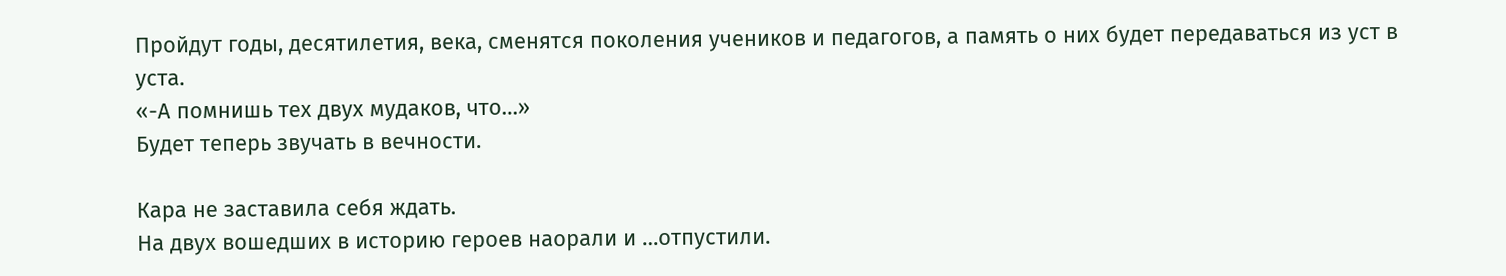Пройдут годы, десятилетия, века, сменятся поколения учеников и педагогов, а память о них будет передаваться из уст в уста.
«-А помнишь тех двух мудаков, что…»
Будет теперь звучать в вечности.

Кара не заставила себя ждать.
На двух вошедших в историю героев наорали и …отпустили.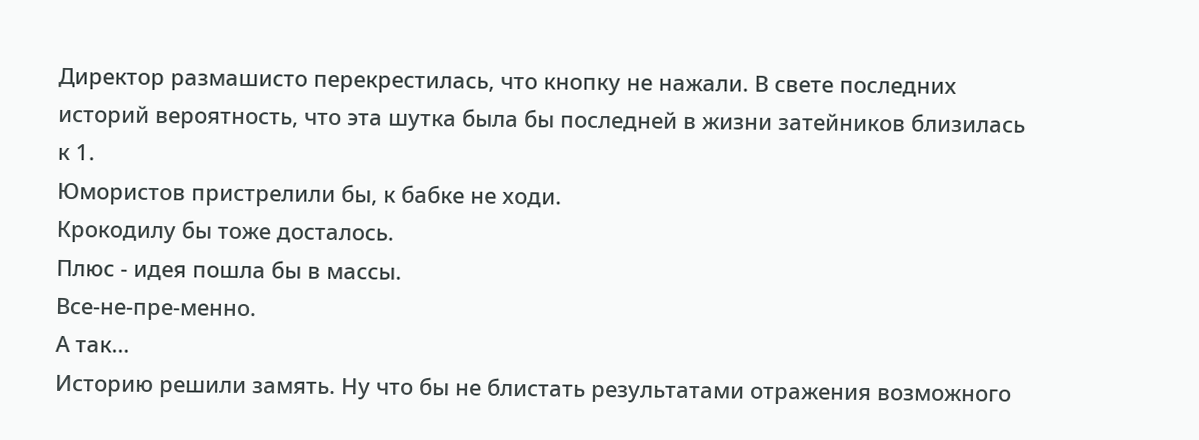Директор размашисто перекрестилась, что кнопку не нажали. В свете последних историй вероятность, что эта шутка была бы последней в жизни затейников близилась к 1.
Юмористов пристрелили бы, к бабке не ходи.
Крокодилу бы тоже досталось.
Плюс - идея пошла бы в массы.
Все-не-пре-менно.
А так…
Историю решили замять. Ну что бы не блистать результатами отражения возможного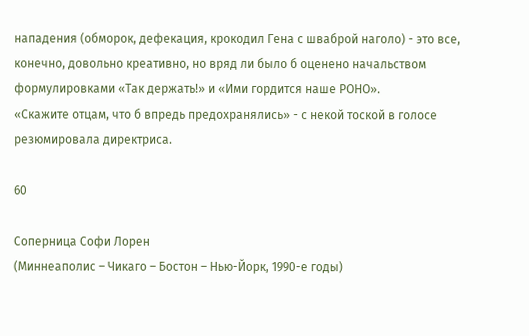нападения (обморок, дефекация, крокодил Гена с шваброй наголо) - это все, конечно, довольно креативно, но вряд ли было б оценено начальством формулировками «Так держать!» и «Ими гордится наше РОНО».
«Скажите отцам, что б впредь предохранялись» - с некой тоской в голосе резюмировала директриса.

60

Соперница Софи Лорен
(Миннеаполис – Чикаго – Бостон – Нью-Йорк, 1990-е годы)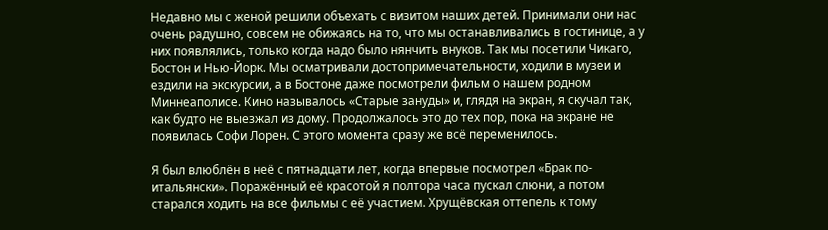Недавно мы с женой решили объехать с визитом наших детей. Принимали они нас очень радушно, совсем не обижаясь на то, что мы останавливались в гостинице, а у них появлялись, только когда надо было нянчить внуков. Так мы посетили Чикаго, Бостон и Нью-Йорк. Мы осматривали достопримечательности, ходили в музеи и ездили на экскурсии, а в Бостоне даже посмотрели фильм о нашем родном Миннеаполисе. Кино называлось «Старые зануды» и, глядя на экран, я скучал так, как будто не выезжал из дому. Продолжалось это до тех пор, пока на экране не появилась Софи Лорен. С этого момента сразу же всё переменилось.

Я был влюблён в неё с пятнадцати лет, когда впервые посмотрел «Брак по-итальянски». Поражённый её красотой я полтора часа пускал слюни, а потом старался ходить на все фильмы с её участием. Хрущёвская оттепель к тому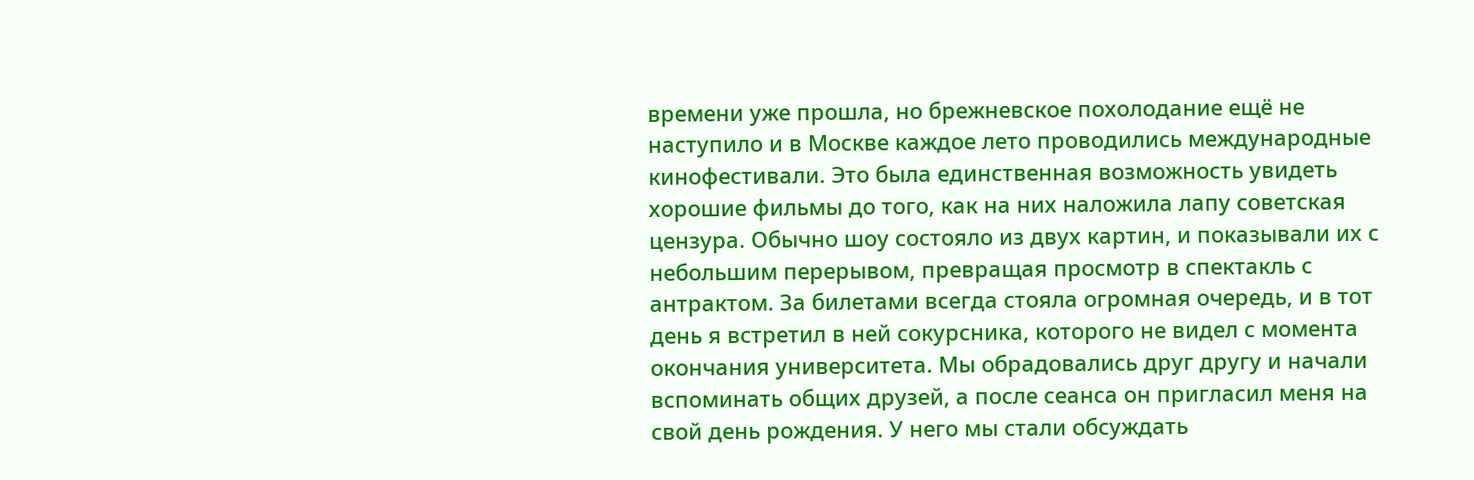времени уже прошла, но брежневское похолодание ещё не наступило и в Москве каждое лето проводились международные кинофестивали. Это была единственная возможность увидеть хорошие фильмы до того, как на них наложила лапу советская цензура. Обычно шоу состояло из двух картин, и показывали их с небольшим перерывом, превращая просмотр в спектакль с антрактом. За билетами всегда стояла огромная очередь, и в тот день я встретил в ней сокурсника, которого не видел с момента окончания университета. Мы обрадовались друг другу и начали вспоминать общих друзей, а после сеанса он пригласил меня на свой день рождения. У него мы стали обсуждать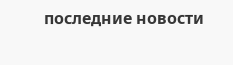последние новости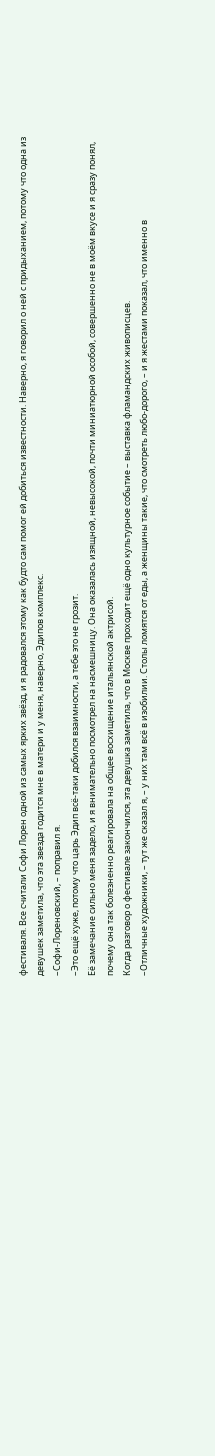фестиваля. Все считали Софи Лорен одной из самых ярких звёзд, и я радовался этому как будто сам помог ей добиться известности. Наверно, я говорил о ней с придыханием, потому что одна из девушек заметила, что эта звезда годится мне в матери и у меня, наверно, Эдипов комплекс.
–Софи-Лореновский, – поправил я.
–Это ещё хуже, потому что царь Эдип всё-таки добился взаимности, а тебе это не грозит.
Её замечание сильно меня задело, и я внимательно посмотрел на насмешницу. Она оказалась изящной, невысокой, почти миниатюрной особой, совершенно не в моём вкусе и я сразу понял, почему она так болезненно реагировала на общее восхищение итальянской актрисой.
Когда разговор о фестивале закончился, эта девушка заметила, что в Москве проходит ещё одно культурное событие – выставка фламандских живописцев.
–Отличные художники, – тут же сказал я, – у них там всё в изобилии. Столы ломятся от еды, а женщины такие, что смотреть любо-дорого, – и я жестами показал, что именно в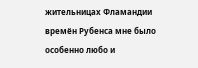жительницах Фламандии времён Рубенса мне было особенно любо и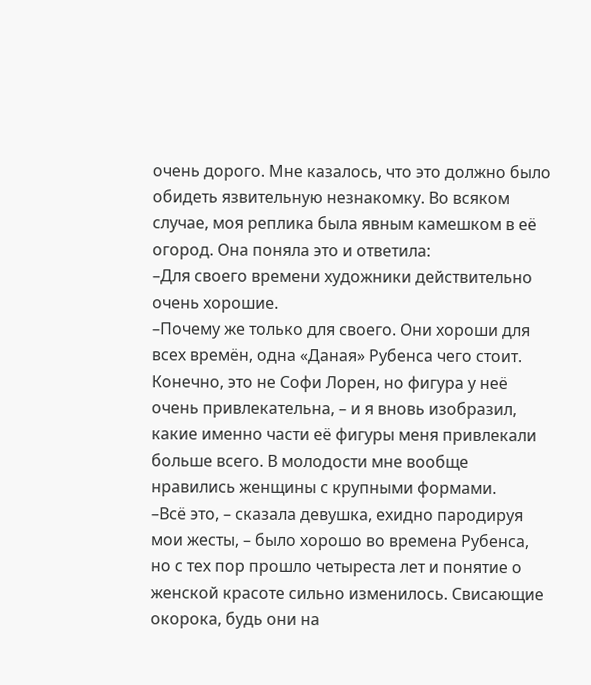очень дорого. Мне казалось, что это должно было обидеть язвительную незнакомку. Во всяком случае, моя реплика была явным камешком в её огород. Она поняла это и ответила:
–Для своего времени художники действительно очень хорошие.
–Почему же только для своего. Они хороши для всех времён, одна «Даная» Рубенса чего стоит. Конечно, это не Софи Лорен, но фигура у неё очень привлекательна, – и я вновь изобразил, какие именно части её фигуры меня привлекали больше всего. В молодости мне вообще нравились женщины с крупными формами.
–Всё это, – сказала девушка, ехидно пародируя мои жесты, – было хорошо во времена Рубенса, но с тех пор прошло четыреста лет и понятие о женской красоте сильно изменилось. Свисающие окорока, будь они на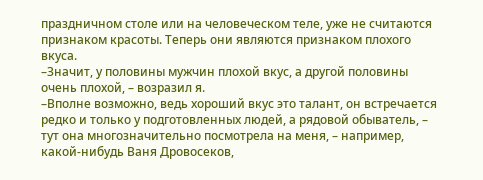праздничном столе или на человеческом теле, уже не считаются признаком красоты. Теперь они являются признаком плохого вкуса.
–Значит, у половины мужчин плохой вкус, а другой половины очень плохой, – возразил я.
–Вполне возможно, ведь хороший вкус это талант, он встречается редко и только у подготовленных людей, а рядовой обыватель, – тут она многозначительно посмотрела на меня, – например, какой-нибудь Ваня Дровосеков,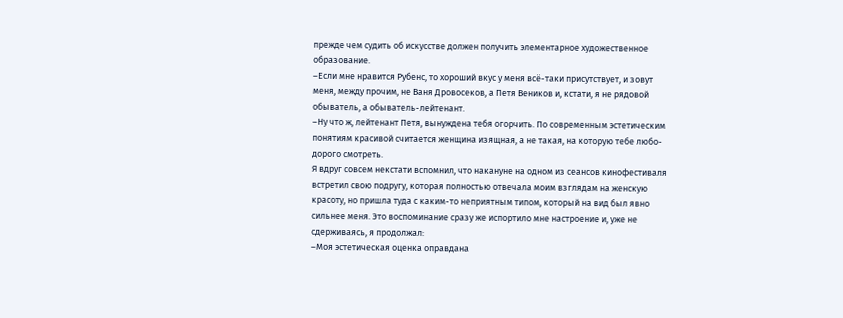прежде чем судить об искусстве должен получить элементарное художественное образование.
–Если мне нравится Рубенс, то хороший вкус у меня всё-таки присутствует, и зовут меня, между прочим, не Ваня Дровосеков, а Петя Веников и, кстати, я не рядовой обыватель, а обыватель-лейтенант.
–Ну что ж, лейтенант Петя, вынуждена тебя огорчить. По современным эстетическим понятиям красивой считается женщина изящная, а не такая, на которую тебе любо-дорого смотреть.
Я вдруг совсем некстати вспомнил, что накануне на одном из сеансов кинофестиваля встретил свою подругу, которая полностью отвечала моим взглядам на женскую красоту, но пришла туда с каким-то неприятным типом, который на вид был явно сильнее меня. Это воспоминание сразу же испортило мне настроение и, уже не сдерживаясь, я продолжал:
–Моя эстетическая оценка оправдана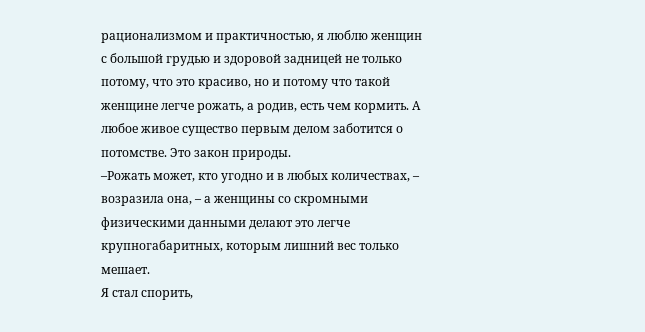рационализмом и практичностью, я люблю женщин с большой грудью и здоровой задницей не только потому, что это красиво, но и потому что такой женщине легче рожать, а родив, есть чем кормить. А любое живое существо первым делом заботится о потомстве. Это закон природы.
–Рожать может, кто угодно и в любых количествах, – возразила она, – а женщины со скромными физическими данными делают это легче крупногабаритных, которым лишний вес только мешает.
Я стал спорить,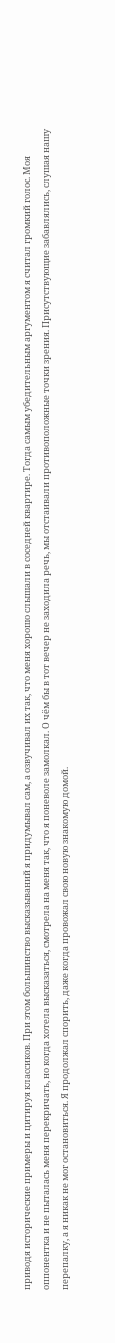приводя исторические примеры и цитируя классиков. При этом большинство высказываний я придумывал сам, а озвучивал их так, что меня хорошо слышали в соседней квартире. Тогда самым убедительным аргументом я считал громкий голос. Моя оппонентка и не пыталась меня перекричать, но когда хотела высказаться, смотрела на меня так, что я поневоле замолкал. О чём бы в тот вечер не заходила речь, мы отстаивали противоположные точки зрения. Присутствующие забавлялись, слушая нашу перепалку, а я никак не мог остановиться. Я продолжал спорить, даже когда провожал свою новую знакомую домой.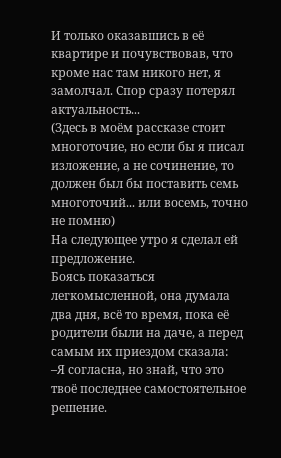И только оказавшись в её квартире и почувствовав, что кроме нас там никого нет, я замолчал. Спор сразу потерял актуальность...
(Здесь в моём рассказе стоит многоточие, но если бы я писал изложение, а не сочинение, то должен был бы поставить семь многоточий... или восемь, точно не помню)
На следующее утро я сделал ей предложение.
Боясь показаться легкомысленной, она думала два дня, всё то время, пока её родители были на даче, а перед самым их приездом сказала:
–Я согласна, но знай, что это твоё последнее самостоятельное решение.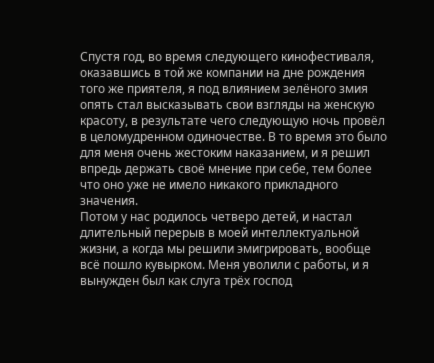Спустя год, во время следующего кинофестиваля, оказавшись в той же компании на дне рождения того же приятеля, я под влиянием зелёного змия опять стал высказывать свои взгляды на женскую красоту, в результате чего следующую ночь провёл в целомудренном одиночестве. В то время это было для меня очень жестоким наказанием, и я решил впредь держать своё мнение при себе, тем более что оно уже не имело никакого прикладного значения.
Потом у нас родилось четверо детей, и настал длительный перерыв в моей интеллектуальной жизни, а когда мы решили эмигрировать, вообще всё пошло кувырком. Меня уволили с работы, и я вынужден был как слуга трёх господ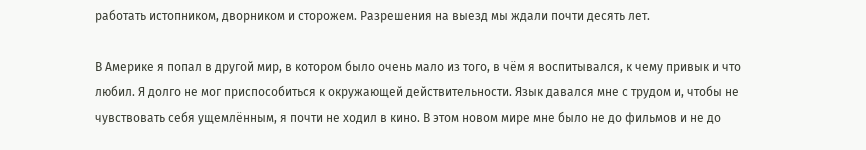работать истопником, дворником и сторожем. Разрешения на выезд мы ждали почти десять лет.

В Америке я попал в другой мир, в котором было очень мало из того, в чём я воспитывался, к чему привык и что любил. Я долго не мог приспособиться к окружающей действительности. Язык давался мне с трудом и, чтобы не чувствовать себя ущемлённым, я почти не ходил в кино. В этом новом мире мне было не до фильмов и не до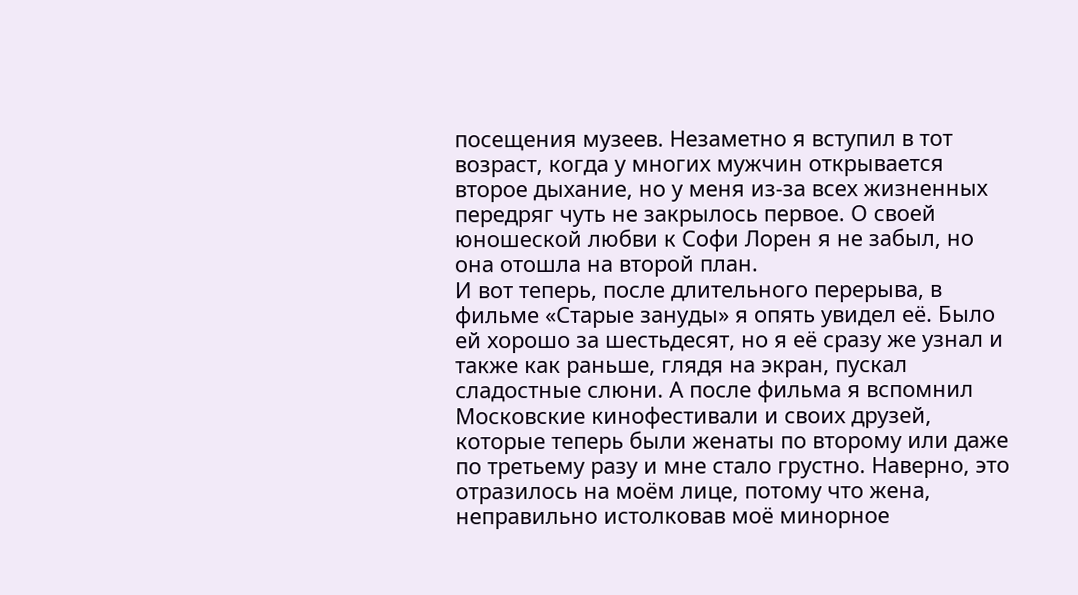посещения музеев. Незаметно я вступил в тот возраст, когда у многих мужчин открывается второе дыхание, но у меня из-за всех жизненных передряг чуть не закрылось первое. О своей юношеской любви к Софи Лорен я не забыл, но она отошла на второй план.
И вот теперь, после длительного перерыва, в фильме «Старые зануды» я опять увидел её. Было ей хорошо за шестьдесят, но я её сразу же узнал и также как раньше, глядя на экран, пускал сладостные слюни. А после фильма я вспомнил Московские кинофестивали и своих друзей, которые теперь были женаты по второму или даже по третьему разу и мне стало грустно. Наверно, это отразилось на моём лице, потому что жена, неправильно истолковав моё минорное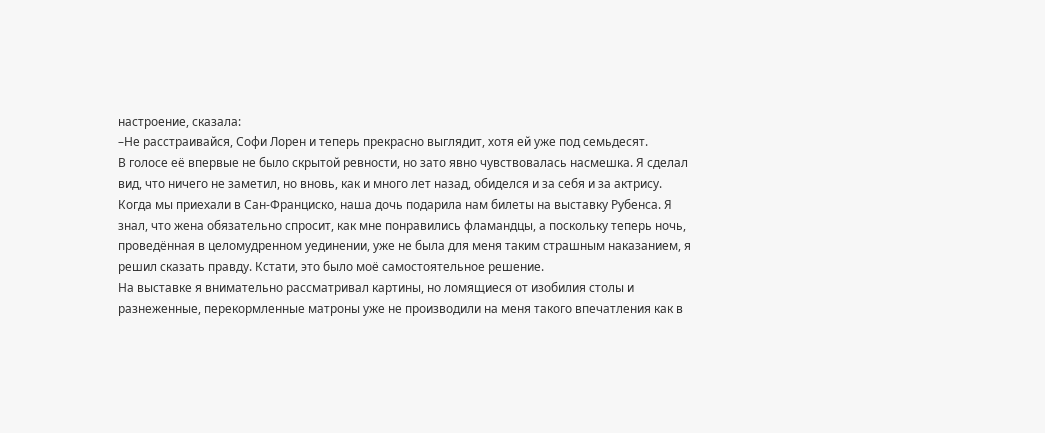настроение, сказала:
–Не расстраивайся, Софи Лорен и теперь прекрасно выглядит, хотя ей уже под семьдесят.
В голосе её впервые не было скрытой ревности, но зато явно чувствовалась насмешка. Я сделал вид, что ничего не заметил, но вновь, как и много лет назад, обиделся и за себя и за актрису.
Когда мы приехали в Сан-Франциско, наша дочь подарила нам билеты на выставку Рубенса. Я знал, что жена обязательно спросит, как мне понравились фламандцы, а поскольку теперь ночь, проведённая в целомудренном уединении, уже не была для меня таким страшным наказанием, я решил сказать правду. Кстати, это было моё самостоятельное решение.
На выставке я внимательно рассматривал картины, но ломящиеся от изобилия столы и разнеженные, перекормленные матроны уже не производили на меня такого впечатления как в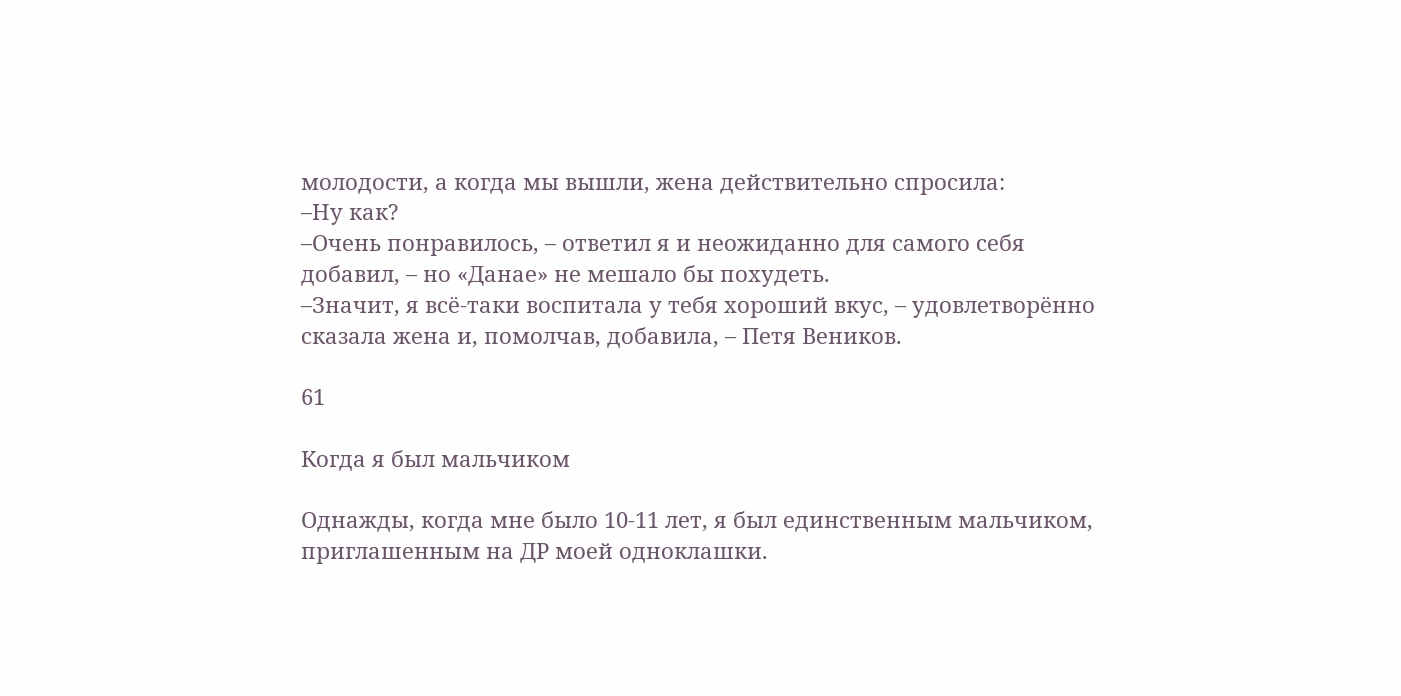молодости, а когда мы вышли, жена действительно спросила:
–Ну как?
–Очень понравилось, – ответил я и неожиданно для самого себя добавил, – но «Данае» не мешало бы похудеть.
–Значит, я всё-таки воспитала у тебя хороший вкус, – удовлетворённо сказала жена и, помолчав, добавила, – Петя Веников.

61

Когда я был мальчиком

Однажды, когда мне было 10-11 лет, я был единственным мальчиком, приглашенным на ДР моей одноклашки.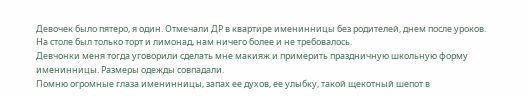Девочек было пятеро, я один. Отмечали ДР в квартире именинницы без родителей, днем после уроков.
На столе был только торт и лимонад, нам ничего более и не требовалось.
Девчонки меня тогда уговорили сделать мне макияж и примерить праздничную школьную форму именинницы. Размеры одежды совпадали.
Помню огромные глаза именинницы, запах ее духов, ее улыбку, такой щекотный шепот в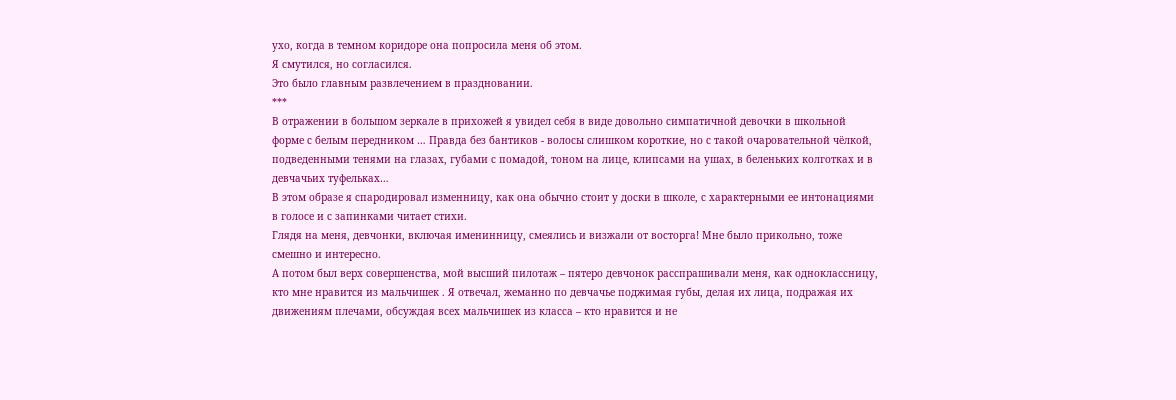ухо, когда в темном коридоре она попросила меня об этом.
Я смутился, но согласился.
Это было главным развлечением в праздновании.
***
В отражении в большом зеркале в прихожей я увидел себя в виде довольно симпатичной девочки в школьной форме с белым передником … Правда без бантиков - волосы слишком короткие, но с такой очаровательной чёлкой, подведенными тенями на глазах, губами с помадой, тоном на лице, клипсами на ушах, в беленьких колготках и в девчачьих туфельках…
В этом образе я спародировал изменницу, как она обычно стоит у доски в школе, с характерными ее интонациями в голосе и с запинками читает стихи.
Глядя на меня, девчонки, включая именинницу, смеялись и визжали от восторга! Мне было прикольно, тоже смешно и интересно.
А потом был верх совершенства, мой высший пилотаж – пятеро девчонок расспрашивали меня, как одноклассницу, кто мне нравится из мальчишек . Я отвечал, жеманно по девчачье поджимая губы, делая их лица, подражая их движениям плечами, обсуждая всех мальчишек из класса – кто нравится и не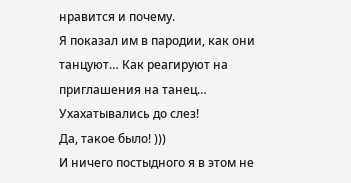нравится и почему.
Я показал им в пародии, как они танцуют… Как реагируют на приглашения на танец…
Ухахатывались до слез!
Да, такое было! )))
И ничего постыдного я в этом не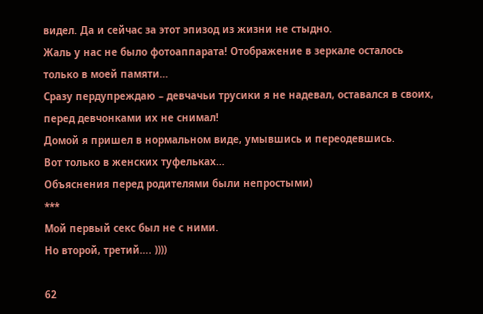видел. Да и сейчас за этот эпизод из жизни не стыдно.
Жаль у нас не было фотоаппарата! Отображение в зеркале осталось только в моей памяти…
Сразу пердупреждаю – девчачьи трусики я не надевал, оставался в своих, перед девчонками их не снимал!
Домой я пришел в нормальном виде, умывшись и переодевшись.
Вот только в женских туфельках…
Объяснения перед родителями были непростыми)
***
Мой первый секс был не с ними.
Но второй, третий…. ))))

62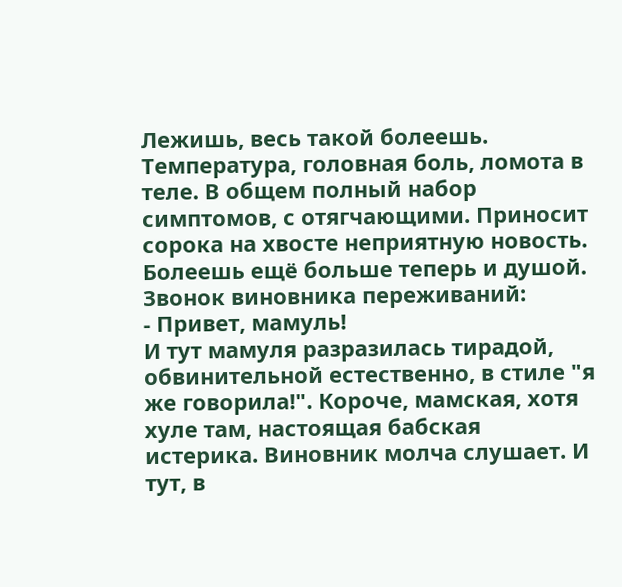Лежишь, весь такой болеешь. Температура, головная боль, ломота в теле. В общем полный набор симптомов, с отягчающими. Приносит сорока на хвосте неприятную новость. Болеешь ещё больше теперь и душой. Звонок виновника переживаний:
- Привет, мамуль!
И тут мамуля разразилась тирадой, обвинительной естественно, в стиле "я же говорила!". Короче, мамская, хотя хуле там, настоящая бабская истерика. Виновник молча слушает. И тут, в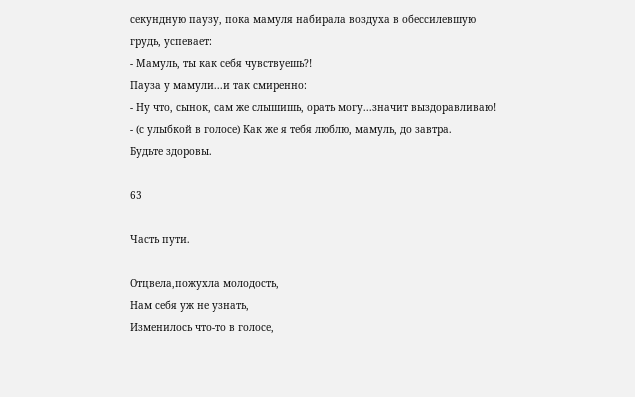секундную паузу, пока мамуля набирала воздуха в обессилевшую грудь, успевает:
- Мамуль, ты как себя чувствуешь?!
Пауза у мамули...и так смиренно:
- Ну что, сынок, сам же слышишь, орать могу...значит выздоравливаю!
- (с улыбкой в голосе) Как же я тебя люблю, мамуль, до завтра.
Будьте здоровы.

63

Часть пути.

Отцвела,пожухла молодость,
Нам себя уж не узнать,
Изменилось что-то в голосе,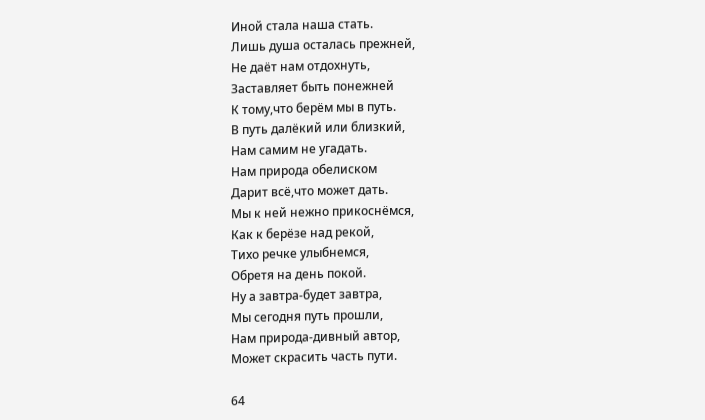Иной стала наша стать.
Лишь душа осталась прежней,
Не даёт нам отдохнуть,
Заставляет быть понежней
К тому,что берём мы в путь.
В путь далёкий или близкий,
Нам самим не угадать.
Нам природа обелиском
Дарит всё,что может дать.
Мы к ней нежно прикоснёмся,
Как к берёзе над рекой,
Тихо речке улыбнемся,
Обретя на день покой.
Ну а завтра-будет завтра,
Мы сегодня путь прошли,
Нам природа-дивный автор,
Может скрасить часть пути.

64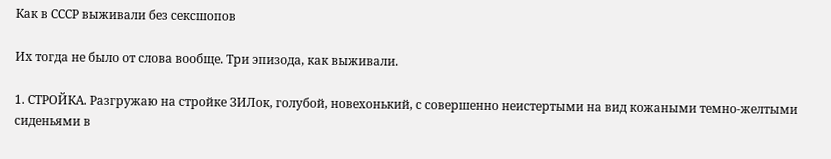Как в СССР выживали без сексшопов

Их тогда не было от слова вообще. Три эпизода, как выживали.

1. СТРОЙКА. Разгружаю на стройке ЗИЛок, голубой, новехонький, с совершенно неистертыми на вид кожаными темно-желтыми сиденьями в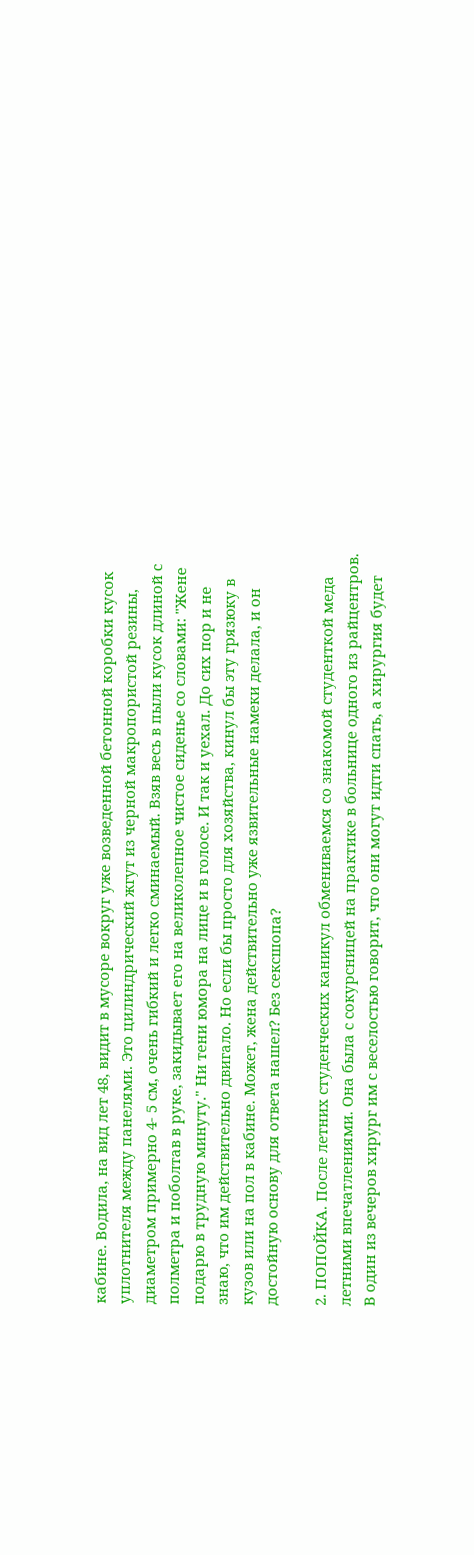кабине. Водила, на вид лет 48, видит в мусоре вокруг уже возведенной бетонной коробки кусок уплотнителя между панелями. Это цилиндрический жгут из черной макропористой резины, диаметром примерно 4- 5 см, очень гибкий и легко сминаемый. Взяв весь в пыли кусок длиной с полметра и поболтав в руке, закидывает его на великолепное чистое сиденье со словами: "Жене подарю в трудную минуту." Ни тени юмора на лице и в голосе. И так и уехал. До сих пор и не знаю, что им действительно двигало. Но если бы просто для хозяйства, кинул бы эту грязюку в кузов или на пол в кабине. Может, жена действительно уже язвительные намеки делала, и он достойную основу для ответа нашел? Без сексшопа?

2. ПОПОЙКА. После летних студенческих каникул обмениваемся со знакомой студенткой меда летними впечатлениями. Она была с сокурсницей на практике в больнице одного из райцентров. В один из вечеров хирург им с веселостью говорит, что они могут идти спать, а хирургия будет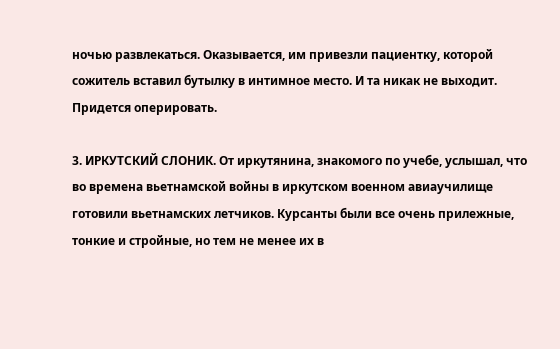ночью развлекаться. Оказывается, им привезли пациентку, которой сожитель вставил бутылку в интимное место. И та никак не выходит. Придется оперировать.

3. ИРКУТСКИЙ СЛОНИК. От иркутянина, знакомого по учебе, услышал, что во времена вьетнамской войны в иркутском военном авиаучилище готовили вьетнамских летчиков. Курсанты были все очень прилежные, тонкие и стройные, но тем не менее их в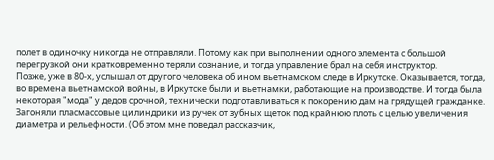полет в одиночку никогда не отправляли. Потому как при выполнении одного элемента с большой перегрузкой они кратковременно теряли сознание, и тогда управление брал на себя инструктор.
Позже, уже в 80-х, услышал от другого человека об ином вьетнамском следе в Иркутске. Оказывается, тогда, во времена вьетнамской войны, в Иркутске были и вьетнамки, работающие на производстве. И тогда была некоторая "мода" у дедов срочной, технически подготавливаться к покорению дам на грядущей гражданке. Загоняли пласмассовые цилиндрики из ручек от зубных щеток под крайнюю плоть с целью увеличения диаметра и рельефности. (Об этом мне поведал рассказчик,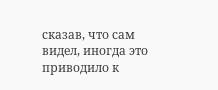сказав, что сам видел, иногда это приводило к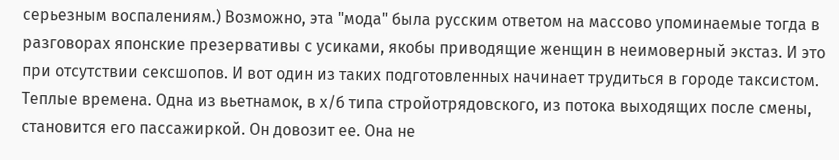серьезным воспалениям.) Возможно, эта "мода" была русским ответом на массово упоминаемые тогда в разговорах японские презервативы с усиками, якобы приводящие женщин в неимоверный экстаз. И это при отсутствии сексшопов. И вот один из таких подготовленных начинает трудиться в городе таксистом. Теплые времена. Одна из вьетнамок, в х/б типа стройотрядовского, из потока выходящих после смены, становится его пассажиркой. Он довозит ее. Она не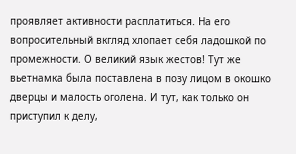проявляет активности расплатиться. На его вопросительный вкгляд хлопает себя ладошкой по промежности. О великий язык жестов! Тут же вьетнамка была поставлена в позу лицом в окошко дверцы и малость оголена. И тут, как только он приступил к делу,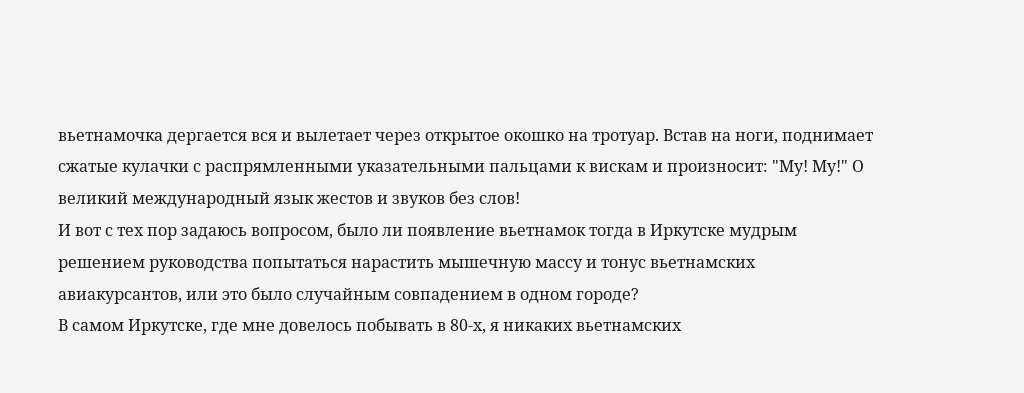вьетнамочка дергается вся и вылетает через открытое окошко на тротуар. Встав на ноги, поднимает сжатые кулачки с распрямленными указательными пальцами к вискам и произносит: "Му! Му!" О великий международный язык жестов и звуков без слов!
И вот с тех пор задаюсь вопросом, было ли появление вьетнамок тогда в Иркутске мудрым решением руководства попытаться нарастить мышечную массу и тонус вьетнамских авиакурсантов, или это было случайным совпадением в одном городе?
В самом Иркутске, где мне довелось побывать в 80-х, я никаких вьетнамских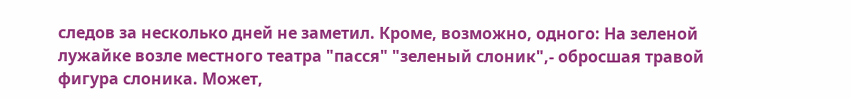следов за несколько дней не заметил. Кроме, возможно, одного: На зеленой лужайке возле местного театра "пасся" "зеленый слоник",- обросшая травой фигура слоника. Может,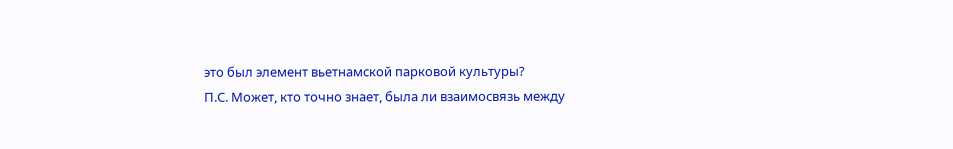это был элемент вьетнамской парковой культуры?
П.С. Может, кто точно знает, была ли взаимосвязь между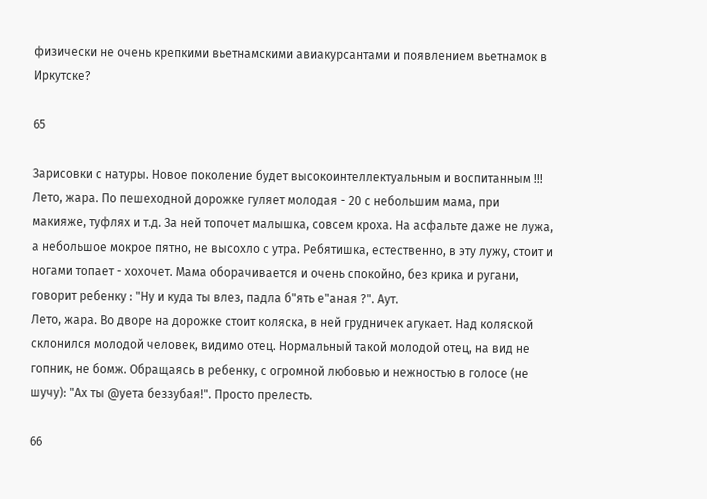физически не очень крепкими вьетнамскими авиакурсантами и появлением вьетнамок в Иркутске?

65

Зарисовки с натуры. Новое поколение будет высокоинтеллектуальным и воспитанным !!!
Лето, жара. По пешеходной дорожке гуляет молодая - 20 с небольшим мама, при макияже, туфлях и т.д. За ней топочет малышка, совсем кроха. На асфальте даже не лужа, а небольшое мокрое пятно, не высохло с утра. Ребятишка, естественно, в эту лужу, стоит и ногами топает - хохочет. Мама оборачивается и очень спокойно, без крика и ругани, говорит ребенку : "Ну и куда ты влез, падла б"ять е"аная ?". Аут.
Лето, жара. Во дворе на дорожке стоит коляска, в ней грудничек агукает. Над коляской склонился молодой человек, видимо отец. Нормальный такой молодой отец, на вид не гопник, не бомж. Обращаясь в ребенку, с огромной любовью и нежностью в голосе (не шучу): "Ах ты @уета беззубая!". Просто прелесть.

66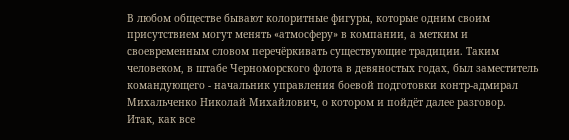В любом обществе бывают колоритные фигуры, которые одним своим присутствием могут менять «атмосферу» в компании, а метким и своевременным словом перечёркивать существующие традиции. Таким человеком, в штабе Черноморского флота в девяностых годах, был заместитель командующего - начальник управления боевой подготовки контр-адмирал Михальченко Николай Михайлович, о котором и пойдёт далее разговор.
Итак, как все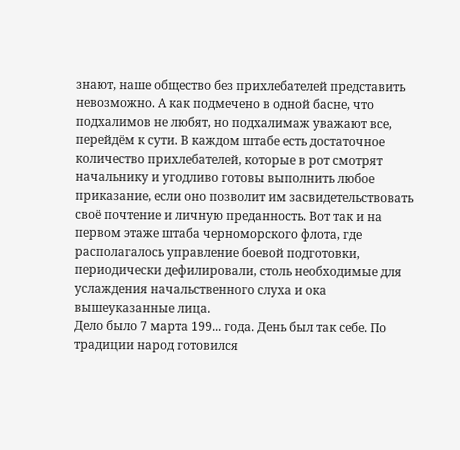знают, наше общество без прихлебателей представить невозможно. А как подмечено в одной басне, что подхалимов не любят, но подхалимаж уважают все, перейдём к сути. В каждом штабе есть достаточное количество прихлебателей, которые в рот смотрят начальнику и угодливо готовы выполнить любое приказание, если оно позволит им засвидетельствовать своё почтение и личную преданность. Вот так и на первом этаже штаба черноморского флота, где располагалось управление боевой подготовки, периодически дефилировали, столь необходимые для услаждения начальственного слуха и ока вышеуказанные лица.
Дело было 7 марта 199... года. День был так себе. По традиции народ готовился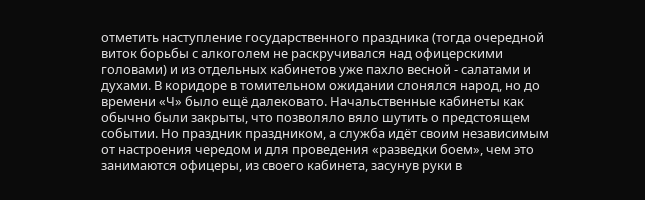отметить наступление государственного праздника (тогда очередной виток борьбы с алкоголем не раскручивался над офицерскими головами) и из отдельных кабинетов уже пахло весной - салатами и духами. В коридоре в томительном ожидании слонялся народ, но до времени «Ч» было ещё далековато. Начальственные кабинеты как обычно были закрыты, что позволяло вяло шутить о предстоящем событии. Но праздник праздником, а служба идёт своим независимым от настроения чередом и для проведения «разведки боем», чем это занимаются офицеры, из своего кабинета, засунув руки в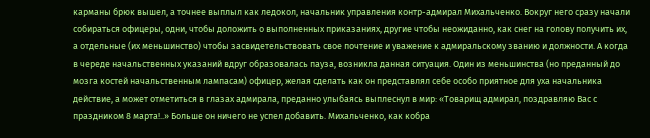карманы брюк вышел, а точнее выплыл как ледокол, начальник управления контр-адмирал Михальченко. Вокруг него сразу начали собираться офицеры, одни, чтобы доложить о выполненных приказаниях, другие чтобы неожиданно, как снег на голову получить их, а отдельные (их меньшинство) чтобы засвидетельствовать свое почтение и уважение к адмиральскому званию и должности. А когда в череде начальственных указаний вдруг образовалась пауза, возникла данная ситуация. Один из меньшинства (но преданный до мозга костей начальственным лампасам) офицер, желая сделать как он представлял себе особо приятное для уха начальника действие, а может отметиться в глазах адмирала, преданно улыбаясь выплеснул в мир: «Товарищ адмирал, поздравляю Вас с праздником 8 марта!..» Больше он ничего не успел добавить. Михальченко, как кобра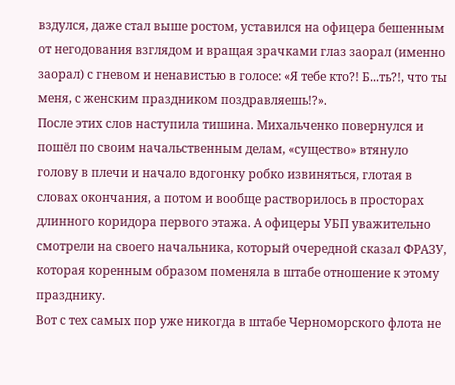вздулся, даже стал выше ростом, уставился на офицера бешенным от негодования взглядом и вращая зрачками глаз заорал (именно заорал) с гневом и ненавистью в голосе: «Я тебе кто?! Б...ть?!, что ты меня, с женским праздником поздравляешь!?».
После этих слов наступила тишина. Михальченко повернулся и пошёл по своим начальственным делам, «существо» втянуло голову в плечи и начало вдогонку робко извиняться, глотая в словах окончания, а потом и вообще растворилось в просторах длинного коридора первого этажа. А офицеры УБП уважительно смотрели на своего начальника, который очередной сказал ФРАЗУ, которая коренным образом поменяла в штабе отношение к этому празднику.
Вот с тех самых пор уже никогда в штабе Черноморского флота не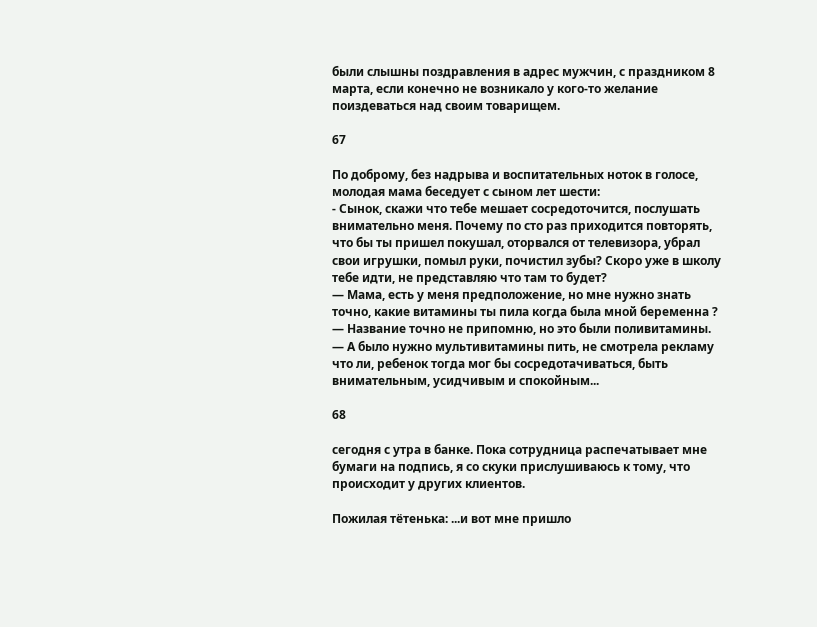были слышны поздравления в адрес мужчин, с праздником 8 марта, если конечно не возникало у кого-то желание поиздеваться над своим товарищем.

67

По доброму, без надрыва и воспитательных ноток в голосе, молодая мама беседует с сыном лет шести:
- Сынок, скажи что тебе мешает сосредоточится, послушать внимательно меня. Почему по сто раз приходится повторять, что бы ты пришел покушал, оторвался от телевизора, убрал свои игрушки, помыл руки, почистил зубы? Скоро уже в школу тебе идти, не представляю что там то будет?
— Мама, есть у меня предположение, но мне нужно знать точно, какие витамины ты пила когда была мной беременна ?
— Название точно не припомню, но это были поливитамины.
— А было нужно мультивитамины пить, не смотрела рекламу что ли, ребенок тогда мог бы сосредотачиваться, быть внимательным, усидчивым и спокойным...

68

сегодня с утра в банке. Пока сотрудница распечатывает мне бумаги на подпись, я со скуки прислушиваюсь к тому, что происходит у других клиентов.

Пожилая тётенька: ...и вот мне пришло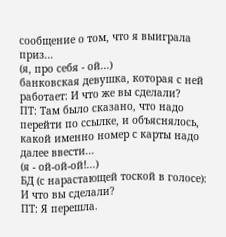сообщение о том, что я выиграла приз...
(я, про себя - ой...)
банковская девушка, которая с ней работает: И что же вы сделали?
ПТ: Там было сказано, что надо перейти по ссылке, и объяснялось, какой именно номер с карты надо далее ввести...
(я - ой-ой-ой!...)
БД (с нарастающей тоской в голосе): И что вы сделали?
ПТ: Я перешла.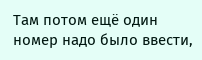Там потом ещё один номер надо было ввести,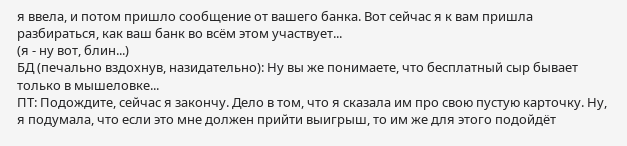я ввела, и потом пришло сообщение от вашего банка. Вот сейчас я к вам пришла разбираться, как ваш банк во всём этом участвует...
(я - ну вот, блин...)
БД (печально вздохнув, назидательно): Ну вы же понимаете, что бесплатный сыр бывает только в мышеловке...
ПТ: Подождите, сейчас я закончу. Дело в том, что я сказала им про свою пустую карточку. Ну, я подумала, что если это мне должен прийти выигрыш, то им же для этого подойдёт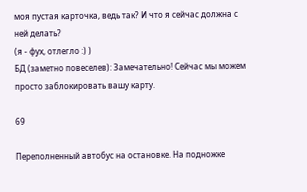моя пустая карточка, ведь так? И что я сейчас должна с ней делать?
(я - фух, отлегло :) )
БД (заметно повеселев): Замечательно! Сейчас мы можем просто заблокировать вашу карту.

69

Переполненный автобус на остановке. На подножке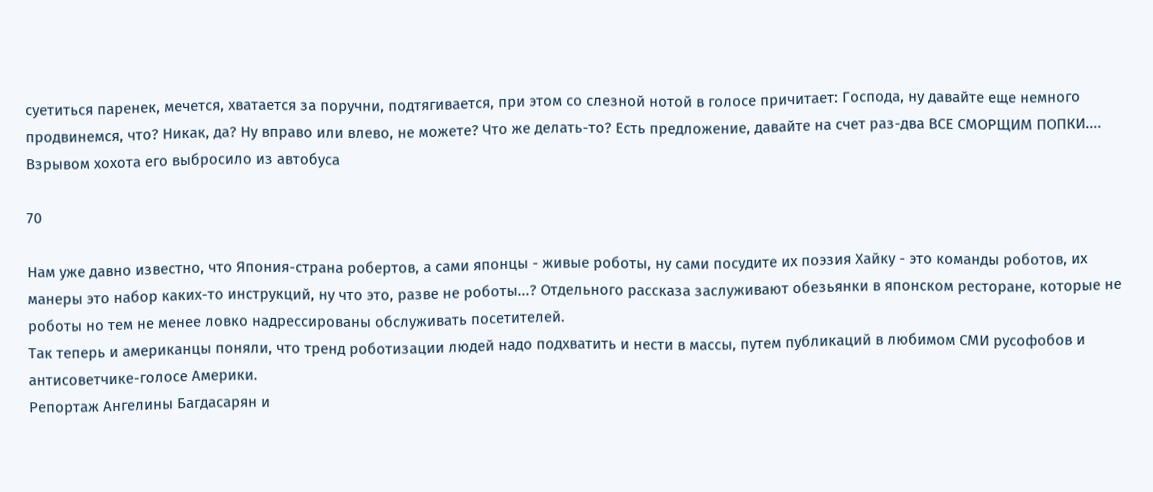суетиться паренек, мечется, хватается за поручни, подтягивается, при этом со слезной нотой в голосе причитает: Господа, ну давайте еще немного продвинемся, что? Никак, да? Ну вправо или влево, не можете? Что же делать-то? Есть предложение, давайте на счет раз-два ВСЕ СМОРЩИМ ПОПКИ.... Взрывом хохота его выбросило из автобуса

70

Нам уже давно известно, что Япония-страна робертов, а сами японцы - живые роботы, ну сами посудите их поэзия Хайку - это команды роботов, их манеры это набор каких-то инструкций, ну что это, разве не роботы...? Отдельного рассказа заслуживают обезьянки в японском ресторане, которые не роботы но тем не менее ловко надрессированы обслуживать посетителей.
Так теперь и американцы поняли, что тренд роботизации людей надо подхватить и нести в массы, путем публикаций в любимом СМИ русофобов и антисоветчике-голосе Америки.
Репортаж Ангелины Багдасарян и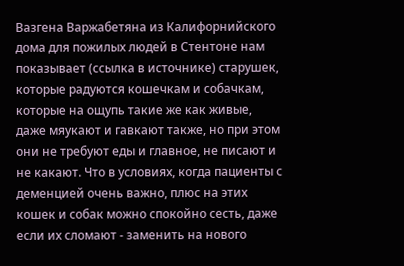Вазгена Варжабетяна из Калифорнийского дома для пожилых людей в Стентоне нам показывает (ссылка в источнике) старушек, которые радуются кошечкам и собачкам, которые на ощупь такие же как живые, даже мяукают и гавкают также, но при этом они не требуют еды и главное, не писают и не какают. Что в условиях, когда пациенты с деменцией очень важно, плюс на этих кошек и собак можно спокойно сесть, даже если их сломают - заменить на нового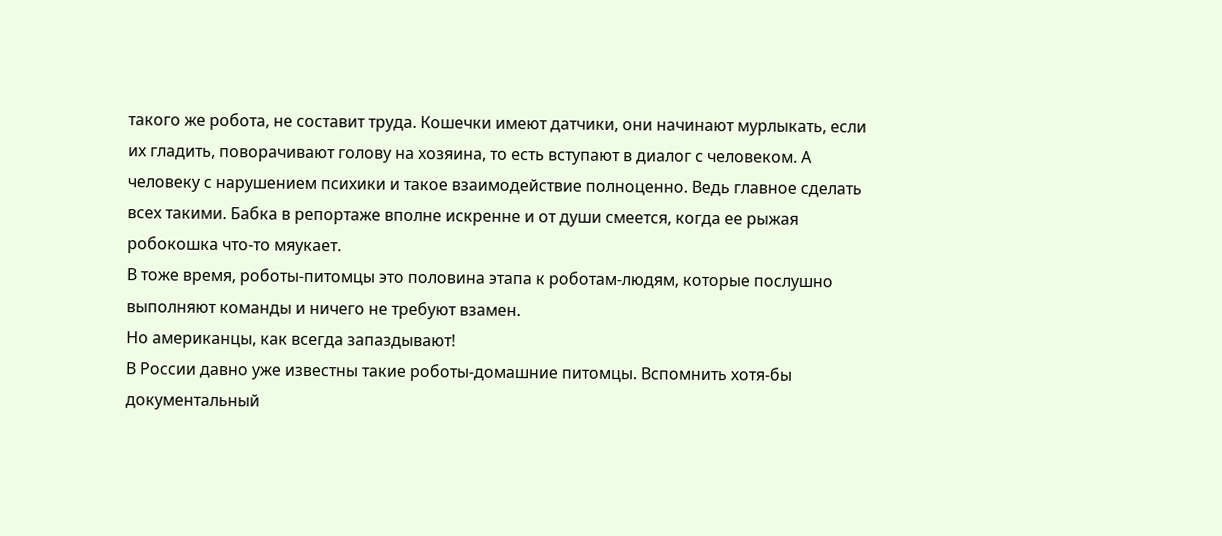такого же робота, не составит труда. Кошечки имеют датчики, они начинают мурлыкать, если их гладить, поворачивают голову на хозяина, то есть вступают в диалог с человеком. А человеку с нарушением психики и такое взаимодействие полноценно. Ведь главное сделать всех такими. Бабка в репортаже вполне искренне и от души смеется, когда ее рыжая робокошка что-то мяукает.
В тоже время, роботы-питомцы это половина этапа к роботам-людям, которые послушно выполняют команды и ничего не требуют взамен.
Но американцы, как всегда запаздывают!
В России давно уже известны такие роботы-домашние питомцы. Вспомнить хотя-бы документальный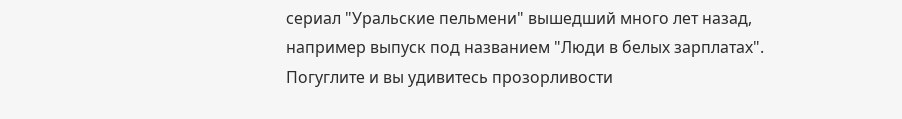сериал "Уральские пельмени" вышедший много лет назад, например выпуск под названием "Люди в белых зарплатах". Погуглите и вы удивитесь прозорливости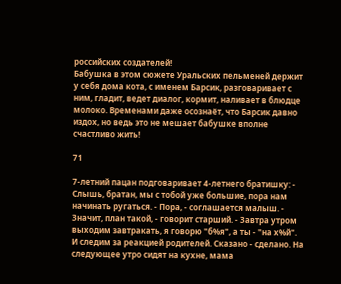российских создателей!
Бабушка в этом сюжете Уральских пельменей держит у себя дома кота, с именем Барсик, разговаривает с ним, гладит, ведет диалог, кормит, наливает в блюдце молоко. Временами даже осознаёт, что Барсик давно издох, но ведь это не мешает бабушке вполне счастливо жить!

71

7-летний пацан подговаривает 4-летнего братишку: - Слышь, братан, мы с тобой уже большие, пора нам начинать ругаться. - Пора, - соглашается малыш. - Значит, план такой, - говорит старший. - Завтра утром выходим завтракать, я говорю "б%я", а ты - "на х%й". И следим за реакцией родителей. Сказано - сделано. На следующее утро сидят на кухне, мама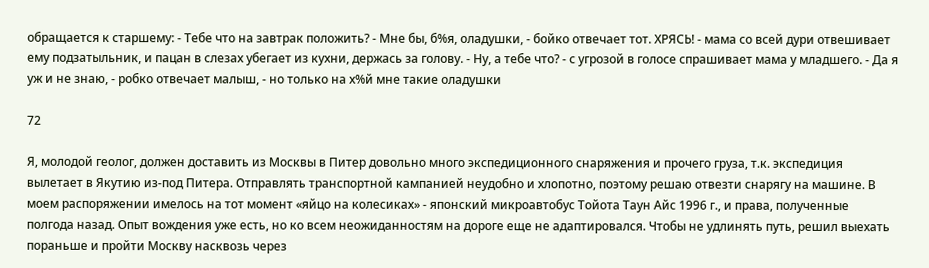обращается к старшему: - Тебе что на завтрак положить? - Мне бы, б%я, оладушки, - бойко отвечает тот. ХРЯСЬ! - мама со всей дури отвешивает ему подзатыльник, и пацан в слезах убегает из кухни, держась за голову. - Ну, а тебе что? - с угрозой в голосе спрашивает мама у младшего. - Да я уж и не знаю, - робко отвечает малыш, - но только на х%й мне такие оладушки

72

Я, молодой геолог, должен доставить из Москвы в Питер довольно много экспедиционного снаряжения и прочего груза, т.к. экспедиция вылетает в Якутию из-под Питера. Отправлять транспортной кампанией неудобно и хлопотно, поэтому решаю отвезти снарягу на машине. В моем распоряжении имелось на тот момент «яйцо на колесиках» - японский микроавтобус Тойота Таун Айс 1996 г., и права, полученные полгода назад. Опыт вождения уже есть, но ко всем неожиданностям на дороге еще не адаптировался. Чтобы не удлинять путь, решил выехать пораньше и пройти Москву насквозь через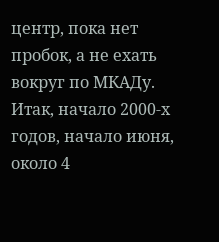центр, пока нет пробок, а не ехать вокруг по МКАДу.
Итак, начало 2000-х годов, начало июня, около 4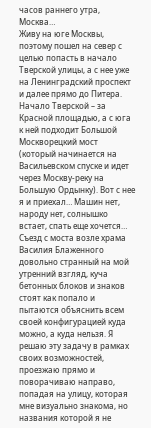часов раннего утра, Москва…
Живу на юге Москвы, поэтому пошел на север с целью попасть в начало Тверской улицы, а с нее уже на Ленинградский проспект и далее прямо до Питера. Начало Тверской – за Красной площадью, а с юга к ней подходит Большой Москворецкий мост (который начинается на Васильевском спуске и идет через Москву-реку на Большую Ордынку). Вот с нее я и приехал… Машин нет, народу нет, солнышко встает, спать еще хочется… Съезд с моста возле храма Василия Блаженного довольно странный на мой утренний взгляд, куча бетонных блоков и знаков стоят как попало и пытаются объяснить всем своей конфигурацией куда можно, а куда нельзя. Я решаю эту задачу в рамках своих возможностей, проезжаю прямо и поворачиваю направо, попадая на улицу, которая мне визуально знакома, но названия которой я не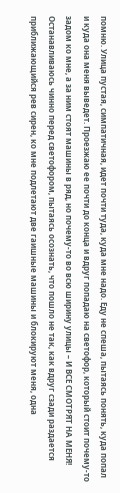помню. Улица пустая, симпатичная, идет почти туда, куда мне надо. Еду не спеша, пытаясь понять, куда попал и куда она меня выведет. Проезжаю ее почти до конца и вдруг попадаю на светофор, который стоит почему-то задом ко мне, а за ним стоят машины в ряд, но почему-то во всю ширину улицы – И ВСЕ СМОТРЯТ НА МЕНЯ! Останавливаюсь чинно перед светофором, пытаясь осознать, что пошло не так, как вдруг сзади раздается приближающийся рев сирен, ко мне подлетают две гаишные машины и блокируют меня, одна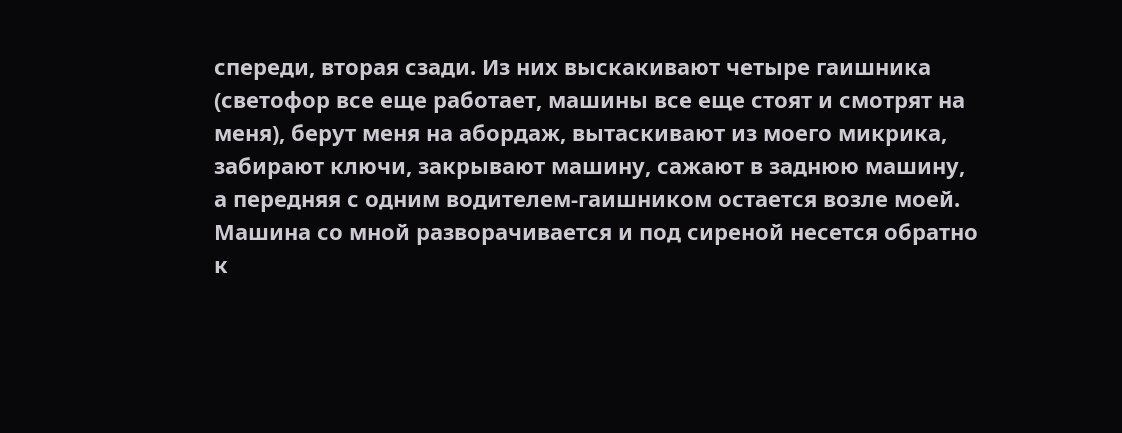спереди, вторая сзади. Из них выскакивают четыре гаишника (светофор все еще работает, машины все еще стоят и смотрят на меня), берут меня на абордаж, вытаскивают из моего микрика, забирают ключи, закрывают машину, сажают в заднюю машину, а передняя с одним водителем-гаишником остается возле моей. Машина со мной разворачивается и под сиреной несется обратно к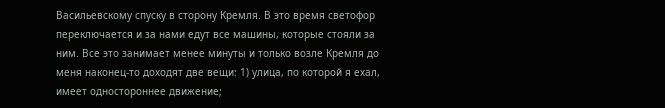Васильевскому спуску в сторону Кремля. В это время светофор переключается и за нами едут все машины, которые стояли за ним. Все это занимает менее минуты и только возле Кремля до меня наконец-то доходят две вещи: 1) улица, по которой я ехал, имеет одностороннее движение;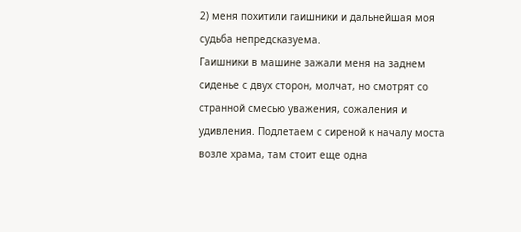2) меня похитили гаишники и дальнейшая моя судьба непредсказуема.
Гаишники в машине зажали меня на заднем сиденье с двух сторон, молчат, но смотрят со странной смесью уважения, сожаления и удивления. Подлетаем с сиреной к началу моста возле храма, там стоит еще одна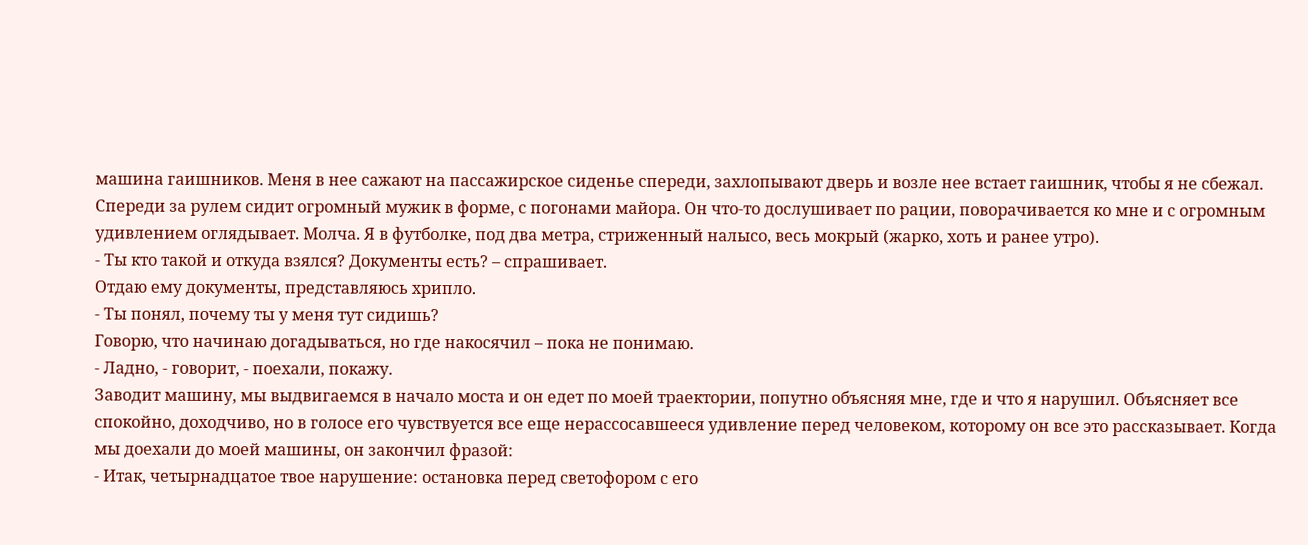машина гаишников. Меня в нее сажают на пассажирское сиденье спереди, захлопывают дверь и возле нее встает гаишник, чтобы я не сбежал. Спереди за рулем сидит огромный мужик в форме, с погонами майора. Он что-то дослушивает по рации, поворачивается ко мне и с огромным удивлением оглядывает. Молча. Я в футболке, под два метра, стриженный налысо, весь мокрый (жарко, хоть и ранее утро).
- Ты кто такой и откуда взялся? Документы есть? – спрашивает.
Отдаю ему документы, представляюсь хрипло.
- Ты понял, почему ты у меня тут сидишь?
Говорю, что начинаю догадываться, но где накосячил – пока не понимаю.
- Ладно, - говорит, - поехали, покажу.
Заводит машину, мы выдвигаемся в начало моста и он едет по моей траектории, попутно объясняя мне, где и что я нарушил. Объясняет все спокойно, доходчиво, но в голосе его чувствуется все еще нерассосавшееся удивление перед человеком, которому он все это рассказывает. Когда мы доехали до моей машины, он закончил фразой:
- Итак, четырнадцатое твое нарушение: остановка перед светофором с его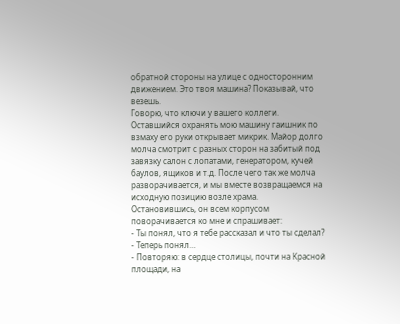обратной стороны на улице с односторонним движением. Это твоя машина? Показывай, что везешь.
Говорю, что ключи у вашего коллеги. Оставшийся охранять мою машину гаишник по взмаху его руки открывает микрик. Майор долго молча смотрит с разных сторон на забитый под завязку салон с лопатами, генератором, кучей баулов, ящиков и т.д. После чего так же молча разворачивается, и мы вместе возвращаемся на исходную позицию возле храма.
Остановившись, он всем корпусом поворачивается ко мне и спрашивает:
- Ты понял, что я тебе рассказал и что ты сделал?
- Теперь понял…
- Повторяю: в сердце столицы, почти на Красной площади, на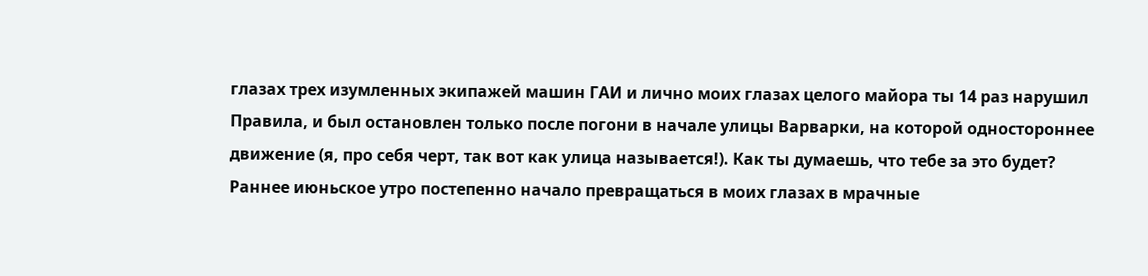глазах трех изумленных экипажей машин ГАИ и лично моих глазах целого майора ты 14 раз нарушил Правила, и был остановлен только после погони в начале улицы Варварки, на которой одностороннее движение (я, про себя черт, так вот как улица называется!). Как ты думаешь, что тебе за это будет?
Раннее июньское утро постепенно начало превращаться в моих глазах в мрачные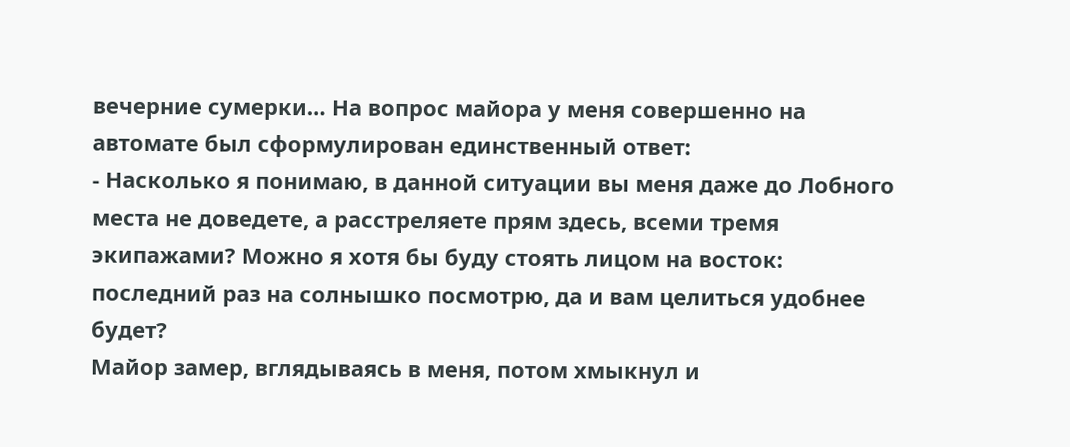вечерние сумерки… На вопрос майора у меня совершенно на автомате был сформулирован единственный ответ:
- Насколько я понимаю, в данной ситуации вы меня даже до Лобного места не доведете, а расстреляете прям здесь, всеми тремя экипажами? Можно я хотя бы буду стоять лицом на восток: последний раз на солнышко посмотрю, да и вам целиться удобнее будет?
Майор замер, вглядываясь в меня, потом хмыкнул и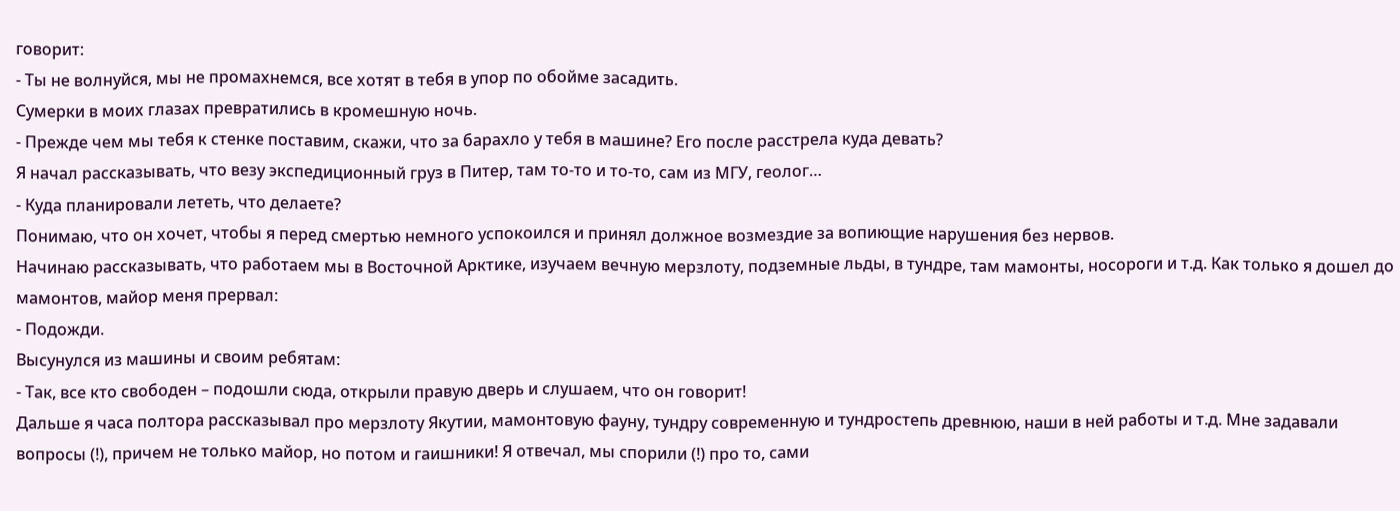говорит:
- Ты не волнуйся, мы не промахнемся, все хотят в тебя в упор по обойме засадить.
Сумерки в моих глазах превратились в кромешную ночь.
- Прежде чем мы тебя к стенке поставим, скажи, что за барахло у тебя в машине? Его после расстрела куда девать?
Я начал рассказывать, что везу экспедиционный груз в Питер, там то-то и то-то, сам из МГУ, геолог…
- Куда планировали лететь, что делаете?
Понимаю, что он хочет, чтобы я перед смертью немного успокоился и принял должное возмездие за вопиющие нарушения без нервов.
Начинаю рассказывать, что работаем мы в Восточной Арктике, изучаем вечную мерзлоту, подземные льды, в тундре, там мамонты, носороги и т.д. Как только я дошел до мамонтов, майор меня прервал:
- Подожди.
Высунулся из машины и своим ребятам:
- Так, все кто свободен – подошли сюда, открыли правую дверь и слушаем, что он говорит!
Дальше я часа полтора рассказывал про мерзлоту Якутии, мамонтовую фауну, тундру современную и тундростепь древнюю, наши в ней работы и т.д. Мне задавали вопросы (!), причем не только майор, но потом и гаишники! Я отвечал, мы спорили (!) про то, сами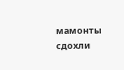мамонты сдохли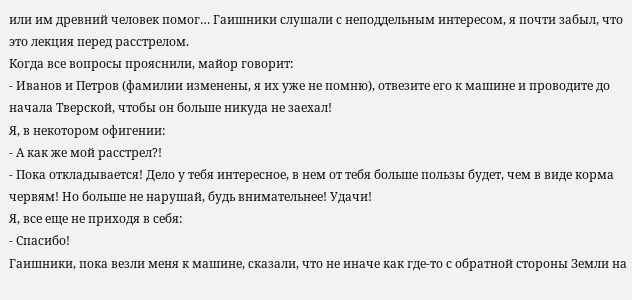или им древний человек помог… Гаишники слушали с неподдельным интересом, я почти забыл, что это лекция перед расстрелом.
Когда все вопросы прояснили, майор говорит:
- Иванов и Петров (фамилии изменены, я их уже не помню), отвезите его к машине и проводите до начала Тверской, чтобы он больше никуда не заехал!
Я, в некотором офигении:
- А как же мой расстрел?!
- Пока откладывается! Дело у тебя интересное, в нем от тебя больше пользы будет, чем в виде корма червям! Но больше не нарушай, будь внимательнее! Удачи!
Я, все еще не приходя в себя:
- Спасибо!
Гаишники, пока везли меня к машине, сказали, что не иначе как где-то с обратной стороны Земли на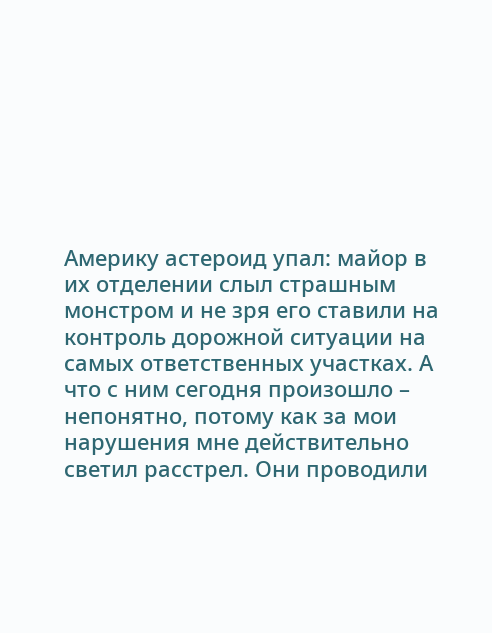Америку астероид упал: майор в их отделении слыл страшным монстром и не зря его ставили на контроль дорожной ситуации на самых ответственных участках. А что с ним сегодня произошло – непонятно, потому как за мои нарушения мне действительно светил расстрел. Они проводили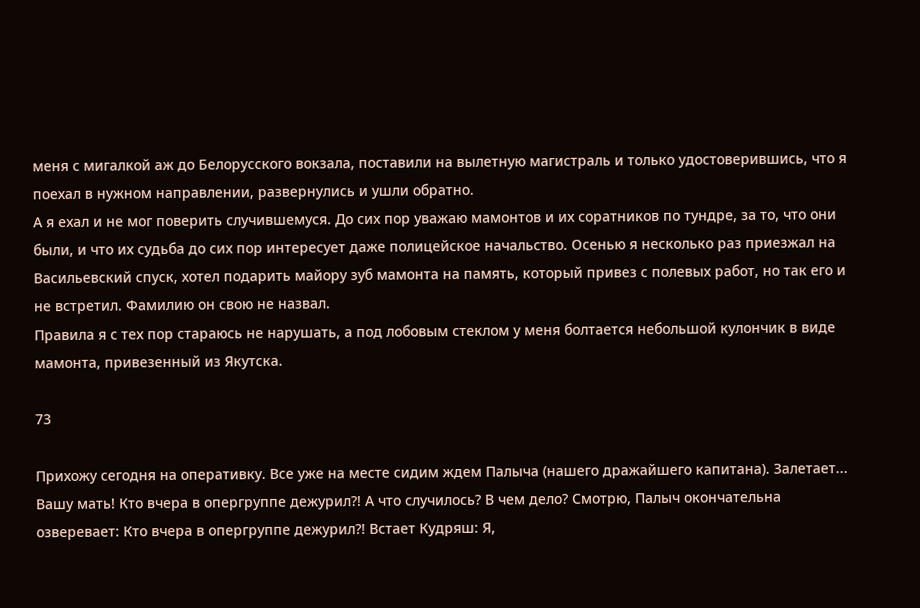меня с мигалкой аж до Белорусского вокзала, поставили на вылетную магистраль и только удостоверившись, что я поехал в нужном направлении, развернулись и ушли обратно.
А я ехал и не мог поверить случившемуся. До сих пор уважаю мамонтов и их соратников по тундре, за то, что они были, и что их судьба до сих пор интересует даже полицейское начальство. Осенью я несколько раз приезжал на Васильевский спуск, хотел подарить майору зуб мамонта на память, который привез с полевых работ, но так его и не встретил. Фамилию он свою не назвал.
Правила я с тех пор стараюсь не нарушать, а под лобовым стеклом у меня болтается небольшой кулончик в виде мамонта, привезенный из Якутска.

73

Прихожу сегодня на оперативку. Все уже на месте сидим ждем Палыча (нашего дражайшего капитана). Залетает... Вашу мать! Кто вчера в опергруппе дежурил?! А что случилось? В чем дело? Смотрю, Палыч окончательна озверевает: Кто вчера в опергруппе дежурил?! Встает Кудряш: Я,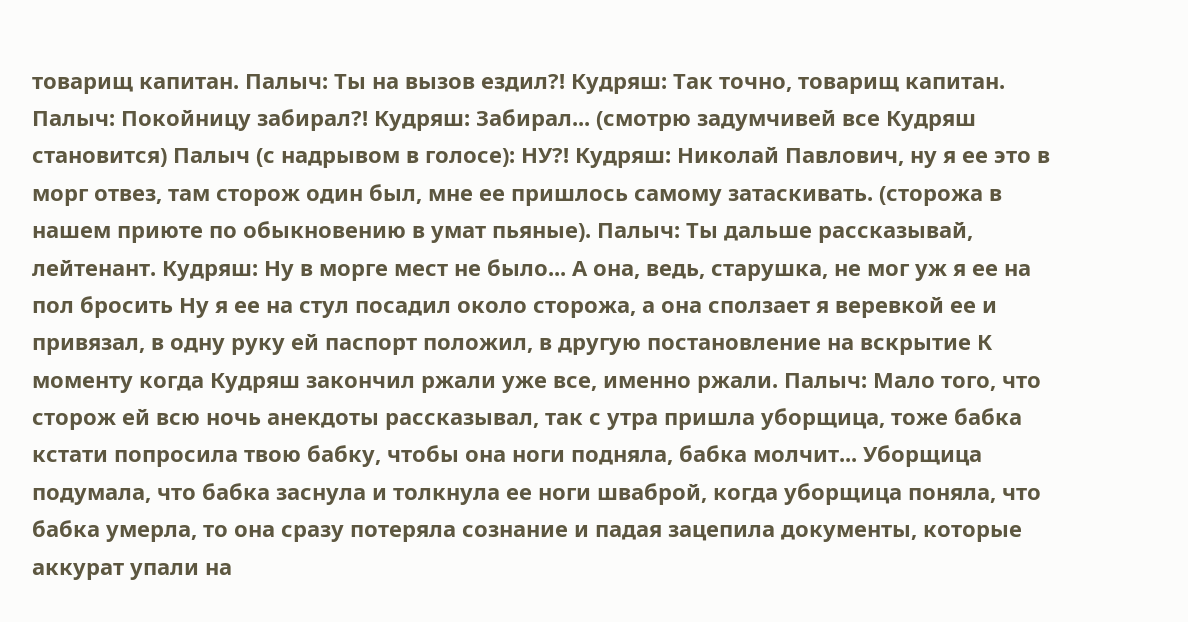товарищ капитан. Палыч: Ты на вызов ездил?! Кудряш: Так точно, товарищ капитан. Палыч: Покойницу забирал?! Кудряш: Забирал... (смотрю задумчивей все Кудряш становится) Палыч (с надрывом в голосе): НУ?! Кудряш: Николай Павлович, ну я ее это в морг отвез, там сторож один был, мне ее пришлось самому затаскивать. (сторожа в нашем приюте по обыкновению в умат пьяные). Палыч: Ты дальше рассказывай, лейтенант. Кудряш: Ну в морге мест не было... А она, ведь, старушка, не мог уж я ее на пол бросить Ну я ее на стул посадил около сторожа, а она сползает я веревкой ее и привязал, в одну руку ей паспорт положил, в другую постановление на вскрытие К моменту когда Кудряш закончил ржали уже все, именно ржали. Палыч: Мало того, что сторож ей всю ночь анекдоты рассказывал, так с утра пришла уборщица, тоже бабка кстати попросила твою бабку, чтобы она ноги подняла, бабка молчит... Уборщица подумала, что бабка заснула и толкнула ее ноги шваброй, когда уборщица поняла, что бабка умерла, то она сразу потеряла сознание и падая зацепила документы, которые аккурат упали на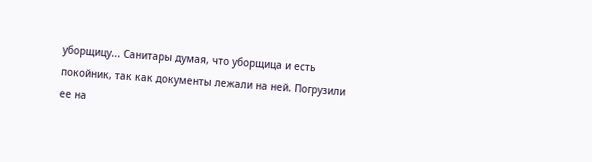уборщицу... Санитары думая, что уборщица и есть покойник, так как документы лежали на ней. Погрузили ее на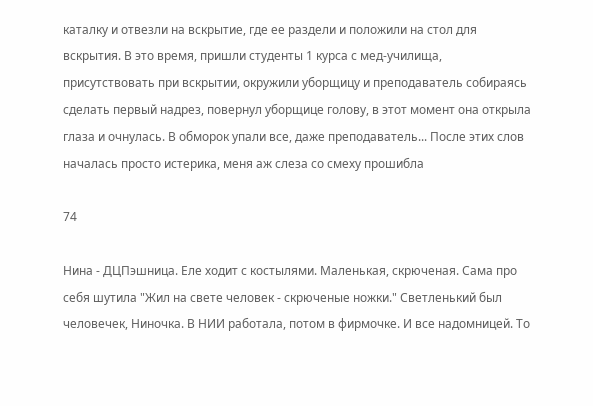каталку и отвезли на вскрытие, где ее раздели и положили на стол для вскрытия. В это время, пришли студенты 1 курса с мед-училища, присутствовать при вскрытии, окружили уборщицу и преподаватель собираясь сделать первый надрез, повернул уборщице голову, в этот момент она открыла глаза и очнулась. В обморок упали все, даже преподаватель... После этих слов началась просто истерика, меня аж слеза со смеху прошибла

74

Нина - ДЦПэшница. Еле ходит с костылями. Маленькая, скрюченая. Сама про себя шутила "Жил на свете человек - скрюченые ножки." Светленький был человечек, Ниночка. В НИИ работала, потом в фирмочке. И все надомницей. То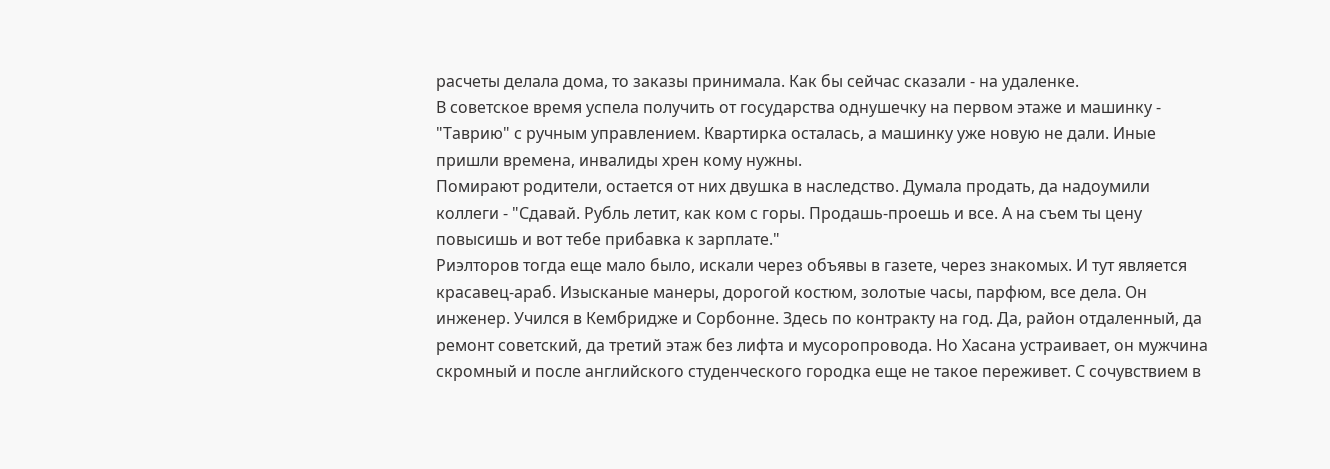расчеты делала дома, то заказы принимала. Как бы сейчас сказали - на удаленке.
В советское время успела получить от государства однушечку на первом этаже и машинку - "Таврию" с ручным управлением. Квартирка осталась, а машинку уже новую не дали. Иные пришли времена, инвалиды хрен кому нужны.
Помирают родители, остается от них двушка в наследство. Думала продать, да надоумили коллеги - "Сдавай. Рубль летит, как ком с горы. Продашь-проешь и все. А на съем ты цену повысишь и вот тебе прибавка к зарплате."
Риэлторов тогда еще мало было, искали через объявы в газете, через знакомых. И тут является красавец-араб. Изысканые манеры, дорогой костюм, золотые часы, парфюм, все дела. Он инженер. Учился в Кембридже и Сорбонне. Здесь по контракту на год. Да, район отдаленный, да ремонт советский, да третий этаж без лифта и мусоропровода. Но Хасана устраивает, он мужчина скромный и после английского студенческого городка еще не такое переживет. С сочувствием в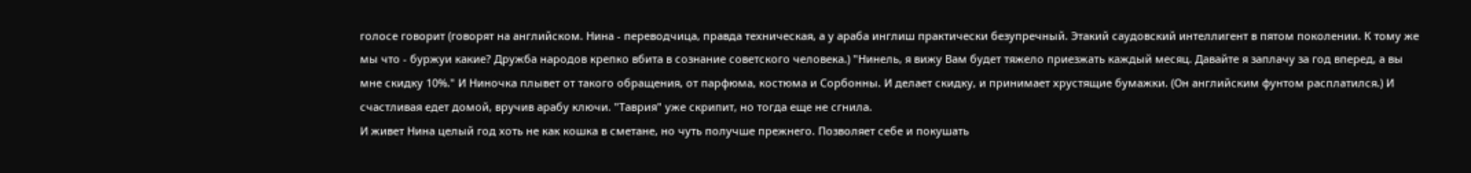голосе говорит (говорят на английском. Нина - переводчица, правда техническая, а у араба инглиш практически безупречный. Этакий саудовский интеллигент в пятом поколении. К тому же мы что - буржуи какие? Дружба народов крепко вбита в сознание советского человека.) "Нинель, я вижу Вам будет тяжело приезжать каждый месяц. Давайте я заплачу за год вперед, а вы мне скидку 10%." И Ниночка плывет от такого обращения, от парфюма, костюма и Сорбонны. И делает скидку, и принимает хрустящие бумажки. (Он английским фунтом расплатился.) И счастливая едет домой, вручив арабу ключи. "Таврия" уже скрипит, но тогда еще не сгнила.
И живет Нина целый год хоть не как кошка в сметане, но чуть получше прежнего. Позволяет себе и покушать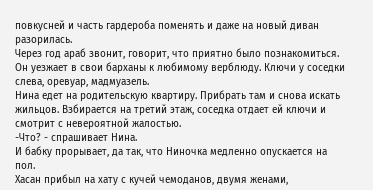повкусней и часть гардероба поменять и даже на новый диван разорилась.
Через год араб звонит, говорит, что приятно было познакомиться. Он уезжает в свои барханы к любимому верблюду. Ключи у соседки слева, оревуар, мадмуазель.
Нина едет на родительскую квартиру. Прибрать там и снова искать жильцов. Взбирается на третий этаж, соседка отдает ей ключи и смотрит с невероятной жалостью.
-Что? - спрашивает Нина.
И бабку прорывает, да так, что Ниночка медленно опускается на пол.
Хасан прибыл на хату с кучей чемоданов, двумя женами,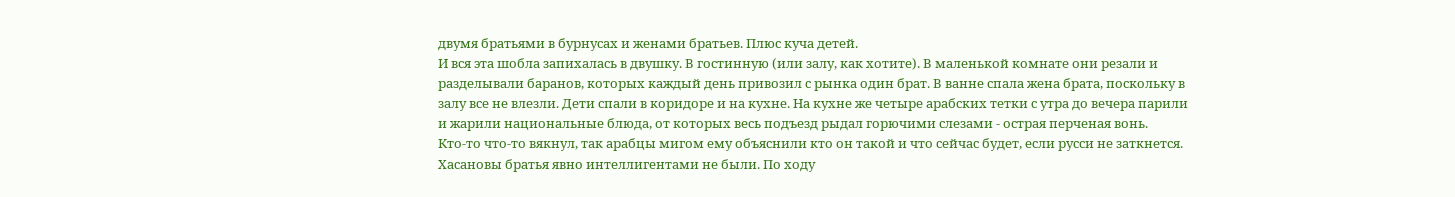двумя братьями в бурнусах и женами братьев. Плюс куча детей.
И вся эта шобла запихалась в двушку. В гостинную (или залу, как хотите). В маленькой комнате они резали и разделывали баранов, которых каждый день привозил с рынка один брат. В ванне спала жена брата, поскольку в залу все не влезли. Дети спали в коридоре и на кухне. На кухне же четыре арабских тетки с утра до вечера парили и жарили национальные блюда, от которых весь подъезд рыдал горючими слезами - острая перченая вонь.
Кто-то что-то вякнул, так арабцы мигом ему объяснили кто он такой и что сейчас будет, если русси не заткнется. Хасановы братья явно интеллигентами не были. По ходу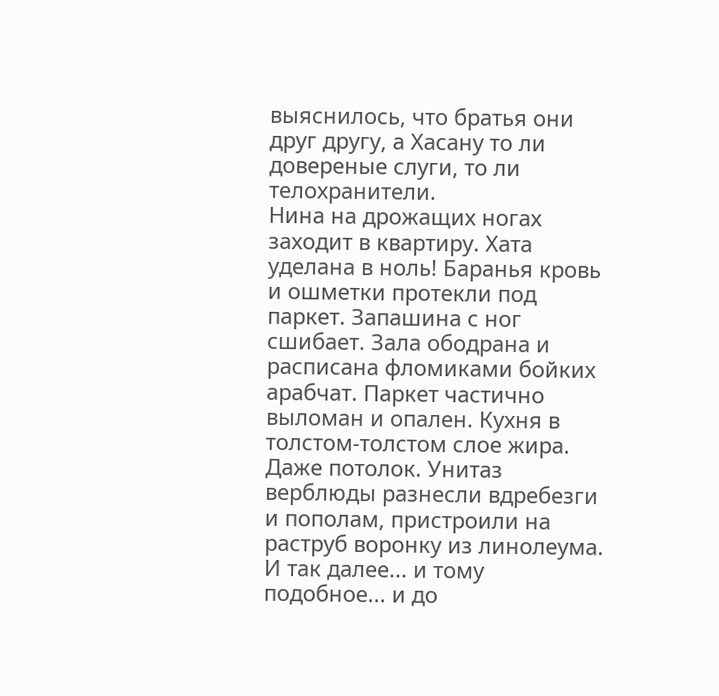выяснилось, что братья они друг другу, а Хасану то ли довереные слуги, то ли телохранители.
Нина на дрожащих ногах заходит в квартиру. Хата уделана в ноль! Баранья кровь и ошметки протекли под паркет. Запашина с ног сшибает. Зала ободрана и расписана фломиками бойких арабчат. Паркет частично выломан и опален. Кухня в толстом-толстом слое жира. Даже потолок. Унитаз верблюды разнесли вдребезги и пополам, пристроили на раструб воронку из линолеума. И так далее... и тому подобное... и до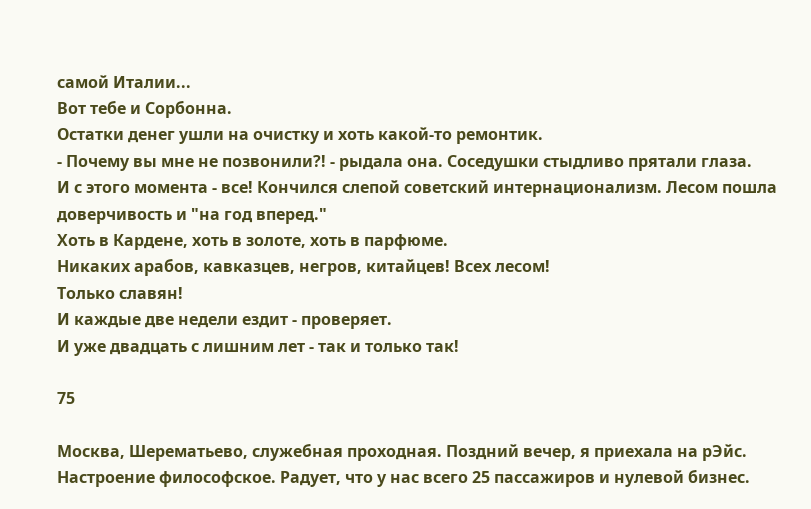самой Италии...
Вот тебе и Сорбонна.
Остатки денег ушли на очистку и хоть какой-то ремонтик.
- Почему вы мне не позвонили?! - рыдала она. Соседушки стыдливо прятали глаза.
И с этого момента - все! Кончился слепой советский интернационализм. Лесом пошла доверчивость и "на год вперед."
Хоть в Кардене, хоть в золоте, хоть в парфюме.
Никаких арабов, кавказцев, негров, китайцев! Всех лесом!
Только славян!
И каждые две недели ездит - проверяет.
И уже двадцать с лишним лет - так и только так!

75

Москва, Шерематьево, служебная проходная. Поздний вечер, я приехала на рЭйс. Настроение философское. Радует, что у нас всего 25 пассажиров и нулевой бизнес.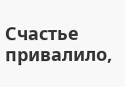Счастье привалило,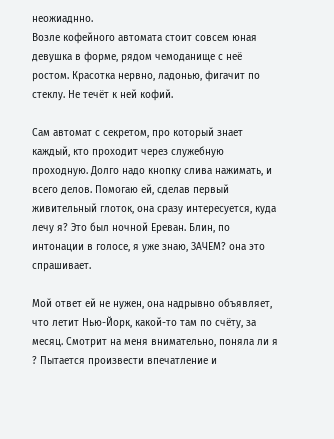неожиаднно.
Возле кофейного автомата стоит совсем юная девушка в форме, рядом чемоданище с неё ростом. Красотка нервно, ладонью, фигачит по стеклу. Не течёт к ней кофий.

Сам автомат с секретом, про который знает каждый, кто проходит через служебную проходную. Долго надо кнопку слива нажимать, и всего делов. Помогаю ей, сделав первый живительный глоток, она сразу интересуется, куда лечу я? Это был ночной Ереван. Блин, по интонации в голосе, я уже знаю, ЗАЧЕМ? она это спрашивает.

Мой ответ ей не нужен, она надрывно объявляет, что летит Нью-Йорк, какой-то там по счёту, за месяц. Смотрит на меня внимательно, поняла ли я ? Пытается произвести впечатление и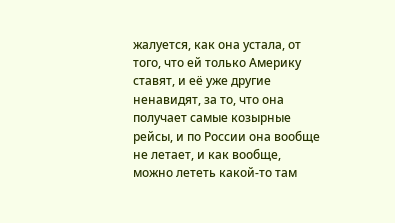жалуется, как она устала, от того, что ей только Америку ставят, и её уже другие ненавидят, за то, что она получает самые козырные рейсы, и по России она вообще не летает, и как вообще, можно лететь какой-то там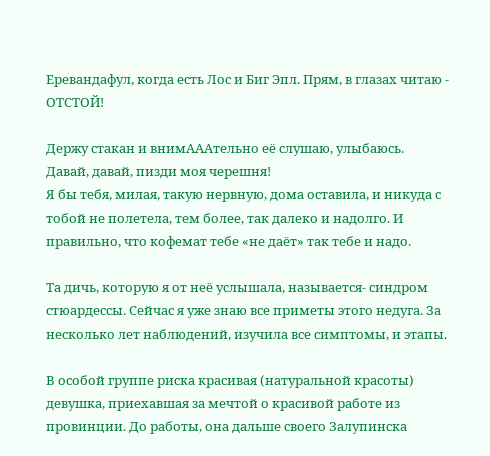Еревандафул, когда есть Лос и Биг Эпл. Прям, в глазах читаю - ОТСТОЙ!

Держу стакан и внимАААтельно её слушаю, улыбаюсь.
Давай, давай, пизди моя черешня!
Я бы тебя, милая, такую нервную, дома оставила, и никуда с тобой не полетела, тем более, так далеко и надолго. И правильно, что кофемат тебе «не даёт» так тебе и надо.

Та дичь, которую я от неё услышала, называется- синдром стюардессы. Сейчас я уже знаю все приметы этого недуга. За несколько лет наблюдений, изучила все симптомы, и этапы.

В особой группе риска красивая (натуральной красоты) девушка, приехавшая за мечтой о красивой работе из провинции. До работы, она дальше своего Залупинска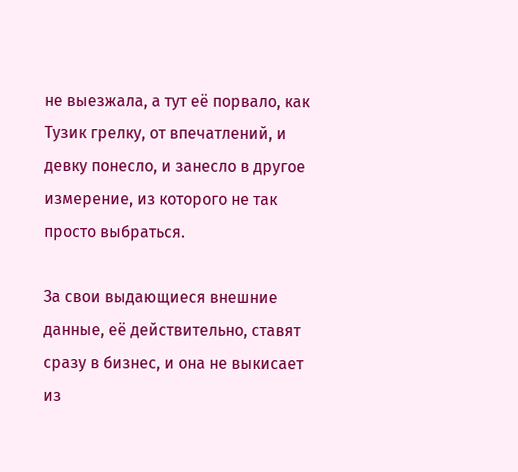не выезжала, а тут её порвало, как Тузик грелку, от впечатлений, и девку понесло, и занесло в другое измерение, из которого не так просто выбраться.

За свои выдающиеся внешние данные, её действительно, ставят сразу в бизнес, и она не выкисает из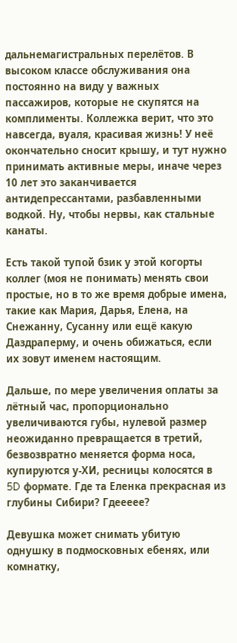дальнемагистральных перелётов. В высоком классе обслуживания она постоянно на виду у важных пассажиров, которые не скупятся на комплименты. Коллежка верит, что это навсегда, вуаля, красивая жизнь! У неё окончательно сносит крышу, и тут нужно принимать активные меры, иначе через 10 лет это заканчивается антидепрессантами, разбавленными водкой. Ну, чтобы нервы, как стальные канаты.

Есть такой тупой бзик у этой когорты коллег (моя не понимать) менять свои простые, но в то же время добрые имена, такие как Мария, Дарья, Елена, на Снежанну, Сусанну или ещё какую Даздраперму, и очень обижаться, если их зовут именем настоящим.

Дальше, по мере увеличения оплаты за лётный час, пропорционально увеличиваются губы, нулевой размер неожиданно превращается в третий, безвозвратно меняется форма носа, купируются у-ХИ, ресницы колосятся в 5D формате. Где та Еленка прекрасная из глубины Сибири? Гдеееее?

Девушка может снимать убитую однушку в подмосковных ебенях, или комнатку,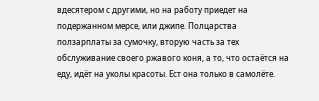вдесятером с другими, но на работу приедет на подержанном мерсе, или джипе. Полцарства ползарплаты за сумочку, вторую часть за тех обслуживание своего ржавого коня, а то, что остаётся на еду, идёт на уколы красоты. Ест она только в самолёте.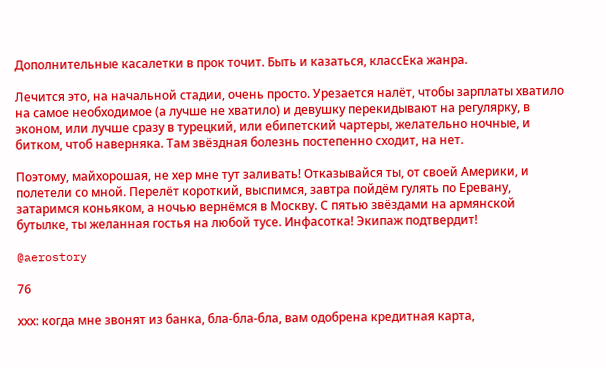Дополнительные касалетки в прок точит. Быть и казаться, классЕка жанра.

Лечится это, на начальной стадии, очень просто. Урезается налёт, чтобы зарплаты хватило на самое необходимое (а лучше не хватило) и девушку перекидывают на регулярку, в эконом, или лучше сразу в турецкий, или ебипетский чартеры, желательно ночные, и битком, чтоб наверняка. Там звёздная болезнь постепенно сходит, на нет.

Поэтому, майхорошая, не хер мне тут заливать! Отказывайся ты, от своей Америки, и полетели со мной. Перелёт короткий, выспимся, завтра пойдём гулять по Еревану, затаримся коньяком, а ночью вернёмся в Москву. С пятью звёздами на армянской бутылке, ты желанная гостья на любой тусе. Инфасотка! Экипаж подтвердит!

@aerostory

76

ххх: когда мне звонят из банка, бла-бла-бла, вам одобрена кредитная карта,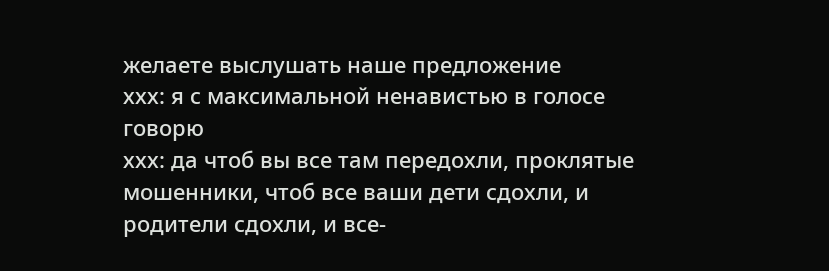желаете выслушать наше предложение
ххх: я с максимальной ненавистью в голосе говорю
ххх: да чтоб вы все там передохли, проклятые мошенники, чтоб все ваши дети сдохли, и родители сдохли, и все-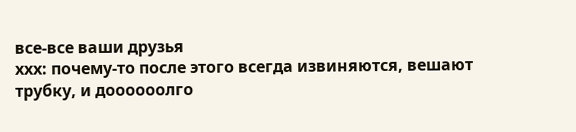все-все ваши друзья
ххх: почему-то после этого всегда извиняются, вешают трубку, и доооооолго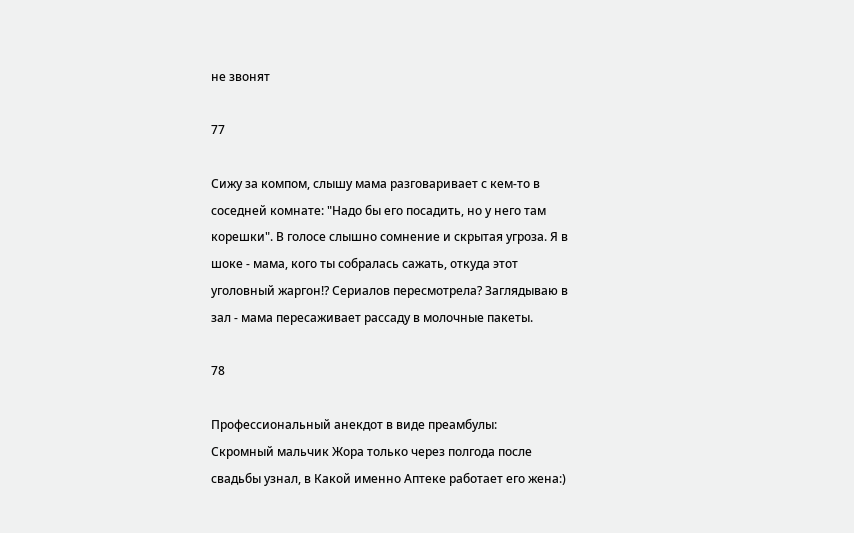не звонят

77

Сижу за компом, слышу мама разговаривает с кем-то в соседней комнате: "Надо бы его посадить, но у него там корешки". В голосе слышно сомнение и скрытая угроза. Я в шоке - мама, кого ты собралась сажать, откуда этот уголовный жаргон!? Сериалов пересмотрела? Заглядываю в зал - мама пересаживает рассаду в молочные пакеты.

78

Профессиональный анекдот в виде преамбулы:
Скромный мальчик Жора только через полгода после свадьбы узнал, в Какой именно Аптеке работает его жена:)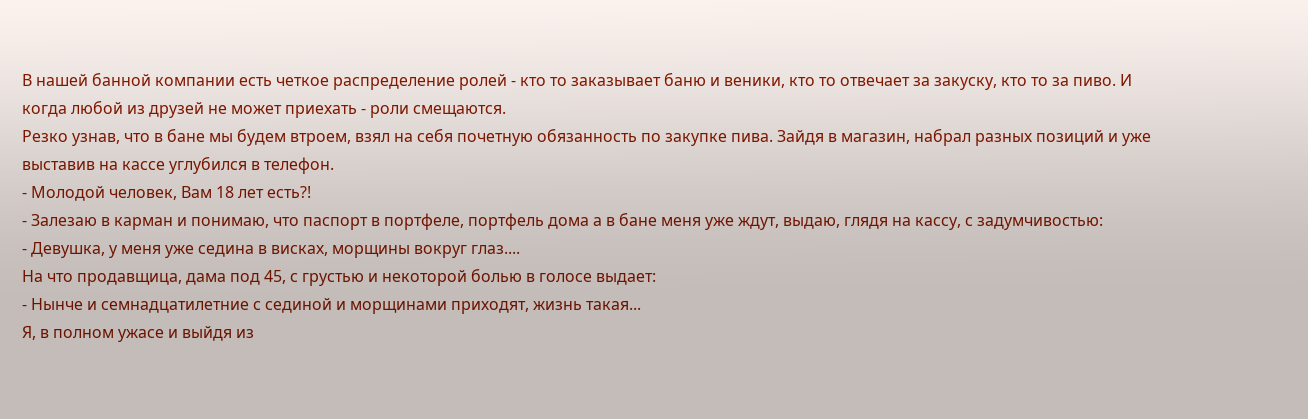В нашей банной компании есть четкое распределение ролей - кто то заказывает баню и веники, кто то отвечает за закуску, кто то за пиво. И когда любой из друзей не может приехать - роли смещаются.
Резко узнав, что в бане мы будем втроем, взял на себя почетную обязанность по закупке пива. Зайдя в магазин, набрал разных позиций и уже выставив на кассе углубился в телефон.
- Молодой человек, Вам 18 лет есть?!
- Залезаю в карман и понимаю, что паспорт в портфеле, портфель дома а в бане меня уже ждут, выдаю, глядя на кассу, с задумчивостью:
- Девушка, у меня уже седина в висках, морщины вокруг глаз....
На что продавщица, дама под 45, с грустью и некоторой болью в голосе выдает:
- Нынче и семнадцатилетние с сединой и морщинами приходят, жизнь такая...
Я, в полном ужасе и выйдя из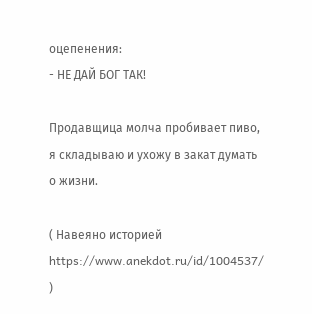оцепенения:
- НЕ ДАЙ БОГ ТАК!

Продавщица молча пробивает пиво, я складываю и ухожу в закат думать о жизни.

( Навеяно историей https://www.anekdot.ru/id/1004537/ )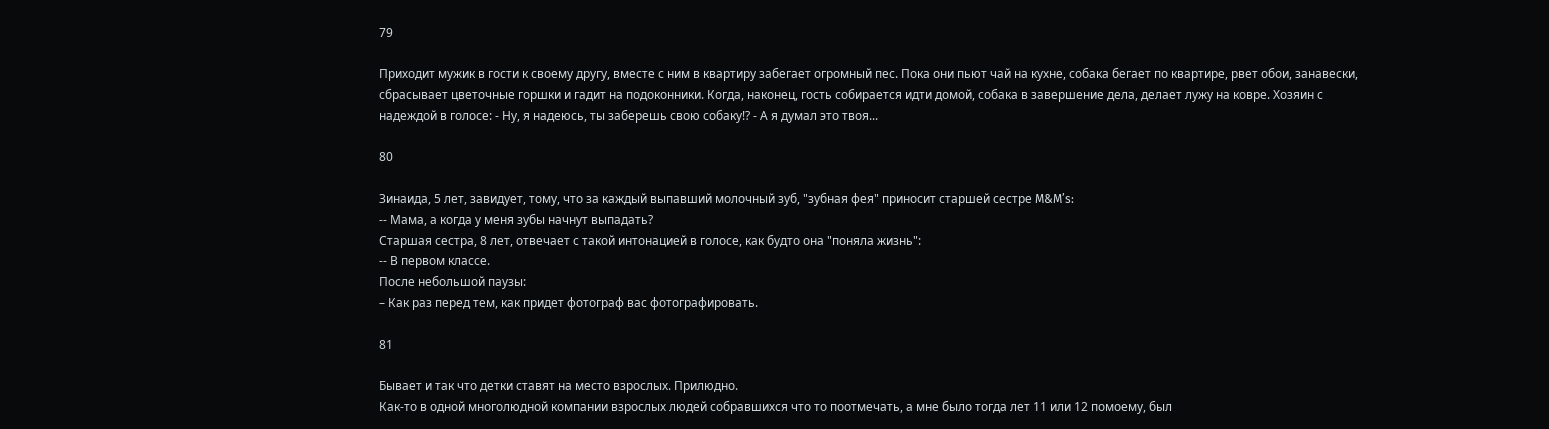79

Приходит мужик в гости к своему другу, вместе с ним в квартиру забегает огромный пес. Пока они пьют чай на кухне, собака бегает по квартире, рвет обои, занавески, сбрасывает цветочные горшки и гадит на подоконники. Когда, наконец, гость собирается идти домой, собака в завершение дела, делает лужу на ковре. Хозяин с надеждой в голосе: - Ну, я надеюсь, ты заберешь свою собаку!? - А я думал это твоя...

80

Зинаида, 5 лет, завидует, тому, что за каждый выпавший молочный зуб, "зубная фея" приносит старшей сестре M&M’s:
-- Мама, а когда у меня зубы начнут выпадать?
Старшая сестра, 8 лет, отвечает с такой интонацией в голосе, как будто она "поняла жизнь":
-- В первом классе.
После небольшой паузы:
– Как раз перед тем, как придет фотограф вас фотографировать.

81

Бывает и так что детки ставят на место взрослых. Прилюдно.
Как-то в одной многолюдной компании взрослых людей собравшихся что то поотмечать, а мне было тогда лет 11 или 12 помоему, был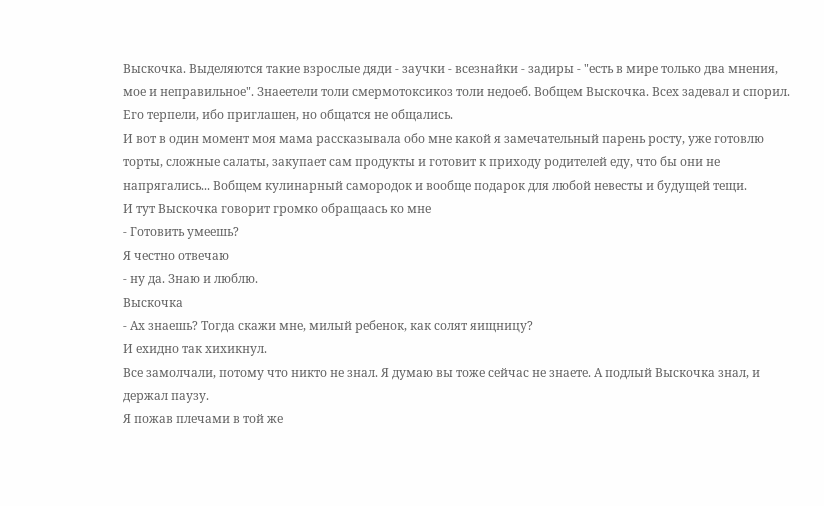Выскочка. Выделяются такие взрослые дяди - заучки - всезнайки - задиры - "есть в мире только два мнения, мое и неправильное". Знаеетели толи смермотоксикоз толи недоеб. Вобщем Выскочка. Всех задевал и спорил. Его терпели, ибо приглашен, но общатся не общались.
И вот в один момент моя мама рассказывала обо мне какой я замечательный парень росту, уже готовлю торты, сложные салаты, закупает сам продукты и готовит к приходу родителей еду, что бы они не напрягались... Вобщем кулинарный самородок и вообще подарок для любой невесты и будущей тещи.
И тут Выскочка говорит громко обращаась ко мне
- Готовить умеешь?
Я честно отвечаю
- ну да. Знаю и люблю.
Выскочка
- Ах знаешь? Тогда скажи мне, милый ребенок, как солят яищницу?
И ехидно так хихикнул.
Все замолчали, потому что никто не знал. Я думаю вы тоже сейчас не знаете. А подлый Выскочка знал, и держал паузу.
Я пожав плечами в той же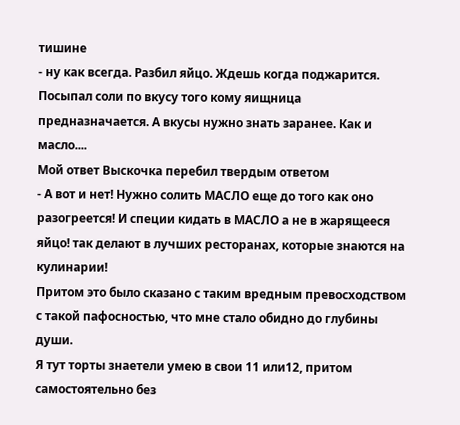тишине
- ну как всегда. Разбил яйцо. Ждешь когда поджарится. Посыпал соли по вкусу того кому яищница предназначается. А вкусы нужно знать заранее. Как и масло....
Мой ответ Выскочка перебил твердым ответом
- А вот и нет! Нужно солить МАСЛО еще до того как оно разогреется! И специи кидать в МАСЛО а не в жарящееся яйцо! так делают в лучших ресторанах, которые знаются на кулинарии!
Притом это было сказано с таким вредным превосходством с такой пафосностью, что мне стало обидно до глубины души.
Я тут торты знаетели умею в свои 11 или12, притом самостоятельно без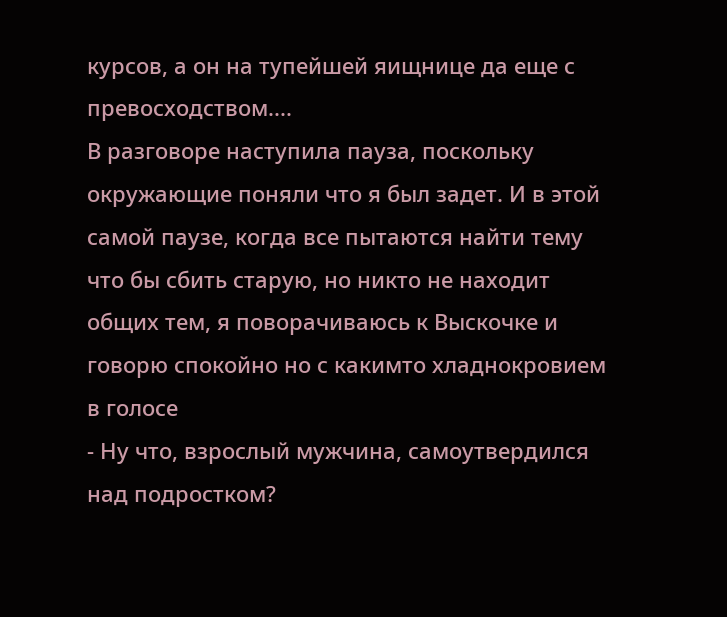курсов, а он на тупейшей яищнице да еще с превосходством....
В разговоре наступила пауза, поскольку окружающие поняли что я был задет. И в этой самой паузе, когда все пытаются найти тему что бы сбить старую, но никто не находит общих тем, я поворачиваюсь к Выскочке и говорю спокойно но с какимто хладнокровием в голосе
- Ну что, взрослый мужчина, самоутвердился над подростком?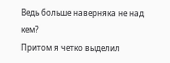Ведь больше наверняка не над кем?
Притом я четко выделил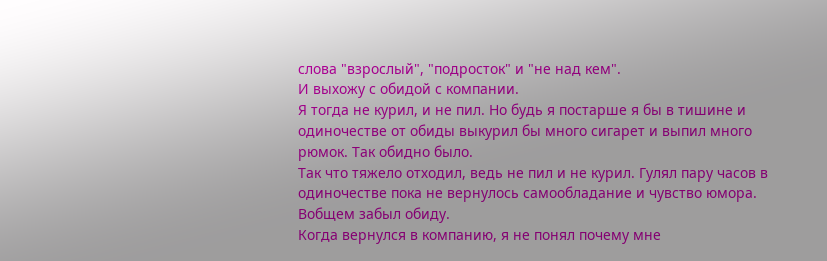слова "взрослый", "подросток" и "не над кем".
И выхожу с обидой с компании.
Я тогда не курил, и не пил. Но будь я постарше я бы в тишине и одиночестве от обиды выкурил бы много сигарет и выпил много рюмок. Так обидно было.
Так что тяжело отходил, ведь не пил и не курил. Гулял пару часов в одиночестве пока не вернулось самообладание и чувство юмора.
Вобщем забыл обиду.
Когда вернулся в компанию, я не понял почему мне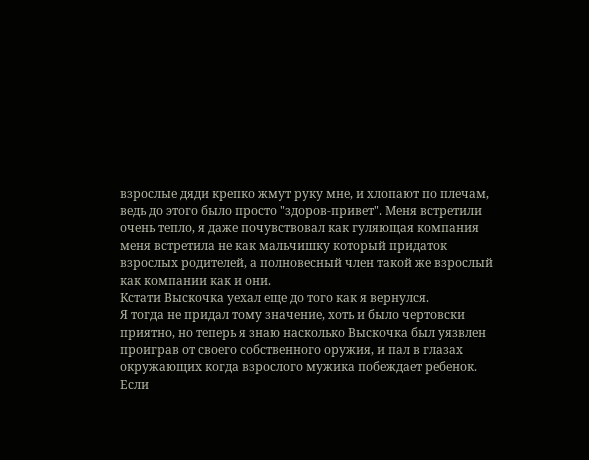взрослые дяди крепко жмут руку мне, и хлопают по плечам, ведь до этого было просто "здоров-привет". Меня встретили очень тепло, я даже почувствовал как гуляющая компания меня встретила не как мальчишку который придаток взрослых родителей, а полновесный член такой же взрослый как компании как и они.
Кстати Выскочка уехал еще до того как я вернулся.
Я тогда не придал тому значение, хоть и было чертовски приятно, но теперь я знаю насколько Выскочка был уязвлен проиграв от своего собственного оружия, и пал в глазах окружающих когда взрослого мужика побеждает ребенок.
Если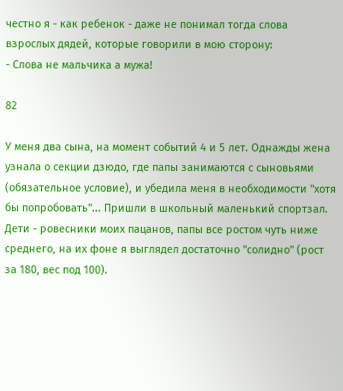честно я - как ребенок - даже не понимал тогда слова взрослых дядей, которые говорили в мою сторону:
- Слова не мальчика а мужа!

82

У меня два сына, на момент событий 4 и 5 лет. Однажды жена узнала о секции дзюдо, где папы занимаются с сыновьями (обязательное условие), и убедила меня в необходимости "хотя бы попробовать"... Пришли в школьный маленький спортзал. Дети - ровесники моих пацанов, папы все ростом чуть ниже среднего, на их фоне я выглядел достаточно "солидно" (рост за 180, вес под 100).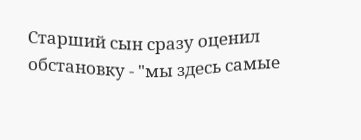Старший сын сразу оценил обстановку - "мы здесь самые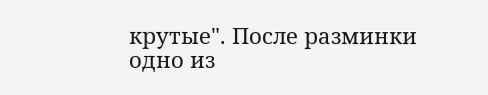крутые". После разминки одно из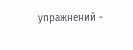упражнений -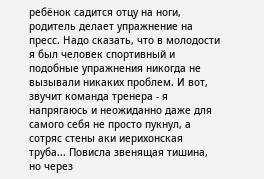ребёнок садится отцу на ноги, родитель делает упражнение на пресс. Надо сказать, что в молодости я был человек спортивный и подобные упражнения никогда не вызывали никаких проблем. И вот, звучит команда тренера - я напрягаюсь и неожиданно даже для самого себя не просто пукнул, а сотряс стены аки иерихонская труба... Повисла звенящая тишина, но через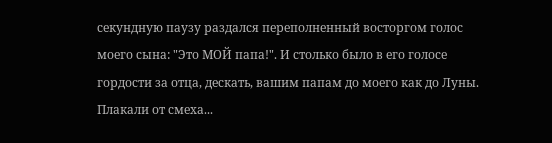секундную паузу раздался переполненный восторгом голос моего сына: "Это МОЙ папа!". И столько было в его голосе гордости за отца, дескать, вашим папам до моего как до Луны. Плакали от смеха...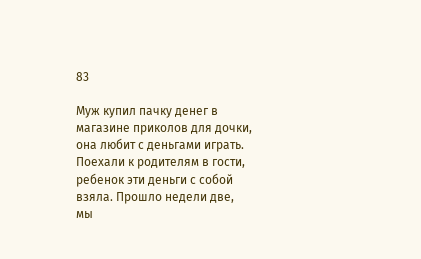83

Муж купил пачку денег в магазине приколов для дочки, она любит с деньгами играть. Поехали к родителям в гости, ребенок эти деньги с собой взяла. Прошло недели две, мы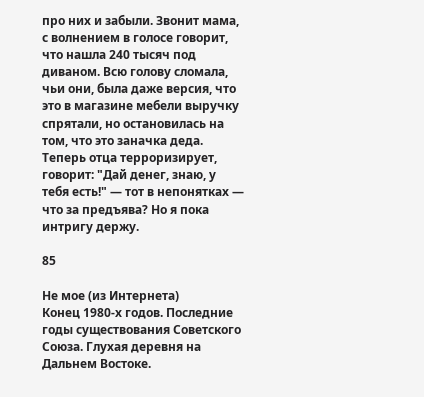про них и забыли. Звонит мама, с волнением в голосе говорит, что нашла 240 тысяч под диваном. Всю голову сломала, чьи они, была даже версия, что это в магазине мебели выручку спрятали, но остановилась на том, что это заначка деда. Теперь отца терроризирует, говорит: "Дай денег, знаю, у тебя есть!" — тот в непонятках — что за предъява? Но я пока интригу держу.

85

Не мое (из Интернета)
Конец 1980-х годов. Последние годы существования Советского Союза. Глухая деревня на Дальнем Востоке.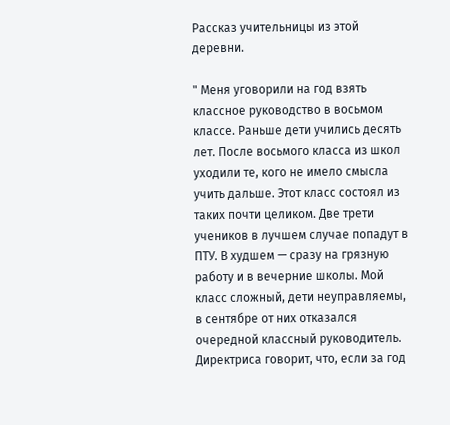Рассказ учительницы из этой деревни.

" Меня уговорили на год взять классное руководство в восьмом классе. Раньше дети учились десять лет. После восьмого класса из школ уходили те, кого не имело смысла учить дальше. Этот класс состоял из таких почти целиком. Две трети учеников в лучшем случае попадут в ПТУ. В худшем — сразу на грязную работу и в вечерние школы. Мой класс сложный, дети неуправляемы, в сентябре от них отказался очередной классный руководитель. Директриса говорит, что, если за год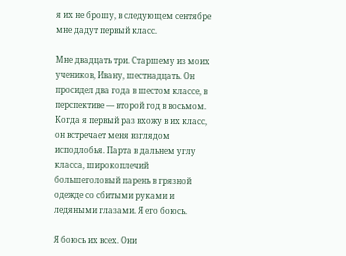я их не брошу, в следующем сентябре мне дадут первый класс.

Мне двадцать три. Старшему из моих учеников, Ивану, шестнадцать. Он просидел два года в шестом классе, в перспективе — второй год в восьмом. Когда я первый раз вхожу в их класс, он встречает меня взглядом исподлобья. Парта в дальнем углу класса, широкоплечий большеголовый парень в грязной одежде со сбитыми руками и ледяными глазами. Я его боюсь.

Я боюсь их всех. Они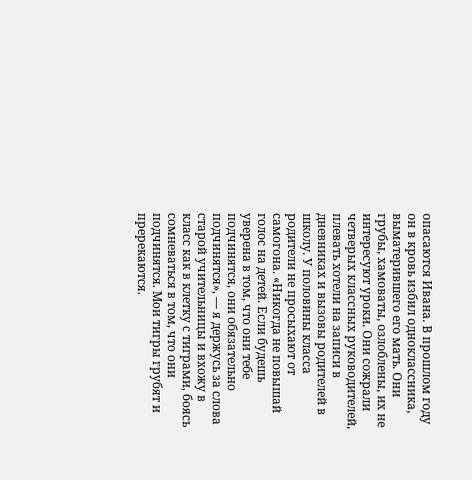опасаются Ивана. В прошлом году он в кровь избил одноклассника, выматерившего его мать. Они грубы, хамоваты, озлоблены, их не интересуют уроки. Они сожрали четверых классных руководителей, плевать хотели на записи в дневниках и вызовы родителей в школу. У половины класса родители не просыхают от самогона. «Никогда не повышай голос на детей. Если будешь уверена в том, что они тебе подчинятся, они обязательно подчинятся», — я держусь за слова старой учительницы и вхожу в класс как в клетку с тиграми, боясь сомневаться в том, что они подчинятся. Мои тигры грубят и пререкаются.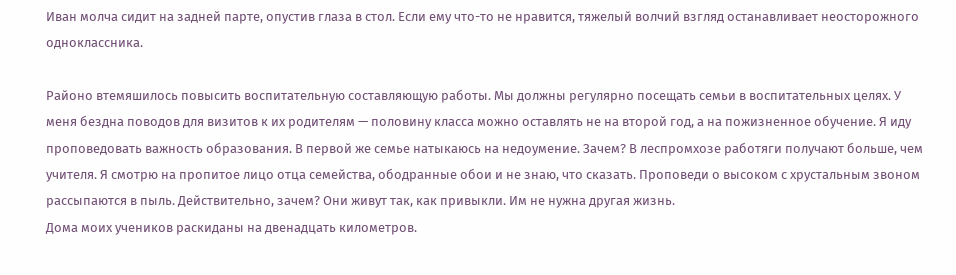Иван молча сидит на задней парте, опустив глаза в стол. Если ему что-то не нравится, тяжелый волчий взгляд останавливает неосторожного одноклассника.

Районо втемяшилось повысить воспитательную составляющую работы. Мы должны регулярно посещать семьи в воспитательных целях. У меня бездна поводов для визитов к их родителям — половину класса можно оставлять не на второй год, а на пожизненное обучение. Я иду проповедовать важность образования. В первой же семье натыкаюсь на недоумение. Зачем? В леспромхозе работяги получают больше, чем учителя. Я смотрю на пропитое лицо отца семейства, ободранные обои и не знаю, что сказать. Проповеди о высоком с хрустальным звоном рассыпаются в пыль. Действительно, зачем? Они живут так, как привыкли. Им не нужна другая жизнь.
Дома моих учеников раскиданы на двенадцать километров.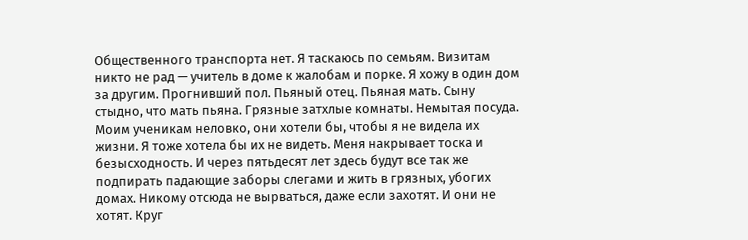Общественного транспорта нет. Я таскаюсь по семьям. Визитам никто не рад — учитель в доме к жалобам и порке. Я хожу в один дом за другим. Прогнивший пол. Пьяный отец. Пьяная мать. Сыну стыдно, что мать пьяна. Грязные затхлые комнаты. Немытая посуда. Моим ученикам неловко, они хотели бы, чтобы я не видела их жизни. Я тоже хотела бы их не видеть. Меня накрывает тоска и безысходность. И через пятьдесят лет здесь будут все так же подпирать падающие заборы слегами и жить в грязных, убогих домах. Никому отсюда не вырваться, даже если захотят. И они не хотят. Круг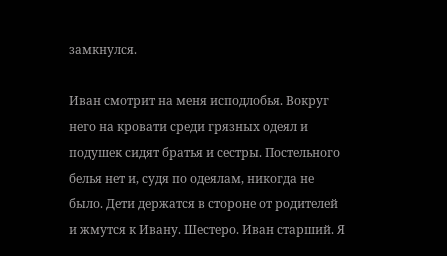замкнулся.

Иван смотрит на меня исподлобья. Вокруг него на кровати среди грязных одеял и подушек сидят братья и сестры. Постельного белья нет и, судя по одеялам, никогда не было. Дети держатся в стороне от родителей и жмутся к Ивану. Шестеро. Иван старший. Я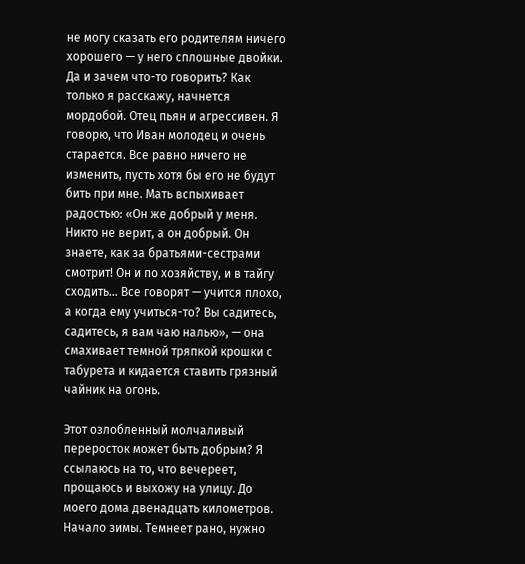не могу сказать его родителям ничего хорошего — у него сплошные двойки. Да и зачем что-то говорить? Как только я расскажу, начнется мордобой. Отец пьян и агрессивен. Я говорю, что Иван молодец и очень старается. Все равно ничего не изменить, пусть хотя бы его не будут бить при мне. Мать вспыхивает радостью: «Он же добрый у меня. Никто не верит, а он добрый. Он знаете, как за братьями-сестрами смотрит! Он и по хозяйству, и в тайгу сходить… Все говорят — учится плохо, а когда ему учиться-то? Вы садитесь, садитесь, я вам чаю налью», — она смахивает темной тряпкой крошки с табурета и кидается ставить грязный чайник на огонь.

Этот озлобленный молчаливый переросток может быть добрым? Я ссылаюсь на то, что вечереет, прощаюсь и выхожу на улицу. До моего дома двенадцать километров. Начало зимы. Темнеет рано, нужно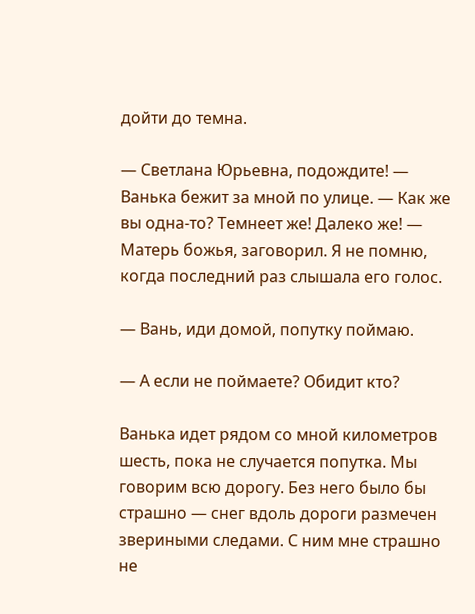дойти до темна.

— Светлана Юрьевна, подождите! — Ванька бежит за мной по улице. — Как же вы одна-то? Темнеет же! Далеко же! — Матерь божья, заговорил. Я не помню, когда последний раз слышала его голос.

— Вань, иди домой, попутку поймаю.

— А если не поймаете? Обидит кто?

Ванька идет рядом со мной километров шесть, пока не случается попутка. Мы говорим всю дорогу. Без него было бы страшно — снег вдоль дороги размечен звериными следами. С ним мне страшно не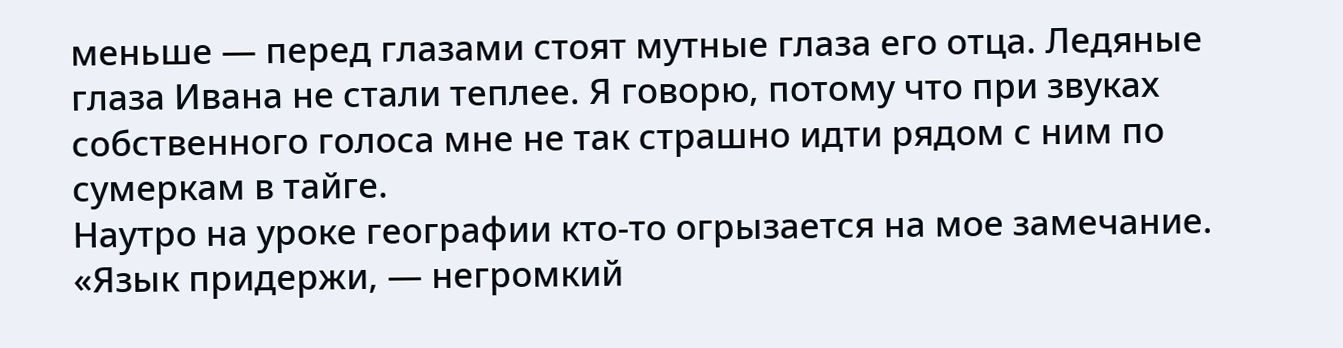меньше — перед глазами стоят мутные глаза его отца. Ледяные глаза Ивана не стали теплее. Я говорю, потому что при звуках собственного голоса мне не так страшно идти рядом с ним по сумеркам в тайге.
Наутро на уроке географии кто-то огрызается на мое замечание. «Язык придержи, — негромкий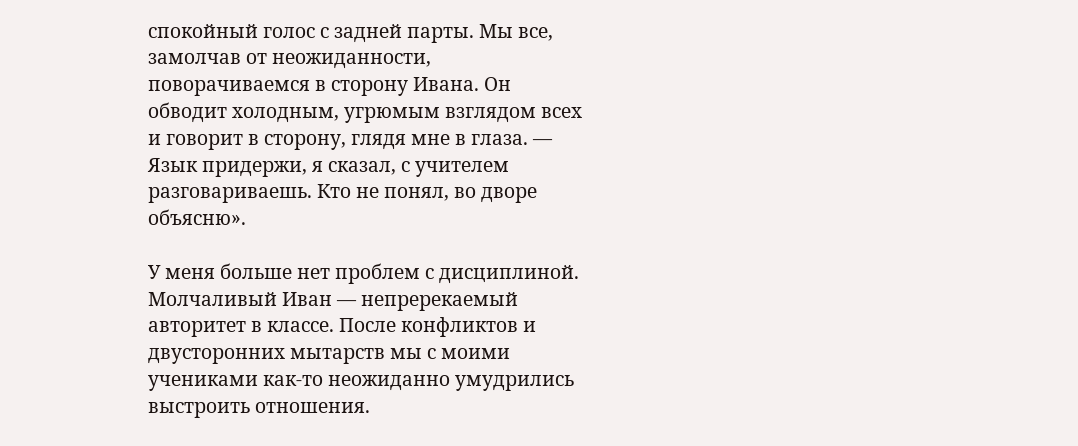спокойный голос с задней парты. Мы все, замолчав от неожиданности, поворачиваемся в сторону Ивана. Он обводит холодным, угрюмым взглядом всех и говорит в сторону, глядя мне в глаза. — Язык придержи, я сказал, с учителем разговариваешь. Кто не понял, во дворе объясню».

У меня больше нет проблем с дисциплиной. Молчаливый Иван — непререкаемый авторитет в классе. После конфликтов и двусторонних мытарств мы с моими учениками как-то неожиданно умудрились выстроить отношения.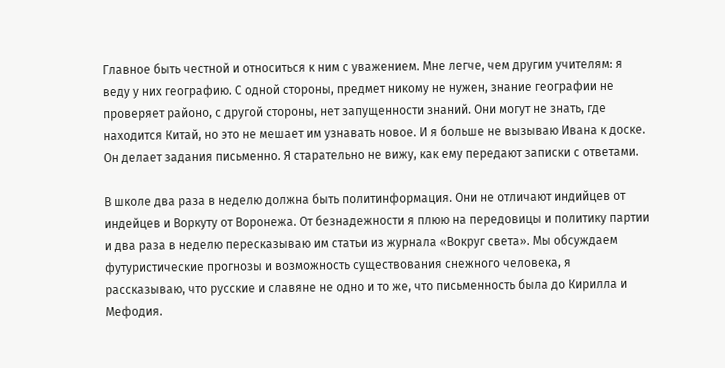Главное быть честной и относиться к ним с уважением. Мне легче, чем другим учителям: я веду у них географию. С одной стороны, предмет никому не нужен, знание географии не проверяет районо, с другой стороны, нет запущенности знаний. Они могут не знать, где находится Китай, но это не мешает им узнавать новое. И я больше не вызываю Ивана к доске. Он делает задания письменно. Я старательно не вижу, как ему передают записки с ответами.

В школе два раза в неделю должна быть политинформация. Они не отличают индийцев от индейцев и Воркуту от Воронежа. От безнадежности я плюю на передовицы и политику партии и два раза в неделю пересказываю им статьи из журнала «Вокруг света». Мы обсуждаем футуристические прогнозы и возможность существования снежного человека, я рассказываю, что русские и славяне не одно и то же, что письменность была до Кирилла и Мефодия.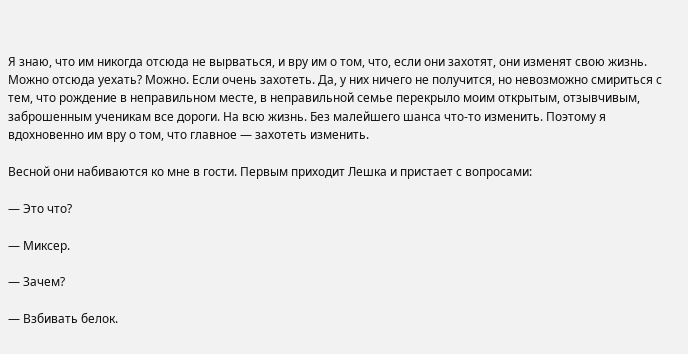Я знаю, что им никогда отсюда не вырваться, и вру им о том, что, если они захотят, они изменят свою жизнь. Можно отсюда уехать? Можно. Если очень захотеть. Да, у них ничего не получится, но невозможно смириться с тем, что рождение в неправильном месте, в неправильной семье перекрыло моим открытым, отзывчивым, заброшенным ученикам все дороги. На всю жизнь. Без малейшего шанса что-то изменить. Поэтому я вдохновенно им вру о том, что главное — захотеть изменить.

Весной они набиваются ко мне в гости. Первым приходит Лешка и пристает с вопросами:

— Это что?

— Миксер.

— Зачем?

— Взбивать белок.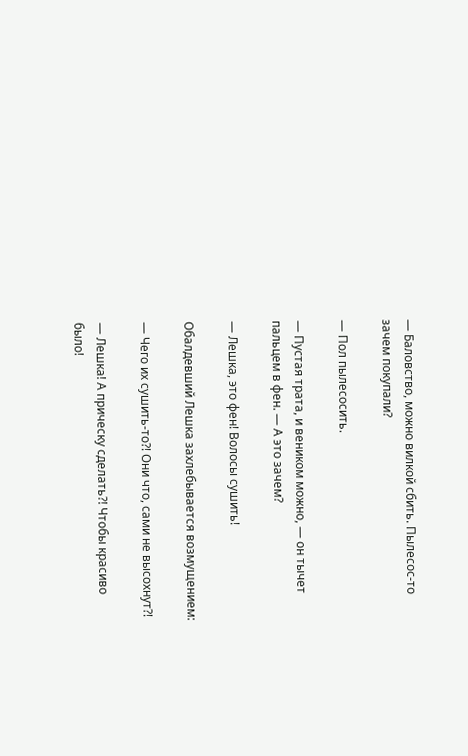— Баловство, можно вилкой сбить. Пылесос-то зачем покупали?

— Пол пылесосить.

— Пустая трата, и веником можно, — он тычет пальцем в фен. — А это зачем?

— Лешка, это фен! Волосы сушить!

Обалдевший Лешка захлебывается возмущением:

— Чего их сушить-то?! Они что, сами не высохнут?!

— Лешка! А прическу сделать?! Чтобы красиво было!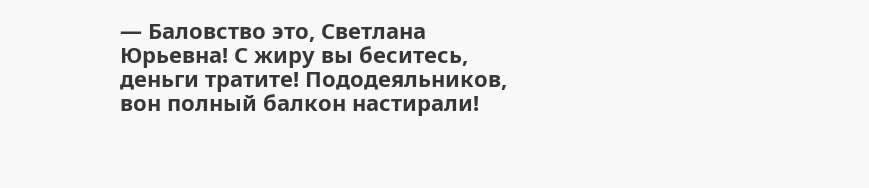— Баловство это, Светлана Юрьевна! С жиру вы беситесь, деньги тратите! Пододеяльников, вон полный балкон настирали!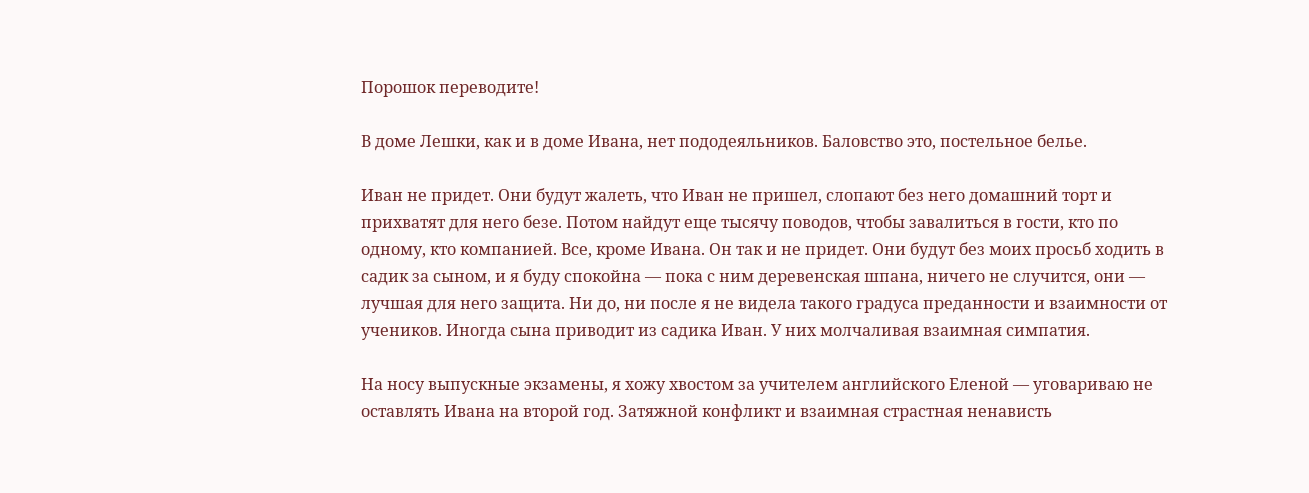Порошок переводите!

В доме Лешки, как и в доме Ивана, нет пододеяльников. Баловство это, постельное белье.

Иван не придет. Они будут жалеть, что Иван не пришел, слопают без него домашний торт и прихватят для него безе. Потом найдут еще тысячу поводов, чтобы завалиться в гости, кто по одному, кто компанией. Все, кроме Ивана. Он так и не придет. Они будут без моих просьб ходить в садик за сыном, и я буду спокойна — пока с ним деревенская шпана, ничего не случится, они — лучшая для него защита. Ни до, ни после я не видела такого градуса преданности и взаимности от учеников. Иногда сына приводит из садика Иван. У них молчаливая взаимная симпатия.

На носу выпускные экзамены, я хожу хвостом за учителем английского Еленой — уговариваю не оставлять Ивана на второй год. Затяжной конфликт и взаимная страстная ненависть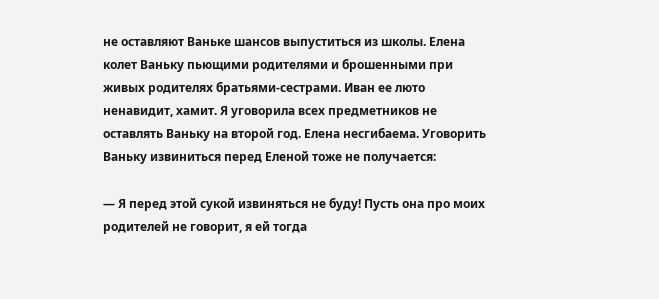не оставляют Ваньке шансов выпуститься из школы. Елена колет Ваньку пьющими родителями и брошенными при живых родителях братьями-сестрами. Иван ее люто ненавидит, хамит. Я уговорила всех предметников не оставлять Ваньку на второй год. Елена несгибаема. Уговорить Ваньку извиниться перед Еленой тоже не получается:

— Я перед этой сукой извиняться не буду! Пусть она про моих родителей не говорит, я ей тогда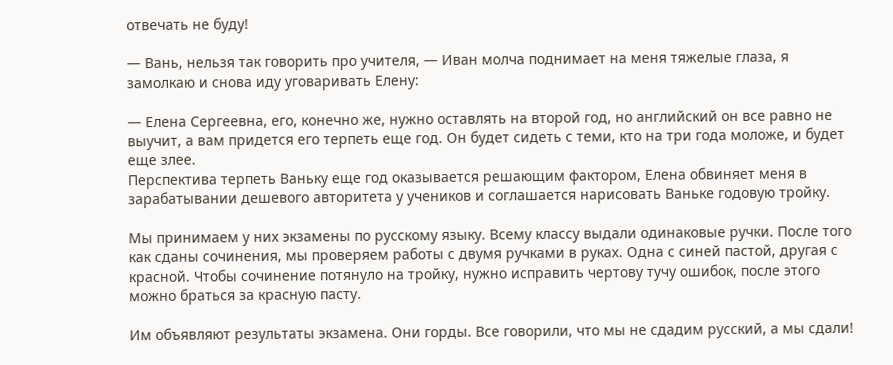отвечать не буду!

— Вань, нельзя так говорить про учителя, — Иван молча поднимает на меня тяжелые глаза, я замолкаю и снова иду уговаривать Елену:

— Елена Сергеевна, его, конечно же, нужно оставлять на второй год, но английский он все равно не выучит, а вам придется его терпеть еще год. Он будет сидеть с теми, кто на три года моложе, и будет еще злее.
Перспектива терпеть Ваньку еще год оказывается решающим фактором, Елена обвиняет меня в зарабатывании дешевого авторитета у учеников и соглашается нарисовать Ваньке годовую тройку.

Мы принимаем у них экзамены по русскому языку. Всему классу выдали одинаковые ручки. После того как сданы сочинения, мы проверяем работы с двумя ручками в руках. Одна с синей пастой, другая с красной. Чтобы сочинение потянуло на тройку, нужно исправить чертову тучу ошибок, после этого можно браться за красную пасту.

Им объявляют результаты экзамена. Они горды. Все говорили, что мы не сдадим русский, а мы сдали!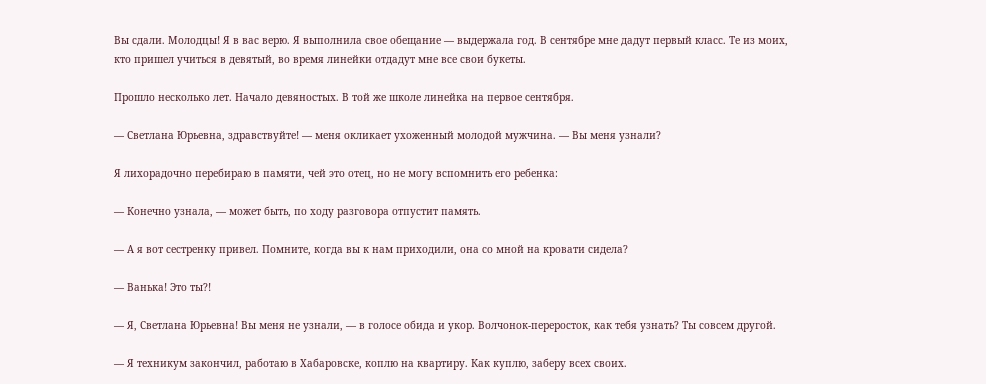Вы сдали. Молодцы! Я в вас верю. Я выполнила свое обещание — выдержала год. В сентябре мне дадут первый класс. Те из моих, кто пришел учиться в девятый, во время линейки отдадут мне все свои букеты.

Прошло несколько лет. Начало девяностых. В той же школе линейка на первое сентября.

— Светлана Юрьевна, здравствуйте! — меня окликает ухоженный молодой мужчина. — Вы меня узнали?

Я лихорадочно перебираю в памяти, чей это отец, но не могу вспомнить его ребенка:

— Конечно узнала, — может быть, по ходу разговора отпустит память.

— А я вот сестренку привел. Помните, когда вы к нам приходили, она со мной на кровати сидела?

— Ванька! Это ты?!

— Я, Светлана Юрьевна! Вы меня не узнали, — в голосе обида и укор. Волчонок-переросток, как тебя узнать? Ты совсем другой.

— Я техникум закончил, работаю в Хабаровске, коплю на квартиру. Как куплю, заберу всех своих.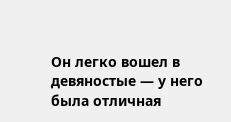Он легко вошел в девяностые — у него была отличная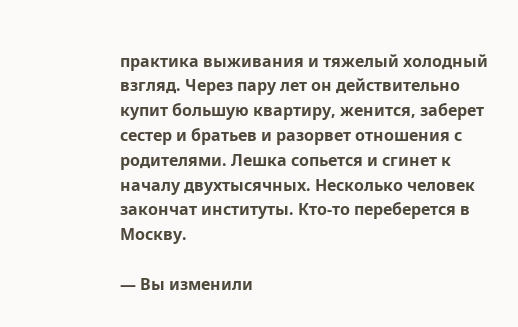практика выживания и тяжелый холодный взгляд. Через пару лет он действительно купит большую квартиру, женится, заберет сестер и братьев и разорвет отношения с родителями. Лешка сопьется и сгинет к началу двухтысячных. Несколько человек закончат институты. Кто-то переберется в Москву.

— Вы изменили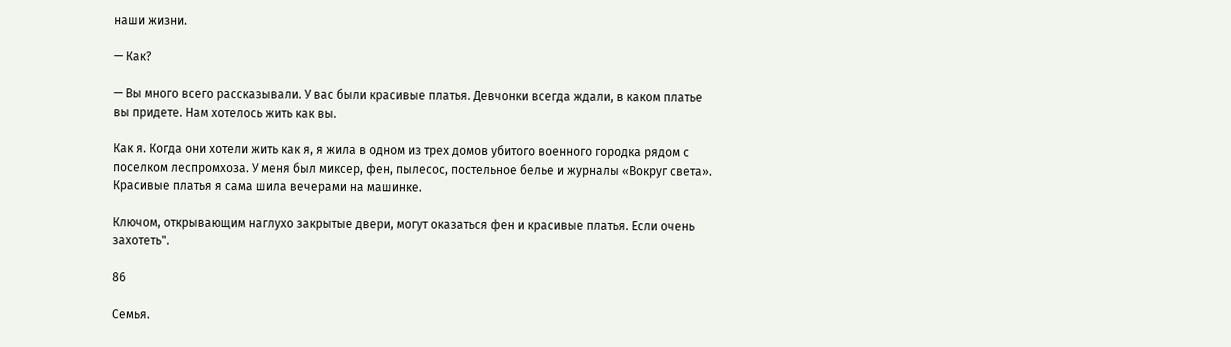наши жизни.

— Как?

— Вы много всего рассказывали. У вас были красивые платья. Девчонки всегда ждали, в каком платье вы придете. Нам хотелось жить как вы.

Как я. Когда они хотели жить как я, я жила в одном из трех домов убитого военного городка рядом с поселком леспромхоза. У меня был миксер, фен, пылесос, постельное белье и журналы «Вокруг света». Красивые платья я сама шила вечерами на машинке.

Ключом, открывающим наглухо закрытые двери, могут оказаться фен и красивые платья. Если очень захотеть".

86

Семья.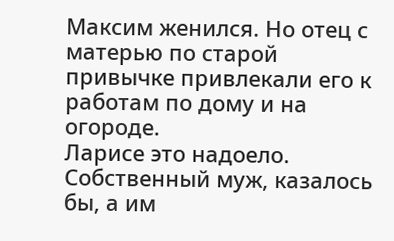Максим женился. Но отец с матерью по старой привычке привлекали его к работам по дому и на огороде.
Ларисе это надоело. Собственный муж, казалось бы, а им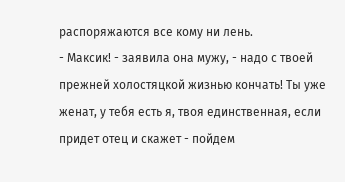распоряжаются все кому ни лень.
- Максик! - заявила она мужу, - надо с твоей прежней холостяцкой жизнью кончать! Ты уже женат, у тебя есть я, твоя единственная, если придет отец и скажет - пойдем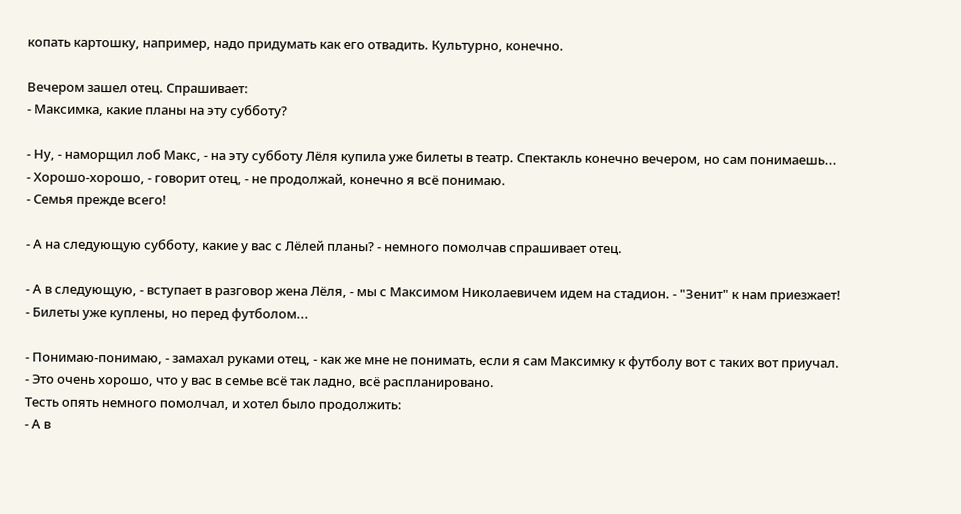копать картошку, например, надо придумать как его отвадить. Культурно, конечно.

Вечером зашел отец. Спрашивает:
- Максимка, какие планы на эту субботу?

- Ну, - наморщил лоб Макс, - на эту субботу Лёля купила уже билеты в театр. Спектакль конечно вечером, но сам понимаешь...
- Хорошо-хорошо, - говорит отец, - не продолжай, конечно я всё понимаю.
- Семья прежде всего!

- А на следующую субботу, какие у вас с Лёлей планы? - немного помолчав спрашивает отец.

- А в следующую, - вступает в разговор жена Лёля, - мы с Максимом Николаевичем идем на стадион. - "Зенит" к нам приезжает!
- Билеты уже куплены, но перед футболом...

- Понимаю-понимаю, - замахал руками отец, - как же мне не понимать, если я сам Максимку к футболу вот с таких вот приучал.
- Это очень хорошо, что у вас в семье всё так ладно, всё распланировано.
Тесть опять немного помолчал, и хотел было продолжить:
- А в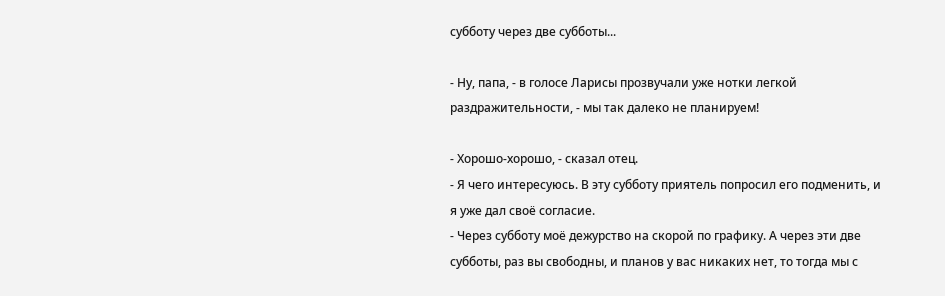субботу через две субботы...

- Ну, папа, - в голосе Ларисы прозвучали уже нотки легкой раздражительности, - мы так далеко не планируем!

- Хорошо-хорошо, - сказал отец.
- Я чего интересуюсь. В эту субботу приятель попросил его подменить, и я уже дал своё согласие.
- Через субботу моё дежурство на скорой по графику. А через эти две субботы, раз вы свободны, и планов у вас никаких нет, то тогда мы с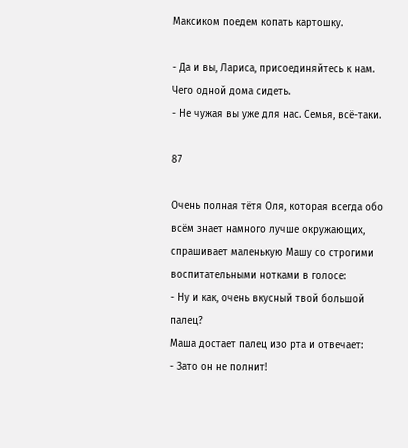Максиком поедем копать картошку.

- Да и вы, Лариса, присоединяйтесь к нам. Чего одной дома сидеть.
- Не чужая вы уже для нас. Семья, всё-таки.

87

Очень полная тётя Оля, которая всегда обо всём знает намного лучше окружающих, спрашивает маленькую Машу со строгими воспитательными нотками в голосе:
- Ну и как, очень вкусный твой большой палец?
Маша достает палец изо рта и отвечает:
- Зато он не полнит!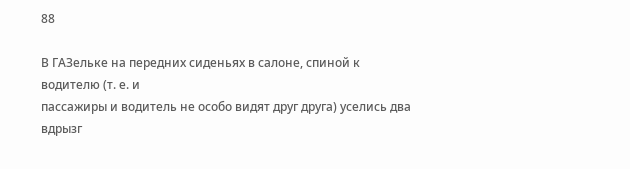88

В ГАЗельке на передних сиденьях в салоне, спиной к водителю (т. е. и
пассажиры и водитель не особо видят друг друга) уселись два вдрызг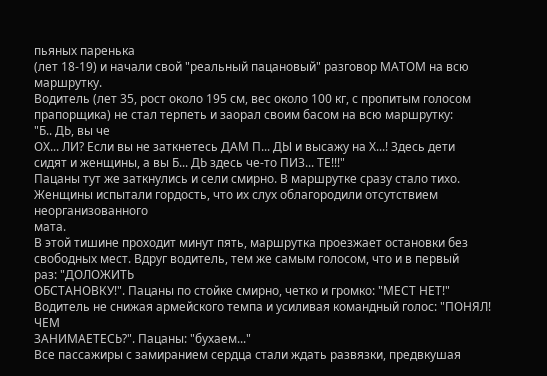пьяных паренька
(лет 18-19) и начали свой "реальный пацановый" разговор МАТОМ на всю
маршрутку.
Водитель (лет 35, рост около 195 см, вес около 100 кг, с пропитым голосом
прапорщика) не стал терпеть и заорал своим басом на всю маршрутку:
"Б.. ДЬ, вы че
ОХ... ЛИ? Если вы не заткнетесь ДАМ П... ДЫ и высажу на Х...! Здесь дети
сидят и женщины, а вы Б... ДЬ здесь че-то ПИЗ... ТЕ!!!"
Пацаны тут же заткнулись и сели смирно. В маршрутке сразу стало тихо.
Женщины испытали гордость, что их слух облагородили отсутствием неорганизованного
мата.
В этой тишине проходит минут пять, маршрутка проезжает остановки без
свободных мест. Вдруг водитель, тем же самым голосом, что и в первый
раз: "ДОЛОЖИТЬ
ОБСТАНОВКУ!". Пацаны по стойке смирно, четко и громко: "МЕСТ НЕТ!"
Водитель не снижая армейского темпа и усиливая командный голос: "ПОНЯЛ!
ЧЕМ
ЗАНИМАЕТЕСЬ?". Пацаны: "бухаем..."
Все пассажиры с замиранием сердца стали ждать развязки, предвкушая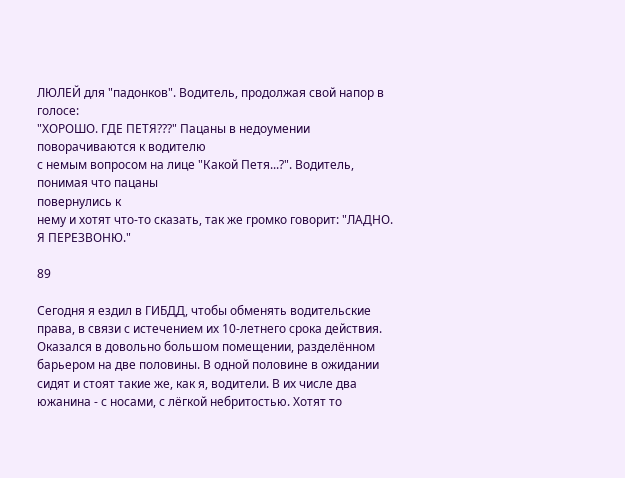ЛЮЛЕЙ для "падонков". Водитель, продолжая свой напор в голосе:
"ХОРОШО. ГДЕ ПЕТЯ???" Пацаны в недоумении поворачиваются к водителю
с немым вопросом на лице "Какой Петя...?". Водитель, понимая что пацаны
повернулись к
нему и хотят что-то сказать, так же громко говорит: "ЛАДНО. Я ПЕРЕЗВОНЮ."

89

Сегодня я ездил в ГИБДД, чтобы обменять водительские права, в связи с истечением их 10-летнего срока действия. Оказался в довольно большом помещении, разделённом барьером на две половины. В одной половине в ожидании сидят и стоят такие же, как я, водители. В их числе два южанина - с носами, с лёгкой небритостью. Хотят то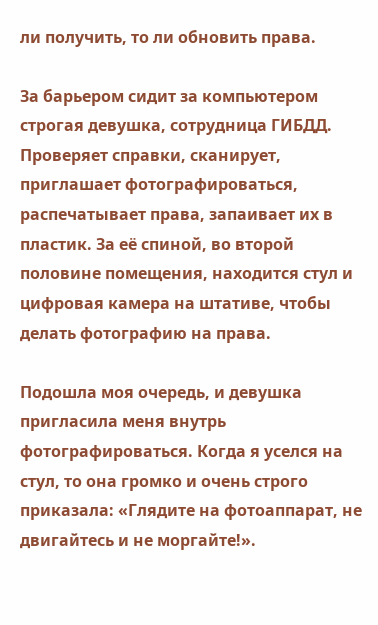ли получить, то ли обновить права.

За барьером сидит за компьютером строгая девушка, сотрудница ГИБДД. Проверяет справки, сканирует, приглашает фотографироваться, распечатывает права, запаивает их в пластик. За её спиной, во второй половине помещения, находится стул и цифровая камера на штативе, чтобы делать фотографию на права.

Подошла моя очередь, и девушка пригласила меня внутрь фотографироваться. Когда я уселся на стул, то она громко и очень строго приказала: «Глядите на фотоаппарат, не двигайтесь и не моргайте!».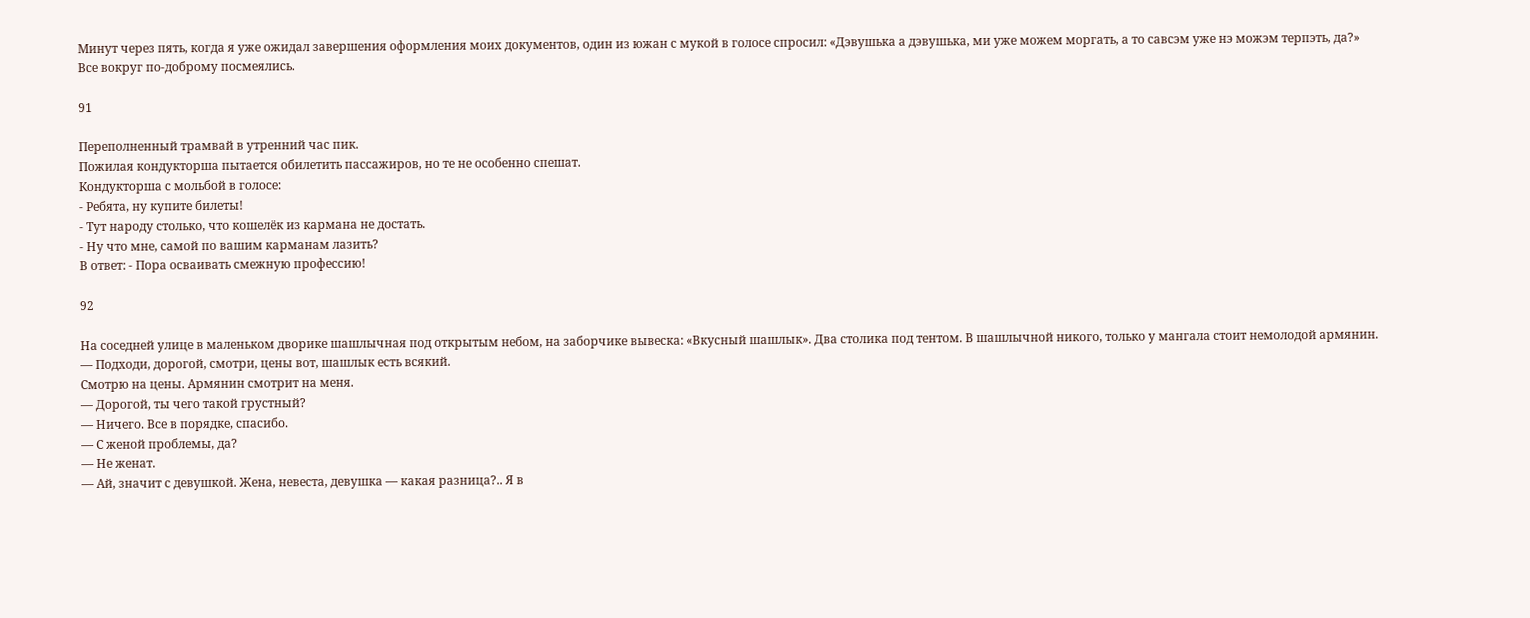Минут через пять, когда я уже ожидал завершения оформления моих документов, один из южан с мукой в голосе спросил: «Дэвушька а дэвушька, ми уже можем моргать, а то савсэм уже нэ можэм терпэть, да?» Все вокруг по-доброму посмеялись.

91

Переполненный трамвай в утренний час пик.
Пожилая кондукторша пытается обилетить пассажиров, но те не особенно спешат.
Кондукторша с мольбой в голосе:
- Ребята, ну купите билеты!
- Тут народу столько, что кошелёк из кармана не достать.
- Ну что мне, самой по вашим карманам лазить?
В ответ: - Пора осваивать смежную профессию!

92

На соседней улице в маленьком дворике шашлычная под открытым небом, на заборчике вывеска: «Вкусный шашлык». Два столика под тентом. В шашлычной никого, только у мангала стоит немолодой армянин.
— Подходи, дорогой, смотри, цены вот, шашлык есть всякий.
Смотрю на цены. Армянин смотрит на меня.
— Дорогой, ты чего такой грустный?
— Ничего. Все в порядке, спасибо.
— С женой проблемы, да?
— Не женат.
— Ай, значит с девушкой. Жена, невеста, девушка — какая разница?.. Я в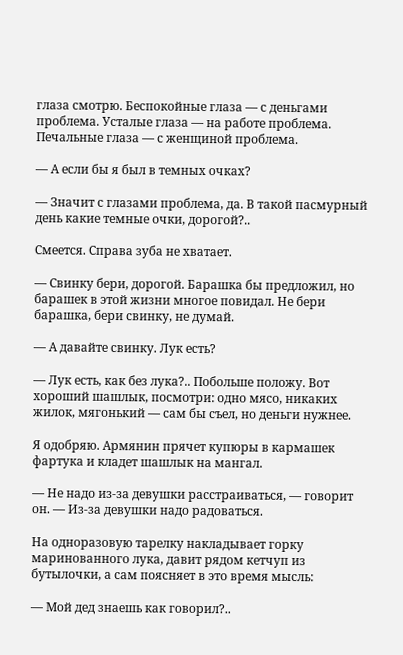глаза смотрю. Беспокойные глаза — с деньгами проблема. Усталые глаза — на работе проблема. Печальные глаза — с женщиной проблема.

— А если бы я был в темных очках?

— Значит с глазами проблема, да. В такой пасмурный день какие темные очки, дорогой?..

Смеется. Справа зуба не хватает.

— Свинку бери, дорогой. Барашка бы предложил, но барашек в этой жизни многое повидал. Не бери барашка, бери свинку, не думай.

— А давайте свинку. Лук есть?

— Лук есть, как без лука?.. Побольше положу. Вот хороший шашлык, посмотри: одно мясо, никаких жилок, мягонький — сам бы съел, но деньги нужнее.

Я одобряю. Армянин прячет купюры в кармашек фартука и кладет шашлык на мангал.

— Не надо из-за девушки расстраиваться, — говорит он. — Из-за девушки надо радоваться.

На одноразовую тарелку накладывает горку маринованного лука, давит рядом кетчуп из бутылочки, а сам поясняет в это время мысль:

— Мой дед знаешь как говорил?..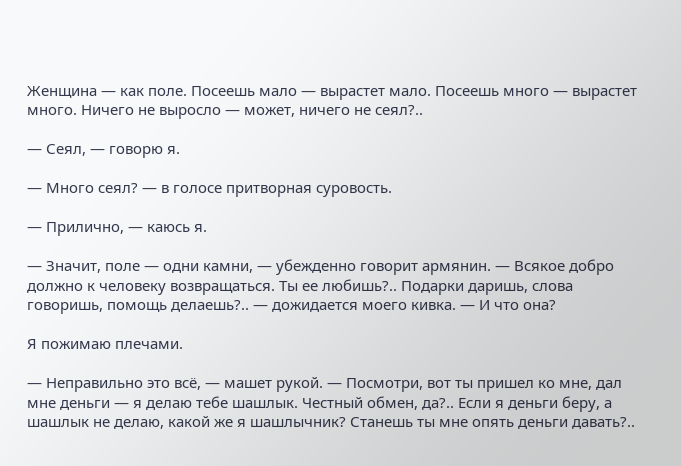Женщина — как поле. Посеешь мало — вырастет мало. Посеешь много — вырастет много. Ничего не выросло — может, ничего не сеял?..

— Сеял, — говорю я.

— Много сеял? — в голосе притворная суровость.

— Прилично, — каюсь я.

— Значит, поле — одни камни, — убежденно говорит армянин. — Всякое добро должно к человеку возвращаться. Ты ее любишь?.. Подарки даришь, слова говоришь, помощь делаешь?.. — дожидается моего кивка. — И что она?

Я пожимаю плечами.

— Неправильно это всё, — машет рукой. — Посмотри, вот ты пришел ко мне, дал мне деньги — я делаю тебе шашлык. Честный обмен, да?.. Если я деньги беру, а шашлык не делаю, какой же я шашлычник? Станешь ты мне опять деньги давать?..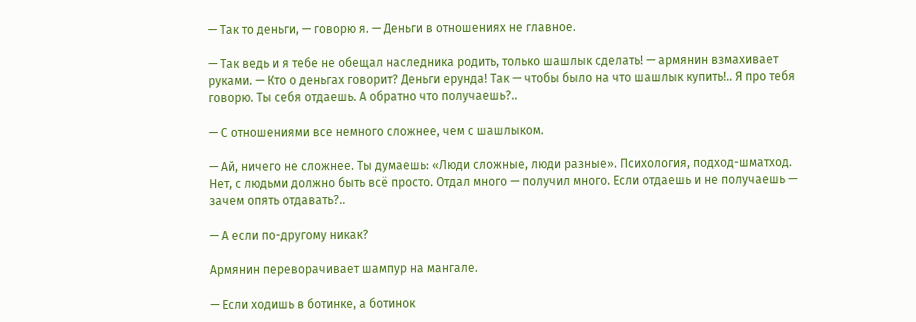— Так то деньги, — говорю я. — Деньги в отношениях не главное.

— Так ведь и я тебе не обещал наследника родить, только шашлык сделать! — армянин взмахивает руками. — Кто о деньгах говорит? Деньги ерунда! Так — чтобы было на что шашлык купить!.. Я про тебя говорю. Ты себя отдаешь. А обратно что получаешь?..

— С отношениями все немного сложнее, чем с шашлыком.

— Ай, ничего не сложнее. Ты думаешь: «Люди сложные, люди разные». Психология, подход-шматход. Нет, с людьми должно быть всё просто. Отдал много — получил много. Если отдаешь и не получаешь — зачем опять отдавать?..

— А если по-другому никак?

Армянин переворачивает шампур на мангале.

— Если ходишь в ботинке, а ботинок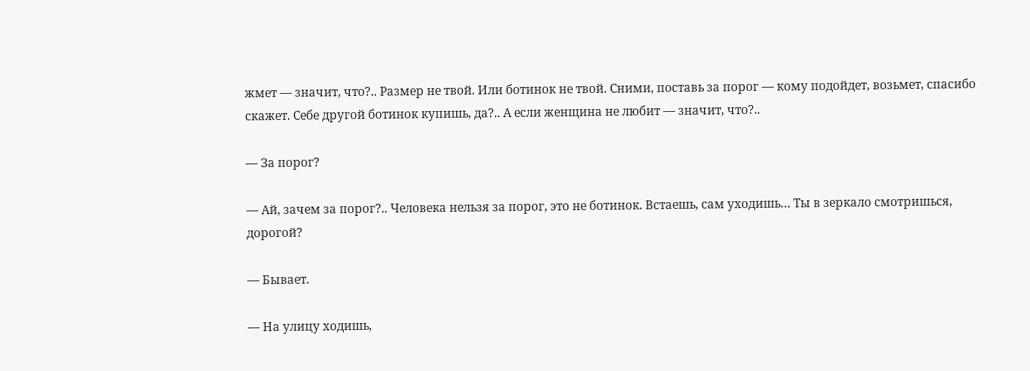жмет — значит, что?.. Размер не твой. Или ботинок не твой. Сними, поставь за порог — кому подойдет, возьмет, спасибо скажет. Себе другой ботинок купишь, да?.. А если женщина не любит — значит, что?..

— За порог?

— Ай, зачем за порог?.. Человека нельзя за порог, это не ботинок. Встаешь, сам уходишь… Ты в зеркало смотришься, дорогой?

— Бывает.

— На улицу ходишь,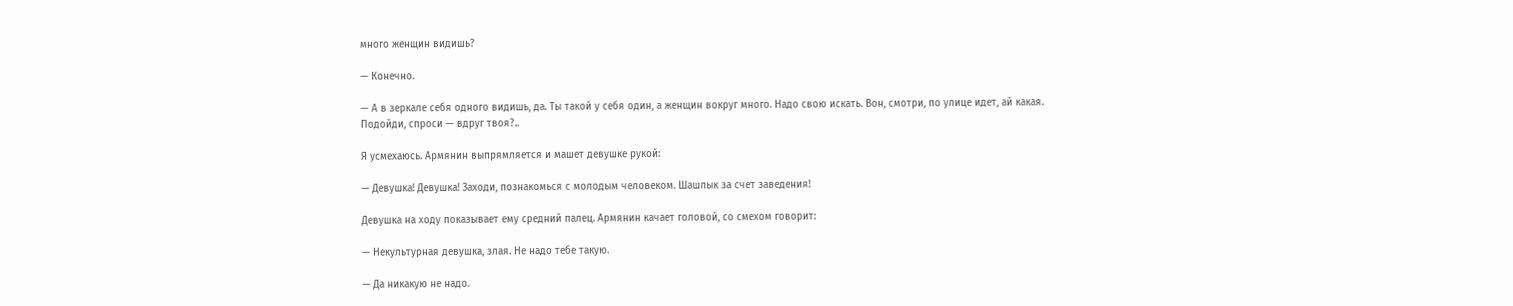много женщин видишь?

— Конечно.

— А в зеркале себя одного видишь, да. Ты такой у себя один, а женщин вокруг много. Надо свою искать. Вон, смотри, по улице идет, ай какая. Подойди, спроси — вдруг твоя?..

Я усмехаюсь. Армянин выпрямляется и машет девушке рукой:

— Девушка! Девушка! Заходи, познакомься с молодым человеком. Шашлык за счет заведения!

Девушка на ходу показывает ему средний палец. Армянин качает головой, со смехом говорит:

— Некультурная девушка, злая. Не надо тебе такую.

— Да никакую не надо.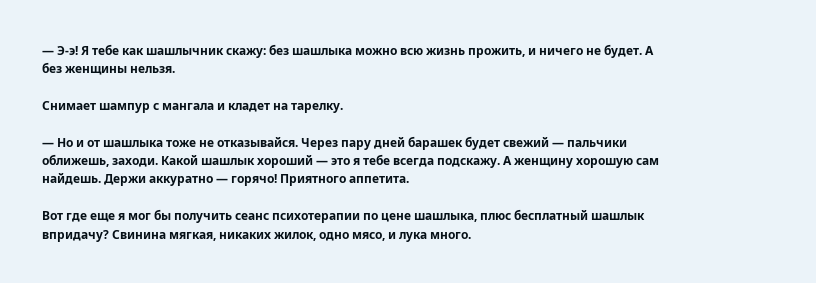— Э-э! Я тебе как шашлычник скажу: без шашлыка можно всю жизнь прожить, и ничего не будет. А без женщины нельзя.

Снимает шампур с мангала и кладет на тарелку.

— Но и от шашлыка тоже не отказывайся. Через пару дней барашек будет свежий — пальчики оближешь, заходи. Какой шашлык хороший — это я тебе всегда подскажу. А женщину хорошую сам найдешь. Держи аккуратно — горячо! Приятного аппетита.

Вот где еще я мог бы получить сеанс психотерапии по цене шашлыка, плюс бесплатный шашлык впридачу? Свинина мягкая, никаких жилок, одно мясо, и лука много.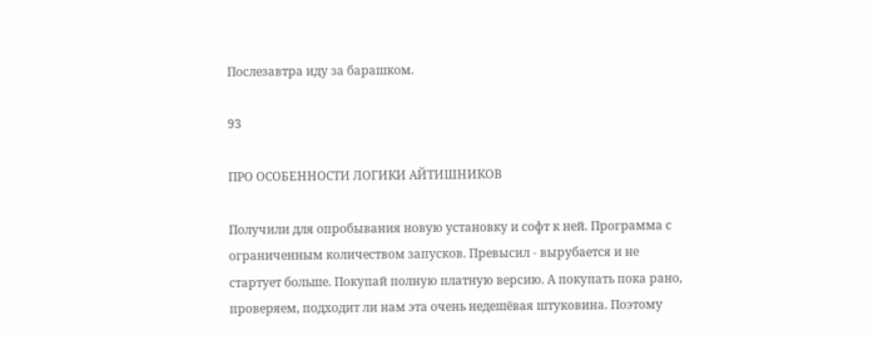Послезавтра иду за барашком.

93

ПРО ОСОБЕННОСТИ ЛОГИКИ АЙТИШНИКОВ

Получили для опробывания новую установку и софт к ней. Программа с ограниченным количеством запусков. Превысил - вырубается и не стартует больше. Покупай полную платную версию. А покупать пока рано, проверяем, подходит ли нам эта очень недешёвая штуковина. Поэтому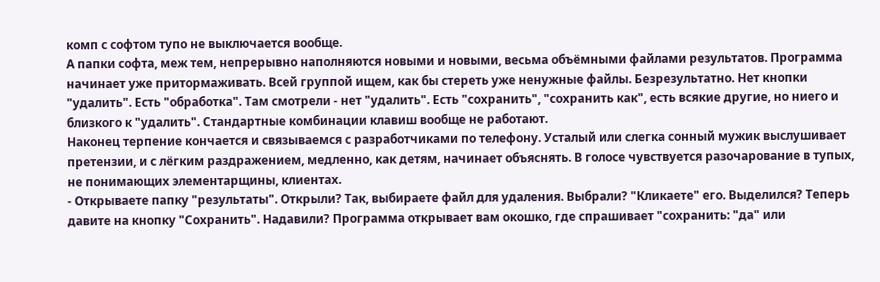комп с софтом тупо не выключается вообще.
А папки софта, меж тем, непрерывно наполняются новыми и новыми, весьма объёмными файлами результатов. Программа начинает уже притормаживать. Всей группой ищем, как бы стереть уже ненужные файлы. Безрезультатно. Нет кнопки "удалить". Есть "обработка". Там смотрели - нет "удалить". Есть "сохранить", "сохранить как", есть всякие другие, но ниего и близкого к "удалить". Стандартные комбинации клавиш вообще не работают.
Наконец терпение кончается и связываемся с разработчиками по телефону. Усталый или слегка сонный мужик выслушивает претензии, и с лёгким раздражением, медленно, как детям, начинает объяснять. В голосе чувствуется разочарование в тупых, не понимающих элементарщины, клиентах.
- Открываете папку "результаты". Открыли? Так, выбираете файл для удаления. Выбрали? "Кликаете" его. Выделился? Теперь давите на кнопку "Сохранить". Надавили? Программа открывает вам окошко, где спрашивает "сохранить: "да" или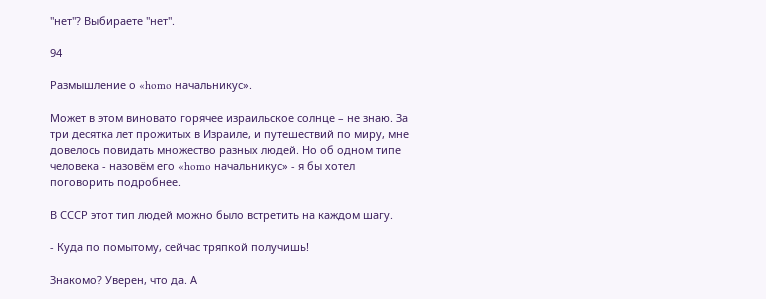"нет"? Выбираете "нет".

94

Размышление о «homo начальникус».

Может в этом виновато горячее израильское солнце – не знаю. За три десятка лет прожитых в Израиле, и путешествий по миру, мне довелось повидать множество разных людей. Но об одном типе человека - назовём его «homo начальникус» - я бы хотел поговорить подробнее.

В СССР этот тип людей можно было встретить на каждом шагу.

- Куда по помытому, сейчас тряпкой получишь!

Знакомо? Уверен, что да. А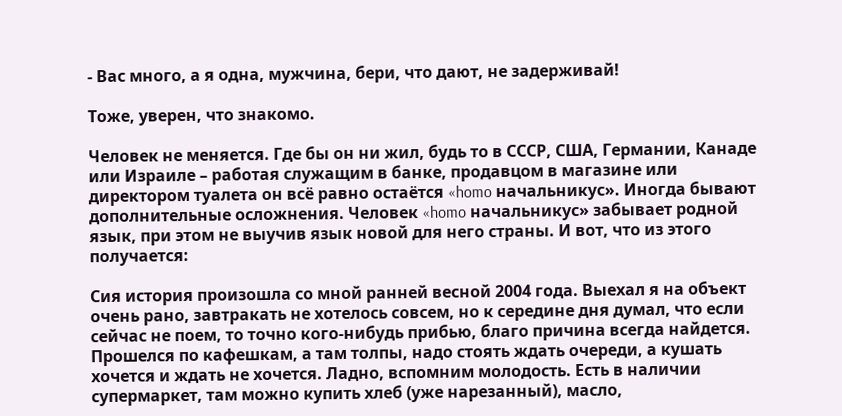- Вас много, а я одна, мужчина, бери, что дают, не задерживай!

Тоже, уверен, что знакомо.

Человек не меняется. Где бы он ни жил, будь то в СССР, США, Германии, Канаде или Израиле – работая служащим в банке, продавцом в магазине или директором туалета он всё равно остаётся «homo начальникус». Иногда бывают дополнительные осложнения. Человек «homo начальникус» забывает родной язык, при этом не выучив язык новой для него страны. И вот, что из этого получается:

Сия история произошла со мной ранней весной 2004 года. Выехал я на объект очень рано, завтракать не хотелось совсем, но к середине дня думал, что если сейчас не поем, то точно кого-нибудь прибью, благо причина всегда найдется. Прошелся по кафешкам, а там толпы, надо стоять ждать очереди, а кушать хочется и ждать не хочется. Ладно, вспомним молодость. Есть в наличии супермаркет, там можно купить хлеб (уже нарезанный), масло,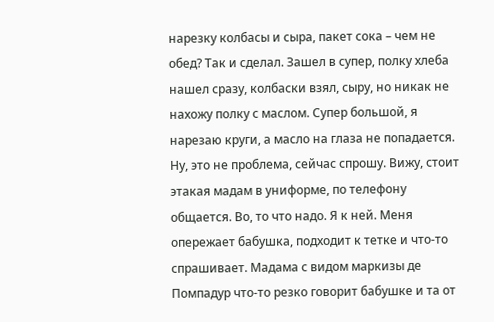нарезку колбасы и сыра, пакет сока – чем не обед? Так и сделал. Зашел в супер, полку хлеба нашел сразу, колбаски взял, сыру, но никак не нахожу полку с маслом. Супер большой, я нарезаю круги, а масло на глаза не попадается. Ну, это не проблема, сейчас спрошу. Вижу, стоит этакая мадам в униформе, по телефону общается. Во, то что надо. Я к ней. Меня опережает бабушка, подходит к тетке и что-то спрашивает. Мадама с видом маркизы де Помпадур что-то резко говорит бабушке и та от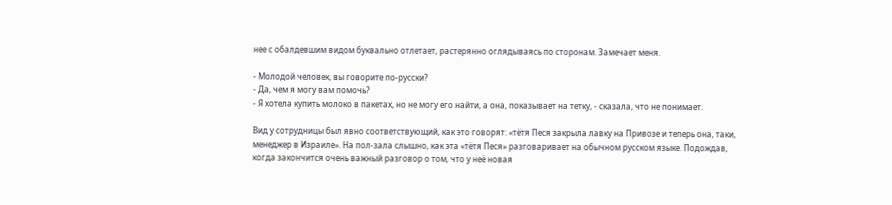нее с обалдевшим видом буквально отлетает, растерянно оглядываясь по сторонам. Замечает меня.

- Молодой человек, вы говорите по-русски?
- Да, чем я могу вам помочь?
- Я хотела купить молоко в пакетах, но не могу его найти, а она, показывает на тетку, - сказала, что не понимает.

Вид у сотрудницы был явно соответствующий, как это говорят: «тётя Песя закрыла лавку на Привозе и теперь она, таки, менеджер в Израиле». На пол-зала слышно, как эта «тётя Песя» разговаривает на обычном русском языке. Подождав, когда закончится очень важный разговор о том, что у неё новая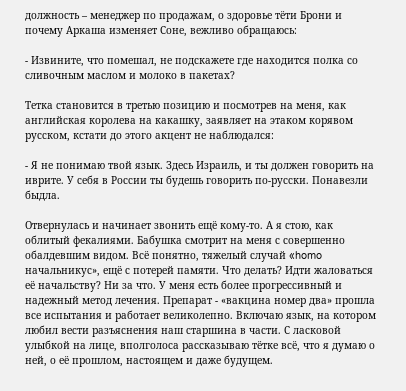должность – менеджер по продажам, о здоровье тёти Брони и почему Аркаша изменяет Соне, вежливо обращаюсь:

- Извините, что помешал, не подскажете где находится полка со сливочным маслом и молоко в пакетах?

Тетка становится в третью позицию и посмотрев на меня, как английская королева на какашку, заявляет на этаком корявом русском, кстати до этого акцент не наблюдался:

- Я не понимаю твой язык. Здесь Израиль, и ты должен говорить на иврите. У себя в России ты будешь говорить по-русски. Понавезли быдла.

Отвернулась и начинает звонить ещё кому-то. А я стою, как облитый фекалиями. Бабушка смотрит на меня с совершенно обалдевшим видом. Всё понятно, тяжелый случай «homo начальникус», ещё с потерей памяти. Что делать? Идти жаловаться её начальству? Ни за что. У меня есть более прогрессивный и надежный метод лечения. Препарат - «вакцина номер два» прошла все испытания и работает великолепно. Включаю язык, на котором любил вести разъяснения наш старшина в части. С ласковой улыбкой на лице, вполголоса рассказываю тётке всё, что я думаю о ней, о её прошлом, настоящем и даже будущем.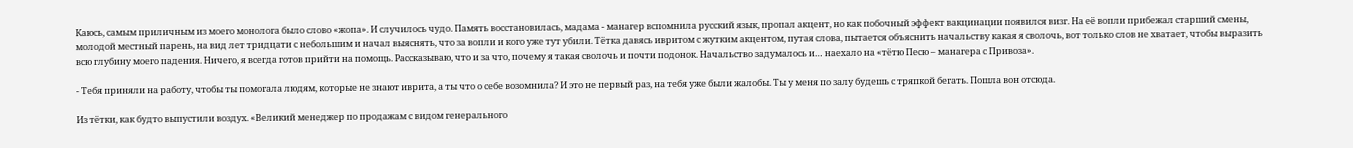Каюсь, самым приличным из моего монолога было слово «жопа». И случилось чудо. Память восстановилась, мадама - манагер вспомнила русский язык, пропал акцент, но как побочный эффект вакцинации появился визг. На её вопли прибежал старший смены, молодой местный парень, на вид лет тридцати с небольшим и начал выяснять, что за вопли и кого уже тут убили. Тётка давясь ивритом с жутким акцентом, путая слова, пытается объяснить начальству какая я сволочь, вот только слов не хватает, чтобы выразить всю глубину моего падения. Ничего, я всегда готов прийти на помощь. Рассказываю, что и за что, почему я такая сволочь и почти подонок. Начальство задумалось и… наехало на «тётю Песю – манагера с Привоза».

- Тебя приняли на работу, чтобы ты помогала людям, которые не знают иврита, а ты что о себе возомнила? И это не первый раз, на тебя уже были жалобы. Ты у меня по залу будешь с тряпкой бегать. Пошла вон отсюда.

Из тётки, как будто выпустили воздух. «Великий менеджер по продажам с видом генерального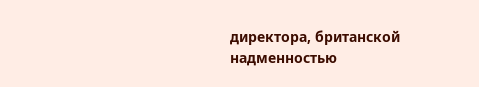директора, британской надменностью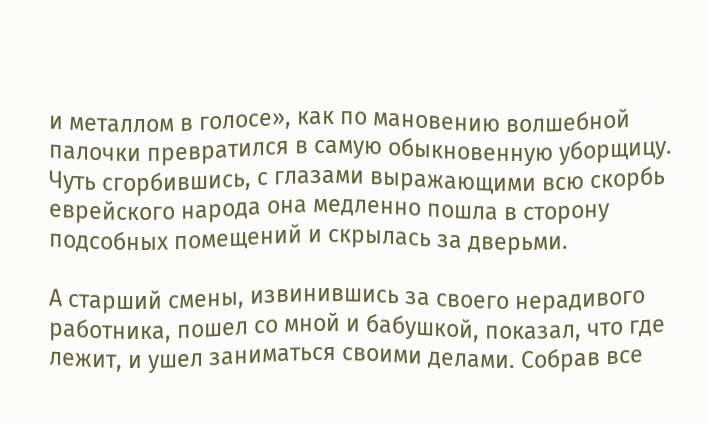и металлом в голосе», как по мановению волшебной палочки превратился в самую обыкновенную уборщицу. Чуть сгорбившись, с глазами выражающими всю скорбь еврейского народа она медленно пошла в сторону подсобных помещений и скрылась за дверьми.

А старший смены, извинившись за своего нерадивого работника, пошел со мной и бабушкой, показал, что где лежит, и ушел заниматься своими делами. Собрав все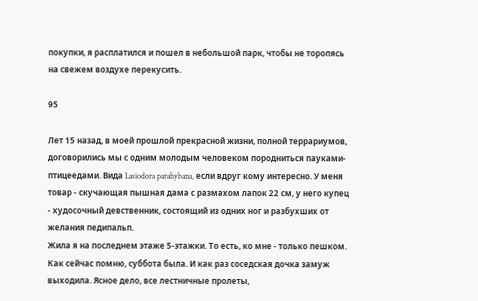покупки, я расплатился и пошел в небольшой парк, чтобы не торопясь на свежем воздухе перекусить.

95

Лет 15 назад, в моей прошлой прекрасной жизни, полной террариумов, договорились мы с одним молодым человеком породниться пауками-птицеедами. Вида Lasiodora parahybana, если вдруг кому интересно. У меня товар - скучающая пышная дама с размахом лапок 22 см, у него купец - худосочный девственник, состоящий из одних ног и разбухших от желания педипальп.
Жила я на последнем этаже 5-этажки. То есть, ко мне - только пешком. Как сейчас помню, суббота была. И как раз соседская дочка замуж выходила. Ясное дело, все лестничные пролеты,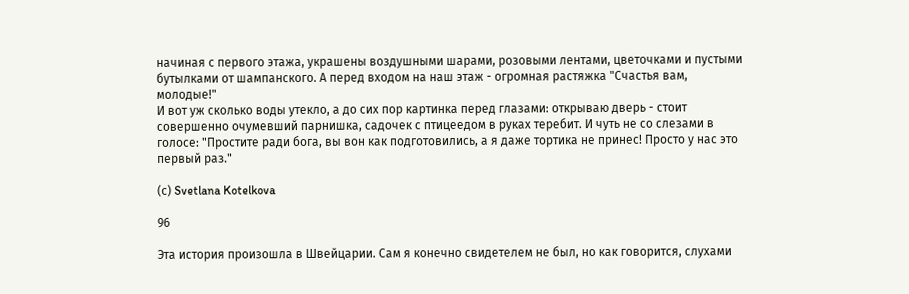начиная с первого этажа, украшены воздушными шарами, розовыми лентами, цветочками и пустыми бутылками от шампанского. А перед входом на наш этаж - огромная растяжка "Счастья вам, молодые!"
И вот уж сколько воды утекло, а до сих пор картинка перед глазами: открываю дверь - стоит совершенно очумевший парнишка, садочек с птицеедом в руках теребит. И чуть не со слезами в голосе: "Простите ради бога, вы вон как подготовились, а я даже тортика не принес! Просто у нас это первый раз."

(с) Svetlana Kotelkova

96

Эта история произошла в Швейцарии. Сам я конечно свидетелем не был, но как говорится, слухами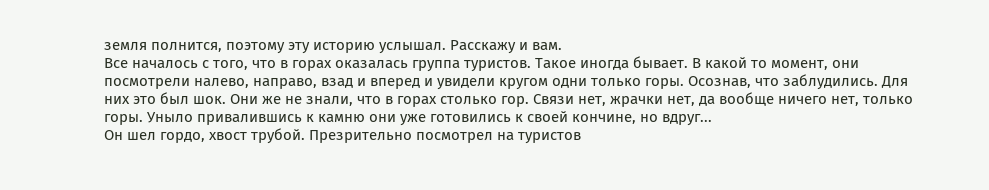земля полнится, поэтому эту историю услышал. Расскажу и вам.
Все началось с того, что в горах оказалась группа туристов. Такое иногда бывает. В какой то момент, они посмотрели налево, направо, взад и вперед и увидели кругом одни только горы. Осознав, что заблудились. Для них это был шок. Они же не знали, что в горах столько гор. Связи нет, жрачки нет, да вообще ничего нет, только горы. Уныло привалившись к камню они уже готовились к своей кончине, но вдруг...
Он шел гордо, хвост трубой. Презрительно посмотрел на туристов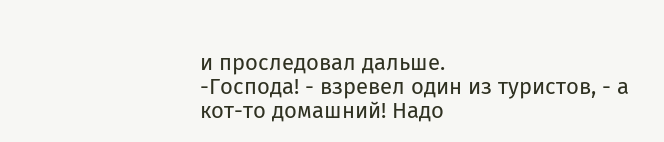и проследовал дальше.
-Господа! - взревел один из туристов, - а кот-то домашний! Надо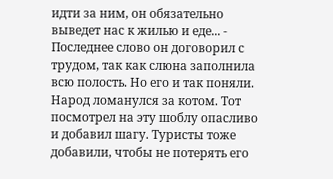идти за ним, он обязательно выведет нас к жилью и еде... - Последнее слово он договорил с трудом, так как слюна заполнила всю полость. Но его и так поняли.
Народ ломанулся за котом. Тот посмотрел на эту шоблу опасливо и добавил шагу. Туристы тоже добавили, чтобы не потерять его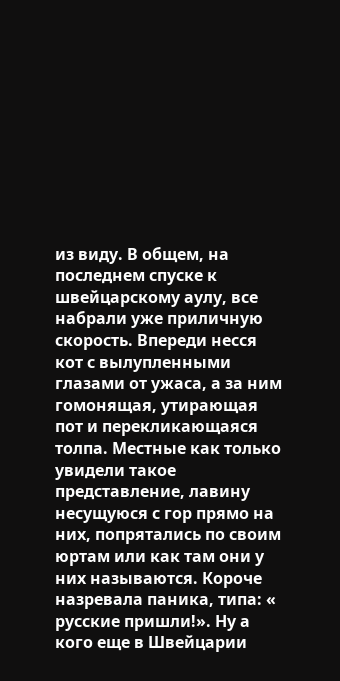из виду. В общем, на последнем спуске к швейцарскому аулу, все набрали уже приличную скорость. Впереди несся кот с вылупленными глазами от ужаса, а за ним гомонящая, утирающая пот и перекликающаяся толпа. Местные как только увидели такое представление, лавину несущуюся с гор прямо на них, попрятались по своим юртам или как там они у них называются. Короче назревала паника, типа: « русские пришли!». Ну а кого еще в Швейцарии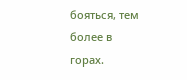бояться, тем более в горах.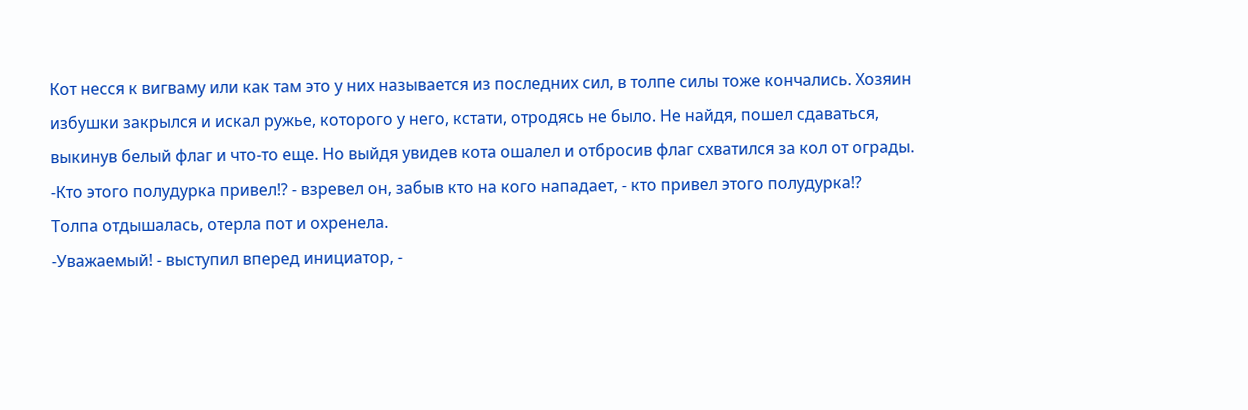Кот несся к вигваму или как там это у них называется из последних сил, в толпе силы тоже кончались. Хозяин избушки закрылся и искал ружье, которого у него, кстати, отродясь не было. Не найдя, пошел сдаваться, выкинув белый флаг и что-то еще. Но выйдя увидев кота ошалел и отбросив флаг схватился за кол от ограды.
-Кто этого полудурка привел!? - взревел он, забыв кто на кого нападает, - кто привел этого полудурка!?
Толпа отдышалась, отерла пот и охренела.
-Уважаемый! - выступил вперед инициатор, -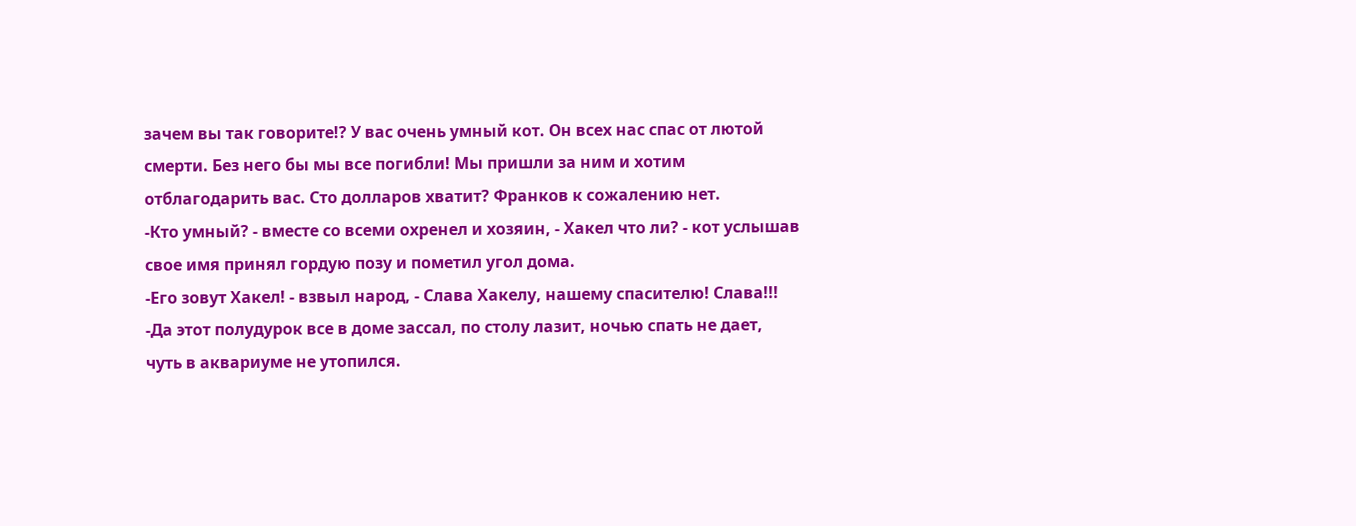зачем вы так говорите!? У вас очень умный кот. Он всех нас спас от лютой смерти. Без него бы мы все погибли! Мы пришли за ним и хотим отблагодарить вас. Сто долларов хватит? Франков к сожалению нет.
-Кто умный? - вместе со всеми охренел и хозяин, - Хакел что ли? - кот услышав свое имя принял гордую позу и пометил угол дома.
-Его зовут Хакел! - взвыл народ, - Слава Хакелу, нашему спасителю! Слава!!!
-Да этот полудурок все в доме зассал, по столу лазит, ночью спать не дает, чуть в аквариуме не утопился.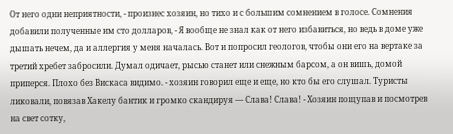От него одни неприятности, - произнес хозяин, но тихо и с большим сомнением в голосе. Сомнения добавили полученные им сто долларов, - Я вообще не знал как от него избавиться, но ведь в доме уже дышать нечем, да и аллергия у меня началась. Вот и попросил геологов, чтобы они его на вертаке за третий хребет забросили. Думал одичает, рысью станет или снежным барсом, а он вишь, домой приперся. Плохо без Вискаса видимо. - хозяин говорил еще и еще, но кто бы его слушал. Туристы ликовали, повязав Хакелу бантик и громко скандируя — Слава! Слава! - Хозяин пощупав и посмотрев на свет сотку,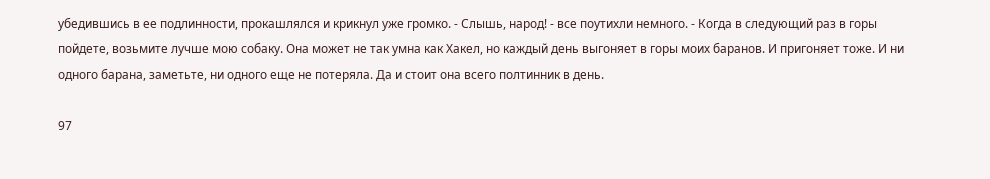убедившись в ее подлинности, прокашлялся и крикнул уже громко. - Слышь, народ! - все поутихли немного. - Когда в следующий раз в горы пойдете, возьмите лучше мою собаку. Она может не так умна как Хакел, но каждый день выгоняет в горы моих баранов. И пригоняет тоже. И ни одного барана, заметьте, ни одного еще не потеряла. Да и стоит она всего полтинник в день.

97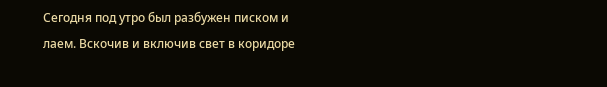Сегодня под утро был разбужен писком и лаем. Вскочив и включив свет в коридоре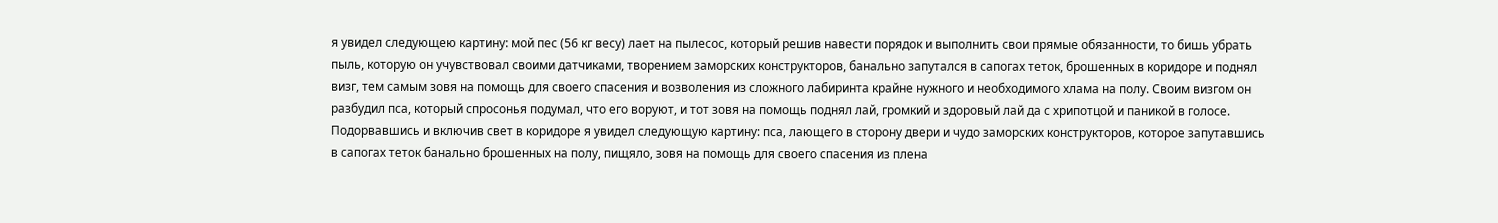я увидел следующею картину: мой пес (56 кг весу) лает на пылесос, который решив навести порядок и выполнить свои прямые обязанности, то бишь убрать пыль, которую он учувствовал своими датчиками, творением заморских конструкторов, банально запутался в сапогах теток, брошенных в коридоре и поднял визг, тем самым зовя на помощь для своего спасения и возволения из сложного лабиринта крайне нужного и необходимого хлама на полу. Своим визгом он разбудил пса, который спросонья подумал, что его воруют, и тот зовя на помощь поднял лай, громкий и здоровый лай да с хрипотцой и паникой в голосе. Подорвавшись и включив свет в коридоре я увидел следующую картину: пса, лающего в сторону двери и чудо заморских конструкторов, которое запутавшись в сапогах теток банально брошенных на полу, пищяло, зовя на помощь для своего спасения из плена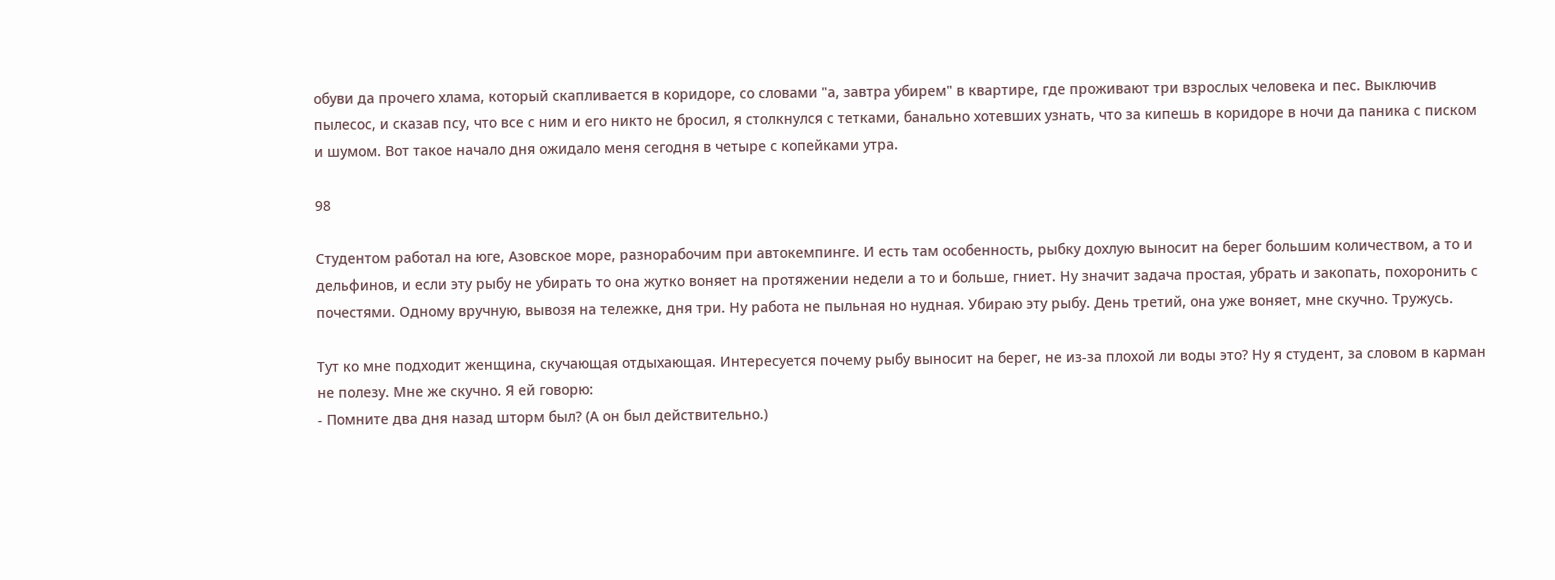обуви да прочего хлама, который скапливается в коридоре, со словами "а, завтра убирем" в квартире, где проживают три взрослых человека и пес. Выключив пылесос, и сказав псу, что все с ним и его никто не бросил, я столкнулся с тетками, банально хотевших узнать, что за кипешь в коридоре в ночи да паника с писком и шумом. Вот такое начало дня ожидало меня сегодня в четыре с копейками утра.

98

Студентом работал на юге, Азовское море, разнорабочим при автокемпинге. И есть там особенность, рыбку дохлую выносит на берег большим количеством, а то и дельфинов, и если эту рыбу не убирать то она жутко воняет на протяжении недели а то и больше, гниет. Ну значит задача простая, убрать и закопать, похоронить с почестями. Одному вручную, вывозя на тележке, дня три. Ну работа не пыльная но нудная. Убираю эту рыбу. День третий, она уже воняет, мне скучно. Тружусь.

Тут ко мне подходит женщина, скучающая отдыхающая. Интересуется почему рыбу выносит на берег, не из-за плохой ли воды это? Ну я студент, за словом в карман не полезу. Мне же скучно. Я ей говорю:
- Помните два дня назад шторм был? (А он был действительно.)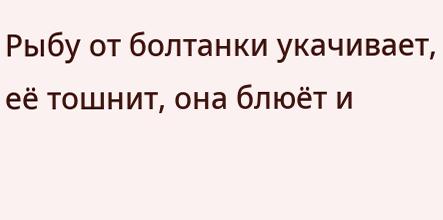Рыбу от болтанки укачивает, её тошнит, она блюёт и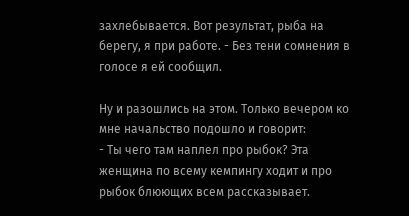захлебывается. Вот результат, рыба на берегу, я при работе. - Без тени сомнения в голосе я ей сообщил.

Ну и разошлись на этом. Только вечером ко мне начальство подошло и говорит:
- Ты чего там наплел про рыбок? Эта женщина по всему кемпингу ходит и про рыбок блюющих всем рассказывает.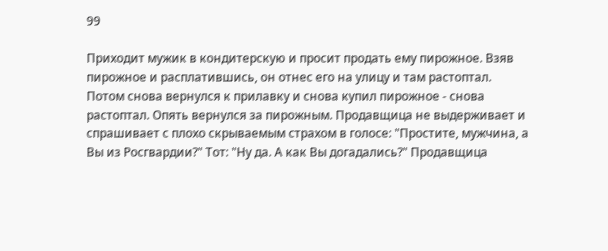99

Приходит мужик в кондитерскую и просит продать ему пирожное. Взяв пирожное и расплатившись, он отнес его на улицу и там растоптал. Потом снова вернулся к прилавку и снова купил пирожное - снова растоптал. Опять вернулся за пирожным. Продавщица не выдерживает и спрашивает с плохо скрываемым страхом в голосе: "Простите, мужчина, а Вы из Росгвардии?" Тот: "Ну да. А как Вы догадались?" Продавщица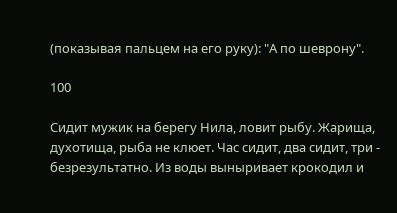(показывая пальцем на его руку): "А по шеврону".

100

Сидит мужик на берегу Нила, ловит рыбу. Жарища, духотища, рыба не клюет. Час сидит, два сидит, три - безрезультатно. Из воды выныривает крокодил и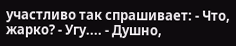участливо так спрашивает: - Что, жарко? - Угу.... - Душно,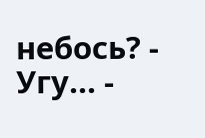небось? - Угу... -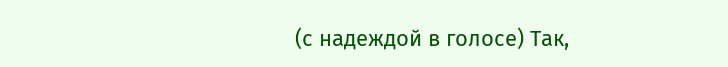(с надеждой в голосе) Так,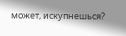может, искупнешься?